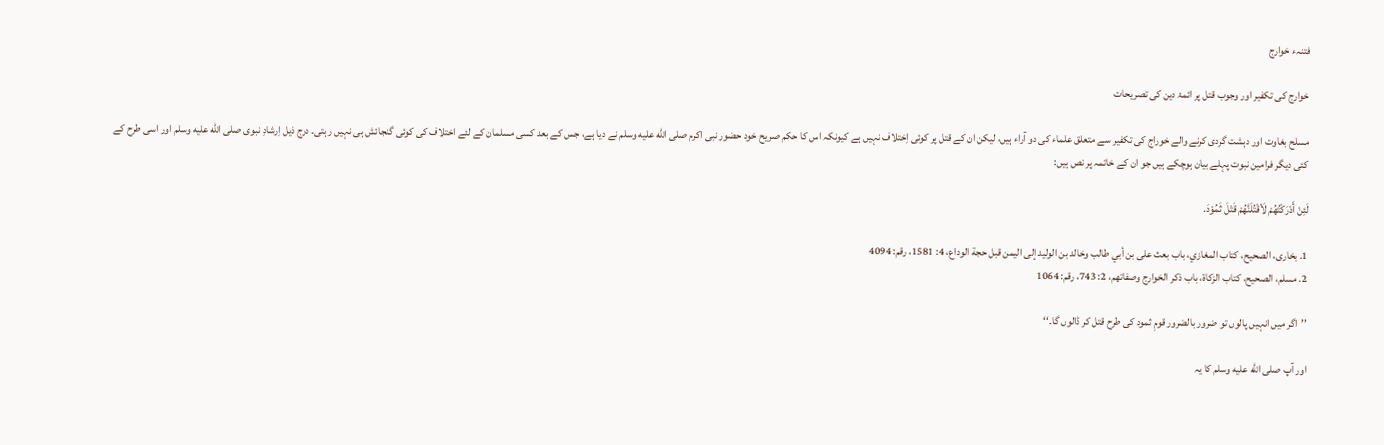فتنہء خوارج

خوارج کی تکفیر اور وجوب قتل پر ائمۂ دین کی تصریحات

مسلح بغاوت اور دہشت گردی کرنے والے خوراج کی تکفیر سے متعلق علماء کی دو آراء ہیں، لیکن ان کے قتل پر کوئی اِختلاف نہیں ہے کیونکہ اس کا حکم صریح خود حضور نبی اکرم صلى الله عليه وسلم نے دیا ہے، جس کے بعد کسی مسلمان کے لئے اختلاف کی کوئی گنجائش ہی نہیں رہتی۔ درج ذیل اِرشادِ نبوی صلى الله عليه وسلم اور اسی طرح کے کئی دیگر فرامین نبوت پہلے بیان ہوچکے ہیں جو ان کے خاتمہ پر نص ہیں:

لَئِنْ أَدْرَکْتُهُمْ لَأقْتُلَنَّهُمْ قَتْلَ ثَمُوْدَ.

1. بخاری، الصحيح، کتاب المغازي، باب بعث علی بن أبي طالب وخالد بن الوليد إلی اليمن قبل حجة الوداع، 4: 1581، رقم: 4094
2. مسلم، الصحيح، کتاب الزکاة، باب ذکر الخوارج وصفاتهم، 2: 743، رقم: 1064

’’اگر میں انہیں پالوں تو ضرور بالضرور قومِ ثمود کی طرح قتل کر ڈالوں گا۔‘‘

اور آپ صلى الله عليه وسلم کا یہ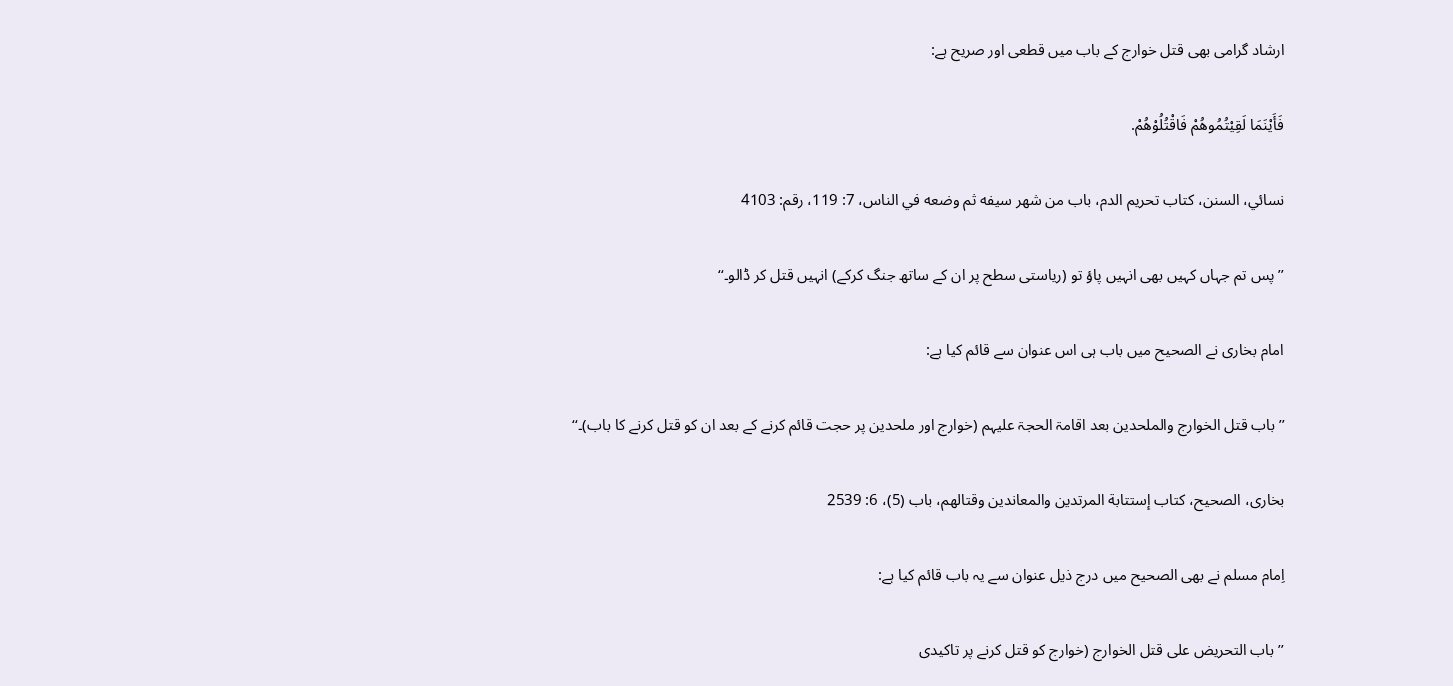ارشاد گرامی بھی قتل خوارج کے باب میں قطعی اور صریح ہے:

فَأَيْنَمَا لَقِيْتُمُوهُمْ فَاقْتُلُوْهُمْ.

نسائي، السنن، کتاب تحريم الدم، باب من شهر سيفه ثم وضعه في الناس، 7: 119، رقم: 4103

’’پس تم جہاں کہیں بھی انہیں پاؤ تو (ریاستی سطح پر ان کے ساتھ جنگ کرکے) انہیں قتل کر ڈالو۔‘‘

امام بخاری نے الصحيح میں باب ہی اس عنوان سے قائم کیا ہے:

’’باب قتل الخوارج والملحدین بعد اقامۃ الحجۃ علیہم (خوارج اور ملحدین پر حجت قائم کرنے کے بعد ان کو قتل کرنے کا باب)۔‘‘

بخاری، الصحيح، کتاب إستتابة المرتدين والمعاندين وقتالهم، باب (5)، 6: 2539

اِمام مسلم نے بھی الصحيح میں درج ذیل عنوان سے یہ باب قائم کیا ہے:

’’باب التحریض علی قتل الخوارج (خوارج کو قتل کرنے پر تاکیدی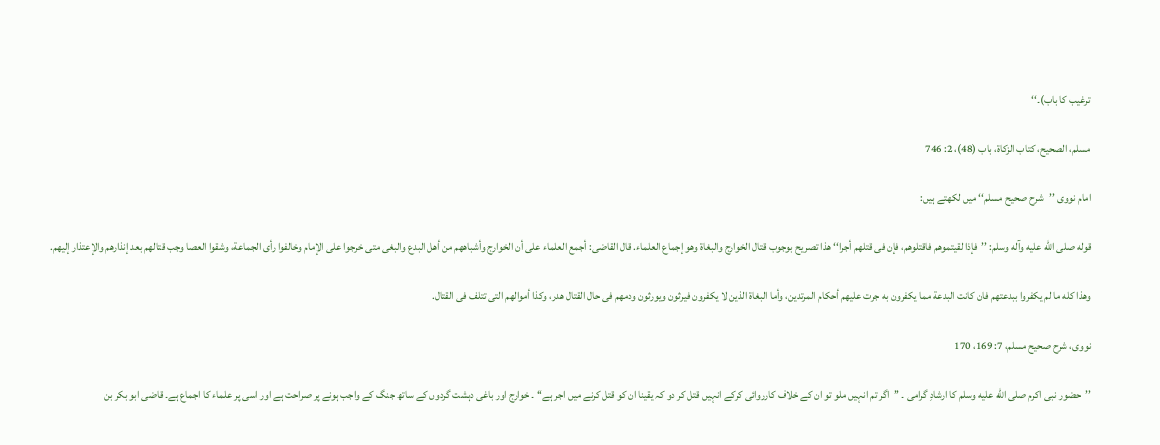ترغیب کا باب)۔‘‘

مسلم، الصحيح، کتاب الزکاة، باب (48)، 2: 746

امام نووی ’’شرح صحیح مسلم‘‘ میں لکھتے ہیں:

قوله صلی الله عليه وآله وسلم: ’’فإذا لقيتموهم فاقتلوهم، فإن فی قتلهم أجرا‘‘ هذا تصريح بوجوب قتال الخوارج والبغاة وهو إجماع العلماء. قال القاضی: أجمع العلماء علی أن الخوارج وأشباههم من أهل البدع والبغی متی خرجوا علی الإمام وخالفوا رأی الجماعة، وشقوا العصا وجب قتالهم بعد إنذارهم والإعتذار إليهم.

وهذا کله ما لم يکفروا ببدعتهم فان کانت البدعة مما يکفرون به جرت عليهم أحکام المرتدين، وأما البغاة الذين لا يکفرون فيرثون ويورثون ودمهم فی حال القتال هدر، وکذا أموالهم التی تتلف فی القتال.

نووی، شرح صحيح مسلم، 7: 169، 170

’’حضور نبی اکرم صلى الله عليه وسلم کا ارشادِ گرامی ۔ ’’اگر تم انہیں ملو تو ان کے خلاف کارروائی کرکے انہیں قتل کر دو کہ یقینا ان کو قتل کرنے میں اجر ہے‘‘ ۔ خوارج اور باغی دہشت گردوں کے ساتھ جنگ کے واجب ہونے پر صراحت ہے اور اسی پر علماء کا اجماع ہے۔ قاضی ابو بکر بن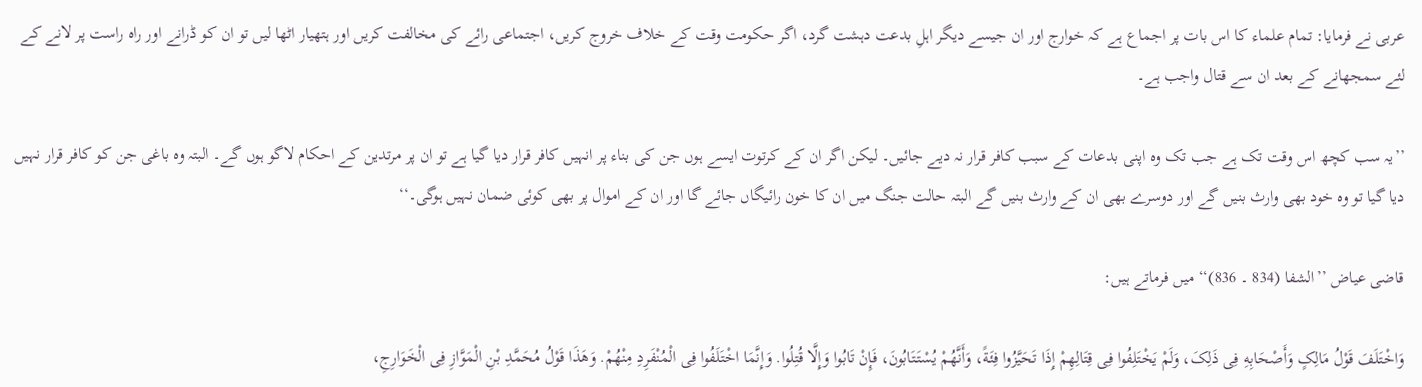عربی نے فرمایا: تمام علماء کا اس بات پر اجماع ہے کہ خوارج اور ان جیسے دیگر اہلِ بدعت دہشت گرد، اگر حکومت وقت کے خلاف خروج کریں، اجتماعی رائے کی مخالفت کریں اور ہتھیار اٹھا لیں تو ان کو ڈرانے اور راہ راست پر لانے کے لئے سمجھانے کے بعد ان سے قتال واجب ہے۔

’’یہ سب کچھ اس وقت تک ہے جب تک وہ اپنی بدعات کے سبب کافر قرار نہ دیے جائیں۔ لیکن اگر ان کے کرتوت ایسے ہوں جن کی بناء پر انہیں کافر قرار دیا گیا ہے تو ان پر مرتدین کے احکام لاگو ہوں گے۔ البتہ وہ باغی جن کو کافر قرار نہیں دیا گیا تو وہ خود بھی وارث بنیں گے اور دوسرے بھی ان کے وارث بنیں گے البتہ حالت جنگ میں ان کا خون رائیگاں جائے گا اور ان کے اموال پر بھی کوئی ضمان نہیں ہوگی۔‘‘

قاضی عیاض ’’الشفا (834 ۔ 836)‘‘ میں فرماتے ہیں:

وَاخْتَلَفَ قَوْلُ مَالِکٍ وَأَصْحَابِهِ فِی ذَلِکَ، وَلَمْ يَخْتَلِفُوا فِی قِتَالِهِمْ إِذَا تَحَيَّزُوا فِئَةً، وَأَنَّهُمْ يُسْتَتَابُونَ، فَإِنْ تَابُوا وَإِلَّا قُتِلُوا. وَإِنَّمَا اخْتَلَفُوا فِی الْمُنْفَرِدِ مِنْهُمْ. وَهَذَا قَوْلُ مُحَمَّدِ بْنِ الْمَوَّازِ فِی الْخَوَارِجِ،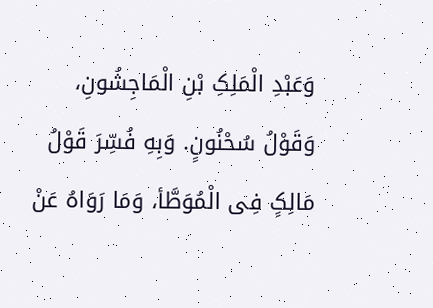وَعَبْدِ الْمَلِکِ بْنِ الْمَاجِشُونِ، وَقَوْلُ سُحْنُونٍ. وَبِهِ فُسِّرَ قَوْلُ مَالِکٍ فِی الْمُوَطَّأ، وَمَا رَوَاهُ عَنْ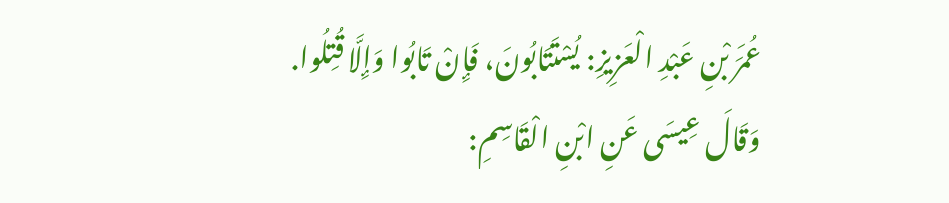عُمَرَ بْنِ عَبْدِ الْعَزِيزِ: يُسْتَتَابُونَ، فَإِنْ تَابُوا وَإِلَّا قُتِلُوا. وَقَالَ عِيسَی عَنِ ابْنِ الْقَاسِمِ: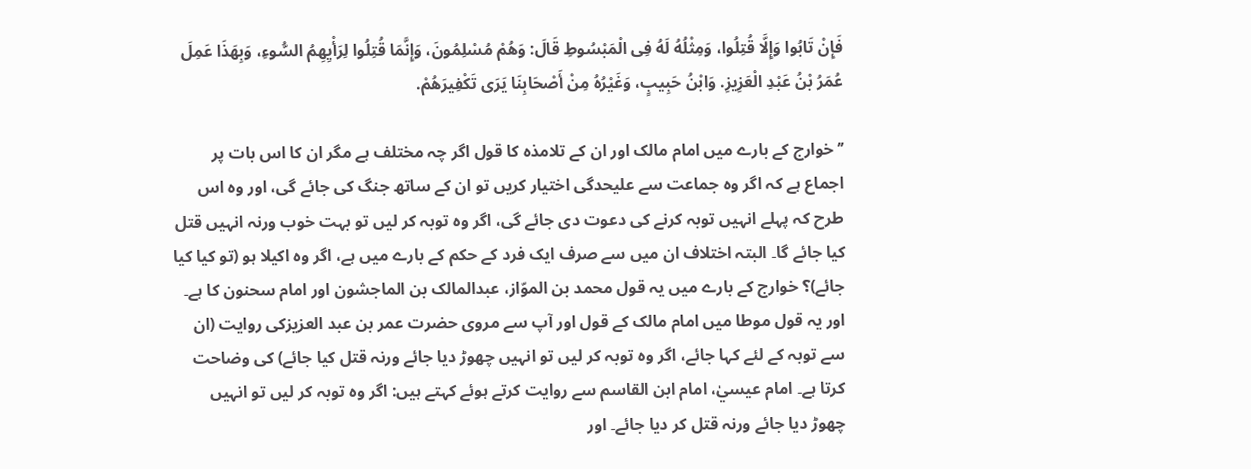فَإِنْ تَابُوا وَإِلَّا قُتِلُوا، وَمِثْلُهُ لَهُ فِی الْمَبْسُوطِ قَالَ: وَهُمْ مُسْلِمُونَ، وَإِنَّمَا قُتِلُوا لِرَأْيِهِمُ السُّوءِ، وَبِهَذَا عَمِلَ عُمَرُ بْنُ عَبْدِ الْعَزِيزِ. وَابْنُ حَبِيبٍ، وَغَيْرُهُ مِنْ أَصْحَابِنَا يَرَی تَکْفِيرَهُمْ.

’’خوارج کے بارے میں امام مالک اور ان کے تلامذہ کا قول اگر چہ مختلف ہے مگر ان کا اس بات پر اجماع ہے کہ اگر وہ جماعت سے علیحدگی اختیار کریں تو ان کے ساتھ جنگ کی جائے گی، اور وہ اس طرح کہ پہلے انہیں توبہ کرنے کی دعوت دی جائے گی، اگر وہ توبہ کر لیں تو بہت خوب ورنہ انہیں قتل کیا جائے گا۔ البتہ اختلاف ان میں سے صرف ایک فرد کے حکم کے بارے میں ہے، اگر وہ اکیلا ہو (تو کیا کیا جائے)؟ خوارج کے بارے میں یہ قول محمد بن الموّاز، عبدالمالک بن الماجشون اور امام سحنون کا ہے۔ اور یہ قول موطا میں امام مالک کے قول اور آپ سے مروی حضرت عمر بن عبد العزیزکی روایت (ان سے توبہ کے لئے کہا جائے، اگر وہ توبہ کر لیں تو انہیں چھوڑ دیا جائے ورنہ قتل کیا جائے) کی وضاحت کرتا ہے۔ امام عیسيٰ، امام ابن القاسم سے روایت کرتے ہوئے کہتے ہیں: اگر وہ توبہ کر لیں تو انہیں چھوڑ دیا جائے ورنہ قتل کر دیا جائے۔ اور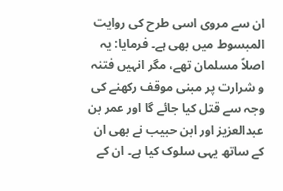ان سے مروی اسی طرح کی روایت المبسوط میں بھی ہے۔ فرمایا: یہ اصلاً مسلمان تھے، مگر انہیں فتنہ و شرارت پر مبنی موقف رکھنے کی وجہ سے قتل کیا جائے گا اور عمر بن عبدالعزیز اور ابن حبیب نے بھی ان کے ساتھ یہی سلوک کیا ہے۔ ان کے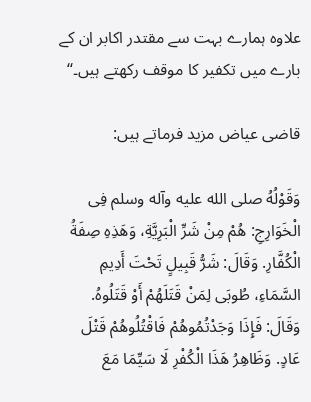علاوہ ہمارے بہت سے مقتدر اکابر ان کے بارے میں تکفیر کا موقف رکھتے ہیں۔‘‘

قاضی عیاض مزید فرماتے ہیں:

وَقَوْلُهُ صلی الله عليه وآله وسلم فِی الْخَوَارِجِ: هُمْ مِنْ شَرِّ الْبَرِيَّةِ، وَهَذِهِ صِفَةُ الْکُفَّارِ. وَقَالَ: شَرُّ قَبِيلٍ تَحْتَ أَدِيمِ السَّمَاءِ، طُوبَی لِمَنْ قَتَلَهُمْ أَوْ قَتَلُوهُ. وَقَالَ: فَإِذَا وَجَدْتُمُوهُمْ فَاقْتُلُوهُمْ قَتْلَ عَادٍ. وَظَاهِرُ هَذَا الْکُفْرِ لَا سَيِّمَا مَعَ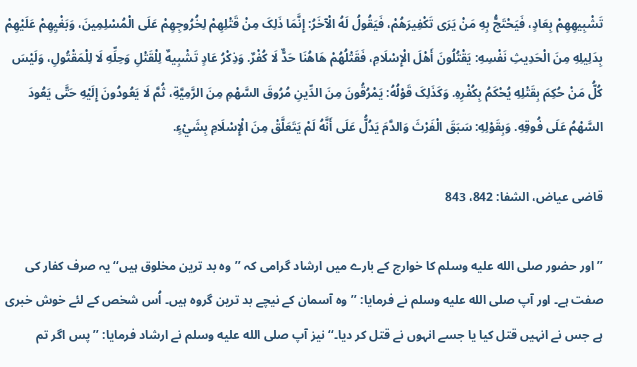تَشْبِيهِهِمْ بِعَادٍ، فَيَحْتَجُّ بِهِ مَنْ يَرَی تَکْفِيرَهُمْ، فَيَقُولُ لَهُ الْآخَرُ: إِنَّمَا ذَلِکَ مِنْ قَتْلِهِمْ لِخُرُوجِهِمْ عَلَی الْمُسْلِمِينَ، وَبَغْيِهِمْ عَلَيْهِمْ بِدَلِيلِهِ مِنَ الْحَدِيثِ نَفْسِهِ: يَقْتُلُونَ أَهْلَ الْإِسْلَامِ، فَقَتْلُهُمْ هَاهُنَا حَدٌّ لَا کُفْرٌ. وَذِکْرُ عَادٍ تَشْبِيهٌ لِلْقَتْلِ وَحِلِّهِ لَا لِلْمَقْتُولِ، وَلَيْسَ کُلُّ مَنْ حُکِمَ بِقَتْلِهِ يُحْکَمُ بِکُفْرِهِ. وَکَذَلِکَ قَوْلُهُ: يَمْرُقُونَ مِنَ الدِّينِ مُرُوقَ السَّهْمِ مِنَ الرَّمِيَّةِ، ثُمَّ لَا يَعُودُونَ إِلَيْهِ حَتَّی يَعُودَ السَّهْمُ عَلَی فُوقِهِ. وَبِقَوْلِهِ: سَبَقَ الْفَرْثَ وَالدَّمَ يَدُلُّ عَلَی أَنَّهُ لَمْ يَتَعَلَّقْ مِنَ الْإِسْلَامِ بِشَيْءٍ.

قاضی عياض، الشفا: 842، 843

’’اور حضور صلى الله عليه وسلم کا خوارج کے بارے میں ارشاد گرامی کہ ’’وہ بد ترین مخلوق ہیں‘‘ یہ صرف کفار کی صفت ہے۔ اور آپ صلى الله عليه وسلم نے فرمایا: ’’وہ آسمان کے نیچے بد ترین گروہ ہیں۔ اُس شخص کے لئے خوش خبری ہے جس نے انہیں قتل کیا یا جسے انہوں نے قتل کر دیا۔‘‘ نیز آپ صلى الله عليه وسلم نے ارشاد فرمایا: ’’پس اگر تم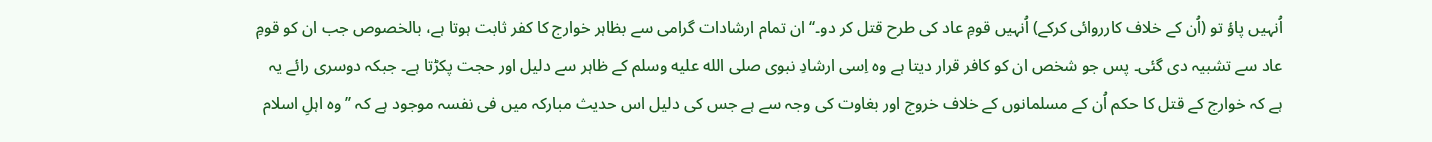اُنہیں پاؤ تو (اُن کے خلاف کارروائی کرکے) اُنہیں قومِ عاد کی طرح قتل کر دو۔‘‘ ان تمام ارشادات گرامی سے بظاہر خوارج کا کفر ثابت ہوتا ہے، بالخصوص جب ان کو قومِ عاد سے تشبیہ دی گئی۔ پس جو شخص ان کو کافر قرار دیتا ہے وہ اِسی ارشادِ نبوی صلى الله عليه وسلم کے ظاہر سے دلیل اور حجت پکڑتا ہے۔ جبکہ دوسری رائے یہ ہے کہ خوارج کے قتل کا حکم اُن کے مسلمانوں کے خلاف خروج اور بغاوت کی وجہ سے ہے جس کی دلیل اس حدیث مبارکہ میں فی نفسہ موجود ہے کہ ’’وہ اہلِ اسلام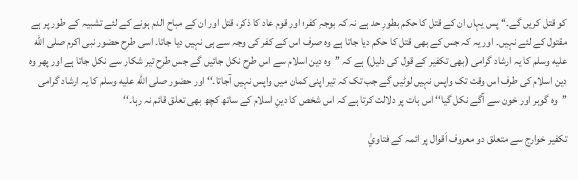کو قتل کریں گے۔‘‘ پس یہاں ان کے قتل کا حکم بطورِ حد ہے نہ کہ بوجہِ کفر؛ اور قوم عاد کا ذکر، قتل اور ان کے مباح الدم ہونے کے لئے تشبیہ کے طور پر ہے مقتول کے لئے نہیں۔ اور یہ کہ جس کے بھی قتل کا حکم دیا جاتا ہے وہ صرف اس کے کفر کی وجہ سے ہی نہیں دیا جاتا۔ اسی طرح حضور نبی اکرم صلى الله عليه وسلم کا یہ ارشاد گرامی (بھی تکفیر کے قول کی دلیل) ہے کہ ’’وہ دین اسلام سے اس طرح نکل جائیں گے جس طرح تیر شکار سے نکل جاتا ہے اور پھر وہ دین اسلام کی طرف اس وقت تک واپس نہیں لوٹیں گے جب تک کہ تیر اپنی کمان میں واپس نہیں آجاتا۔‘‘ اور حضور صلى الله عليه وسلم کا یہ ارشاد گرامی ’’وہ گوبر اور خون سے آگے نکل گیا‘‘ اس بات پر دلالت کرتا ہے کہ اس شخص کا دینِ اسلام کے ساتھ کچھ بھی تعلق قائم نہ رہا۔‘‘

تکفیر خوارج سے متعلق دو معروف اَقوال پر ائمہ کے فتاويٰ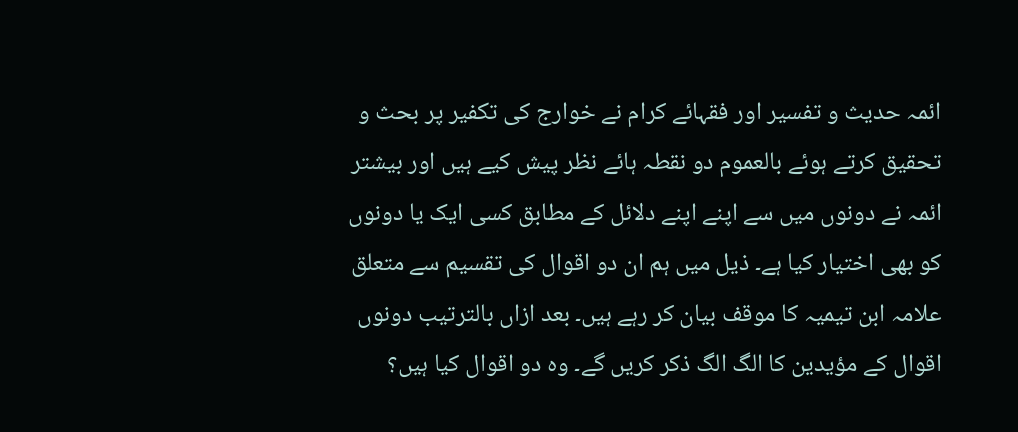ائمہ حدیث و تفسیر اور فقہائے کرام نے خوارج کی تکفیر پر بحث و تحقیق کرتے ہوئے بالعموم دو نقطہ ہائے نظر پیش کیے ہیں اور بیشتر ائمہ نے دونوں میں سے اپنے اپنے دلائل کے مطابق کسی ایک یا دونوں کو بھی اختیار کیا ہے۔ ذیل میں ہم ان دو اقوال کی تقسیم سے متعلق علامہ ابن تیمیہ کا موقف بیان کر رہے ہیں۔ بعد ازاں بالترتیب دونوں اقوال کے مؤیدین کا الگ الگ ذکر کریں گے۔ وہ دو اقوال کیا ہیں؟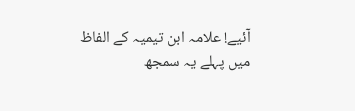آئیے! علامہ ابن تیمیہ کے الفاظ میں پہلے یہ سمجھ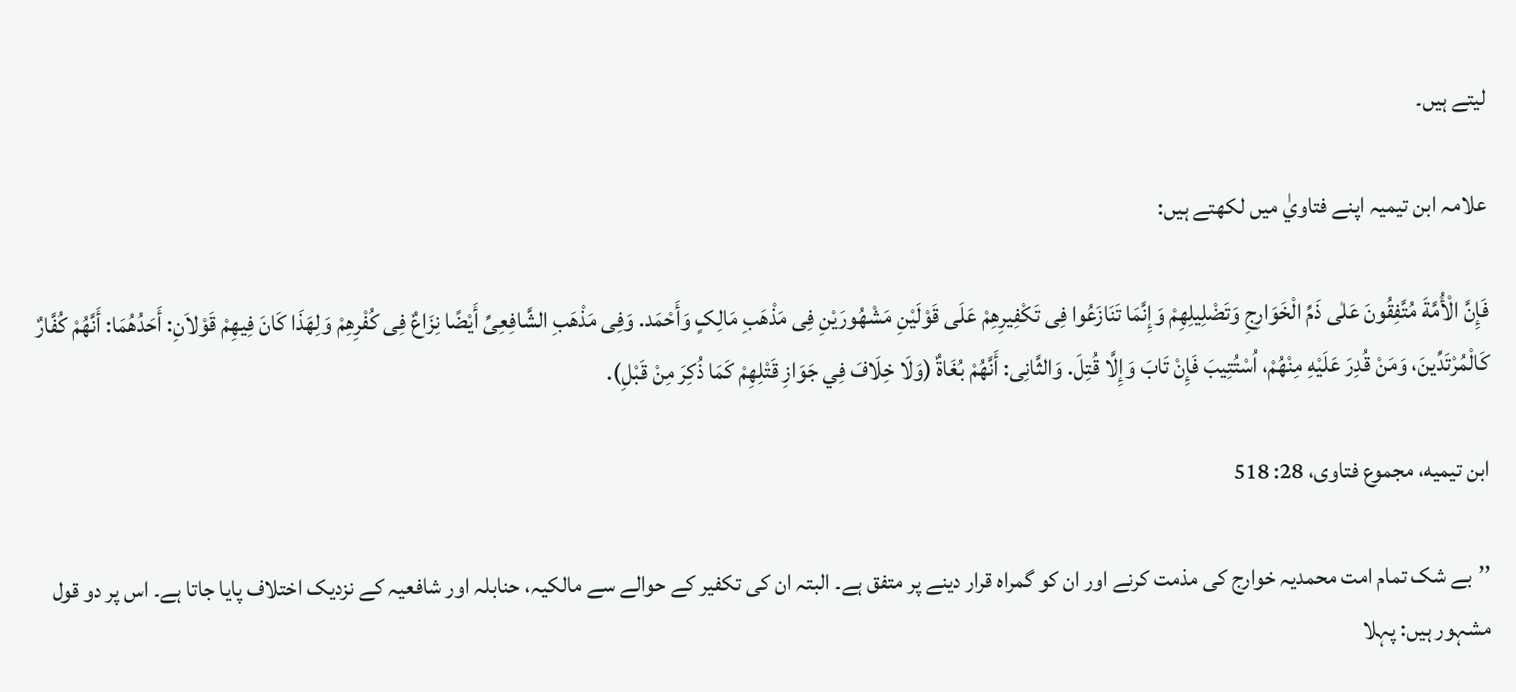لیتے ہیں۔

علامہ ابن تیمیہ اپنے فتاويٰ میں لکھتے ہیں:

فَإِنَّ الْأُمَّةَ مُتَّفِقُونَ عَلٰی ذَمِّ الْخَوَارِجِ وَتَضْلِيلِهِمْ وَإِنَّمَا تَنَازَعُوا فِی تَکْفِيرِهِمْ عَلَی قَوْلَيْنِ مَشْهُورَيْنِ فِی مَذْهَبِ مَالِکٍ وَأَحْمَد. وَفِی مَذْهَبِ الشَّافِعِیِّ أَيْضًا نِزَاعٌ فِی کُفْرِهِمْ وَلِهَذَا کَانَ فِيهِمْ قَوْلاَنِ: أَحَدُهُمَا: أَنَّهُمْ کُفَّارٌ کَالْمُرْتَدِّينَ، وَمَنْ قُدِرَ عَلَيْهِ مِنْهُمْ، اُسْتُتِيبَ فَإِنْ تَابَ وَإِلَّا قُتِلَ. وَالثَّانِی: أَنَّهُمْ بُغَاةٌ (وَلَا خِلَافَ فِي جَوَازِ قَتْلِهِمْ کَمَا ذُکِرَ مِنْ قَبْلِ).

ابن تيميه، مجموع فتاوی، 28: 518

’’بے شک تمام امت محمدیہ خوارج کی مذمت کرنے اور ان کو گمراہ قرار دینے پر متفق ہے۔ البتہ ان کی تکفیر کے حوالے سے مالکیہ، حنابلہ اور شافعیہ کے نزدیک اختلاف پایا جاتا ہے۔ اس پر دو قول مشہور ہیں: پہلا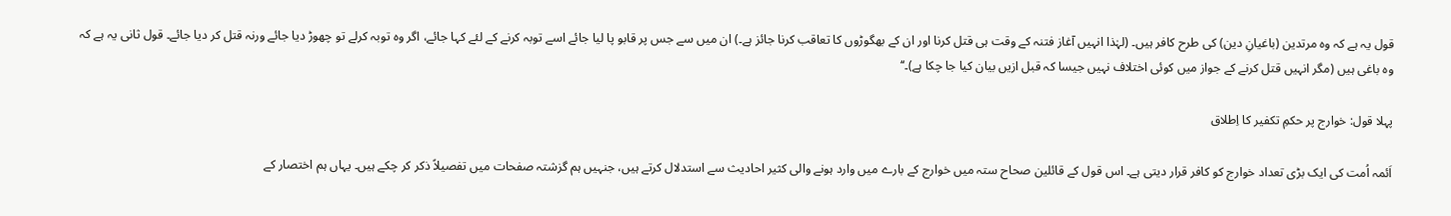قول یہ ہے کہ وہ مرتدین (باغیانِ دین) کی طرح کافر ہیں۔ (لہٰذا انہیں آغاز فتنہ کے وقت ہی قتل کرنا اور ان کے بھگوڑوں کا تعاقب کرنا جائز ہے۔) ان میں سے جس پر قابو پا لیا جائے اسے توبہ کرنے کے لئے کہا جائے، اگر وہ توبہ کرلے تو چھوڑ دیا جائے ورنہ قتل کر دیا جائے۔ قول ثانی یہ ہے کہ وہ باغی ہیں (مگر انہیں قتل کرنے کے جواز میں کوئی اختلاف نہیں جیسا کہ قبل ازیں بیان کیا جا چکا ہے)۔‘‘

پہلا قول: خوارج پر حکمِ تکفیر کا اِطلاق

اَئمہ اُمت کی ایک بڑی تعداد خوارج کو کافر قرار دیتی ہے۔ اس قول کے قائلین صحاح ستہ میں خوارج کے بارے میں وارد ہونے والی کثیر احادیث سے استدلال کرتے ہیں، جنہیں ہم گزشتہ صفحات میں تفصیلاً ذکر کر چکے ہیں۔ یہاں ہم اختصار کے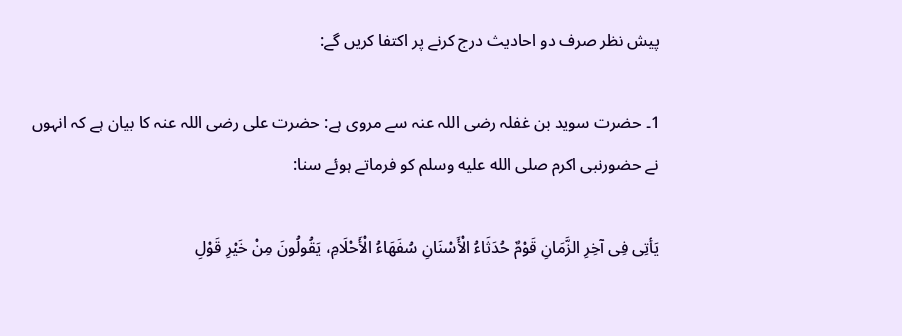پیش نظر صرف دو احادیث درج کرنے پر اکتفا کریں گے:

1۔ حضرت سوید بن غفلہ رضی اللہ عنہ سے مروی ہے: حضرت علی رضی اللہ عنہ کا بیان ہے کہ انہوں نے حضورنبی اکرم صلى الله عليه وسلم کو فرماتے ہوئے سنا:

يَأتِی فِی آخِرِ الزَّمَانِ قَوْمٌ حُدَثَاءُ الْأَسْنَانِ سُفَهَاءُ الْأَحْلَامِ، يَقُولُونَ مِنْ خَيْرِ قَوْلِ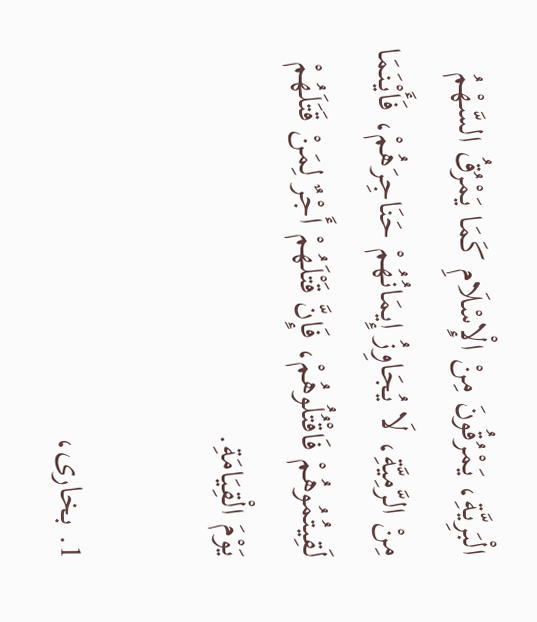الْبَرِيَّةِ، يَمْرُقُونَ مِنْ الْإِسْلَامِ کَمَا يَمْرُقُ السَّهْمُ مِنْ الرَّمِيَّةِ، لَا يُجَاوِزُ إِيمَانُهُمْ حَنَاجِرَهُمْ، فَأَيْنَمَا لَقِيتُمُوهُمْ فَاقْتُلُوهُمْ، فَإِنَّ قَتْلَهُمْ أَجْرٌ لِمَنْ قَتَلَهُمْ يَوْمَ الْقِيَامَةِ.

1. بخاری،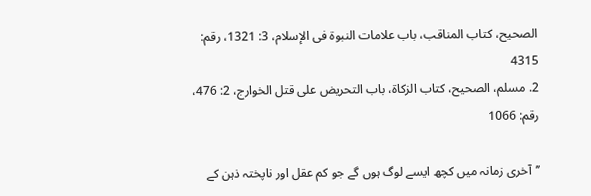الصحيح، کتاب المناقب، باب علامات النبوة فی الإسلام، 3: 1321، رقم: 4315
2. مسلم، الصحيح، کتاب الزکاة، باب التحريض علی قتل الخوارج، 2: 476، رقم: 1066

’’آخری زمانہ میں کچھ ایسے لوگ ہوں گے جو کم عقل اور ناپختہ ذہن کے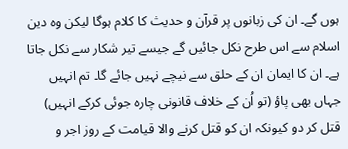ہوں گے۔ ان کی زبانوں پر قرآن و حدیث کا کلام ہوگا لیکن وہ دین اسلام سے اس طرح نکل جائیں گے جیسے تیر شکار سے نکل جاتا ہے۔ ان کا ایمان ان کے حلق سے نیچے نہیں جائے گا۔ تم انہیں جہاں بھی پاؤ (تو اُن کے خلاف قانونی چارہ جوئی کرکے انہیں) قتل کر دو کیونکہ ان کو قتل کرنے والا قیامت کے روز اجر و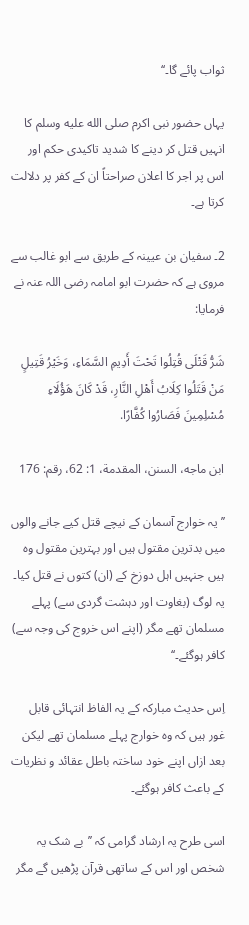ثواب پائے گا۔‘‘

یہاں حضور نبی اکرم صلى الله عليه وسلم کا انہیں قتل کر دینے کا شدید تاکیدی حکم اور اس پر اجر کا اعلان صراحتاً ان کے کفر پر دلالت کرتا ہے۔

2۔ سفیان بن عیینہ کے طریق سے ابو غالب سے مروی ہے کہ حضرت ابو امامہ رضی اللہ عنہ نے فرمایا:

شَرُّ قَتْلَی قُتِلُوا تَحْتَ أَدِيمِ السَّمَاءِ، وَخَيْرُ قَتِيلٍ مَنْ قَتَلُوا کِلَابُ أَهْلِ النَّارِ، قَدْ کَانَ هَؤُلَاءِ مُسْلِمِينَ فَصَارُوا کُفَّارًا.

ابن ماجه، السنن، المقدمة، 1: 62، رقم: 176

’’یہ خوارج آسمان کے نیچے قتل کیے جانے والوں میں بدترین مقتول ہیں اور بہترین مقتول وہ ہیں جنہیں اہل دوزخ کے (ان) کتوں نے قتل کیا۔ یہ لوگ (بغاوت اور دہشت گردی سے) پہلے مسلمان تھے مگر (اپنے اس خروج کی وجہ سے) کافر ہوگئے۔‘‘

اِس حدیث مبارکہ کے یہ الفاظ انتہائی قابل غور ہیں کہ وہ خوارج پہلے مسلمان تھے لیکن بعد ازاں اپنے خود ساختہ باطل عقائد و نظریات کے باعث کافر ہوگئے۔

اسی طرح یہ ارشاد گرامی کہ ’’بے شک یہ شخص اور اس کے ساتھی قرآن پڑھیں گے مگر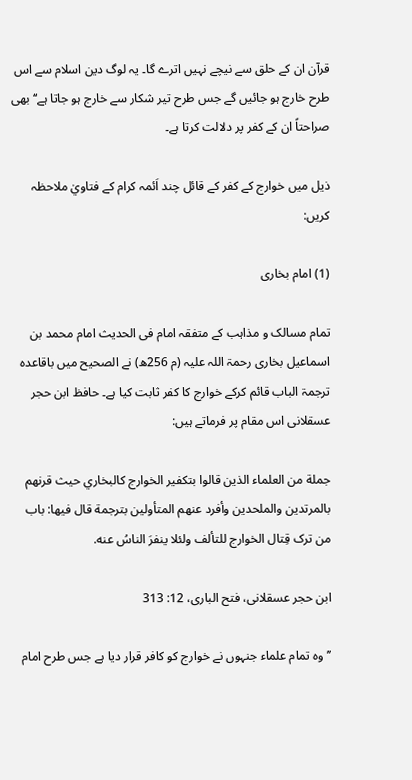قرآن ان کے حلق سے نیچے نہیں اترے گا۔ یہ لوگ دین اسلام سے اس طرح خارج ہو جائیں گے جس طرح تیر شکار سے خارج ہو جاتا ہے‘‘ بھی صراحتاً ان کے کفر پر دلالت کرتا ہے۔

ذیل میں خوارج کے کفر کے قائل چند اَئمہ کرام کے فتاويٰ ملاحظہ کریں:

(1) امام بخاری

تمام مسالک و مذاہب کے متفقہ امام فی الحدیث امام محمد بن اسماعیل بخاری رحمۃ اللہ علیہ (م 256ھ) نے الصحيح میں باقاعدہ ترجمۃ الباب قائم کرکے خوارج کا کفر ثابت کیا ہے۔ حافظ ابن حجر عسقلانی اس مقام پر فرماتے ہیں:

جملة من العلماء الذين قالوا بتکفير الخوارج کالبخاري حيث قرنهم بالمرتدين والملحدين وأفرد عنهم المتأولين بترجمة قال فيها: باب من ترک قِتال الخوارج للتألف ولئلا ينفرَ الناسُ عنه.

ابن حجر عسقلانی، فتح الباری، 12: 313

’’وہ تمام علماء جنہوں نے خوارج کو کافر قرار دیا ہے جس طرح امام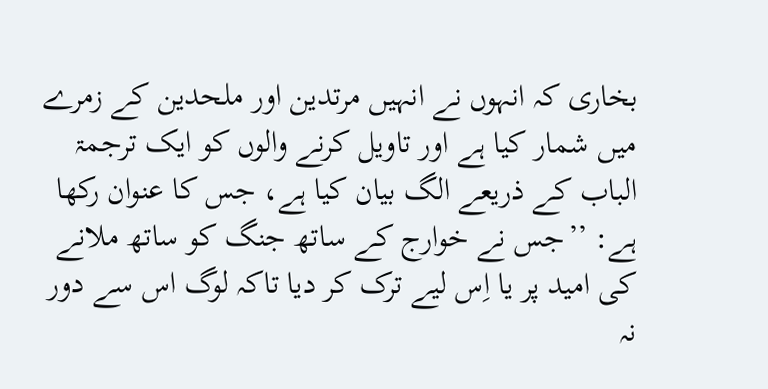بخاری کہ انہوں نے انہیں مرتدین اور ملحدین کے زمرے میں شمار کیا ہے اور تاویل کرنے والوں کو ایک ترجمۃ الباب کے ذریعے الگ بیان کیا ہے، جس کا عنوان رکھا ہے: ’’جس نے خوارج کے ساتھ جنگ کو ساتھ ملانے کی امید پر یا اِس لیے ترک کر دیا تاکہ لوگ اس سے دور نہ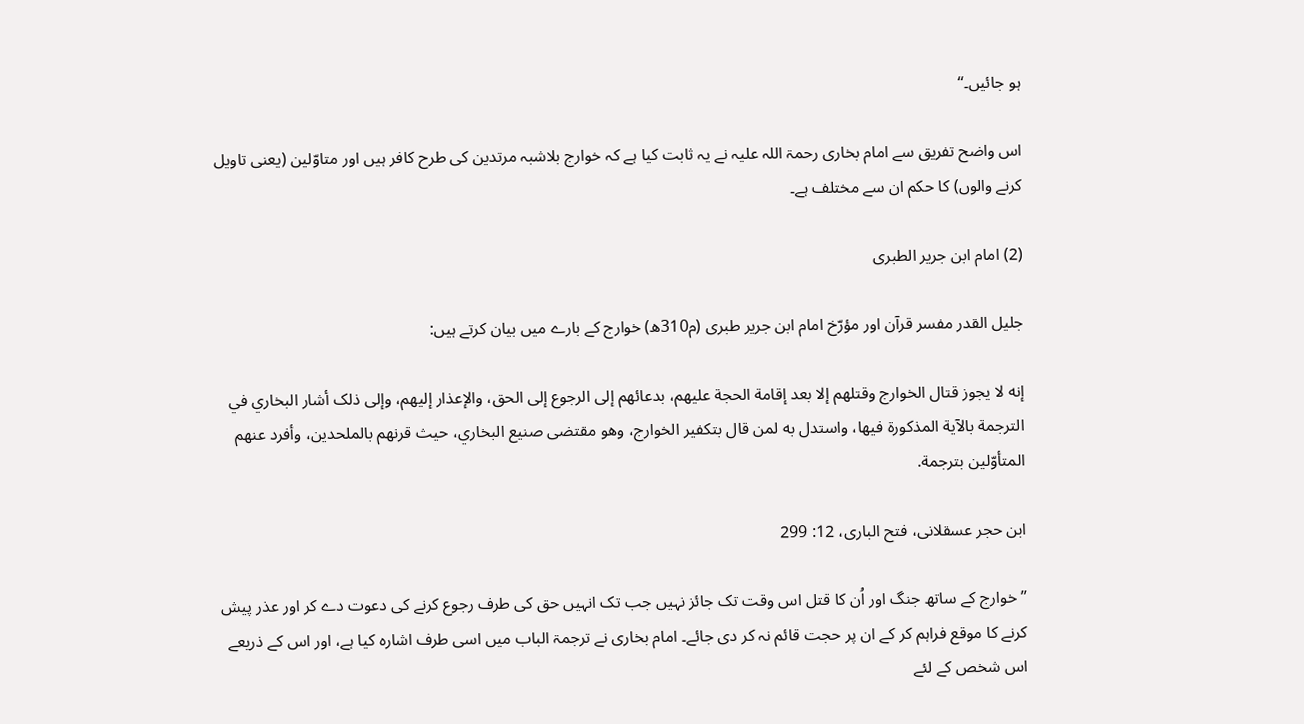ہو جائیں۔‘‘

اس واضح تفریق سے امام بخاری رحمۃ اللہ علیہ نے یہ ثابت کیا ہے کہ خوارج بلاشبہ مرتدین کی طرح کافر ہیں اور متاوّلین (یعنی تاویل کرنے والوں) کا حکم ان سے مختلف ہے۔

(2) امام ابن جریر الطبری

جلیل القدر مفسر قرآن اور مؤرّخ امام ابن جریر طبری (م310ھ) خوارج کے بارے میں بیان کرتے ہیں:

إنه لا يجوز قتال الخوارج وقتلهم إلا بعد إقامة الحجة عليهم، بدعائهم إلی الرجوع إلی الحق، والإعذار إليهم، وإلی ذلک أشار البخاري في الترجمة بالآية المذکورة فيها، واستدل به لمن قال بتکفير الخوارج، وهو مقتضی صنيع البخاري، حيث قرنهم بالملحدين، وأفرد عنهم المتأوّلين بترجمة.

ابن حجر عسقلانی، فتح الباری، 12: 299

’’خوارج کے ساتھ جنگ اور اُن کا قتل اس وقت تک جائز نہیں جب تک انہیں حق کی طرف رجوع کرنے کی دعوت دے کر اور عذر پیش کرنے کا موقع فراہم کر کے ان پر حجت قائم نہ کر دی جائے۔ امام بخاری نے ترجمۃ الباب میں اسی طرف اشارہ کیا ہے، اور اس کے ذریعے اس شخص کے لئے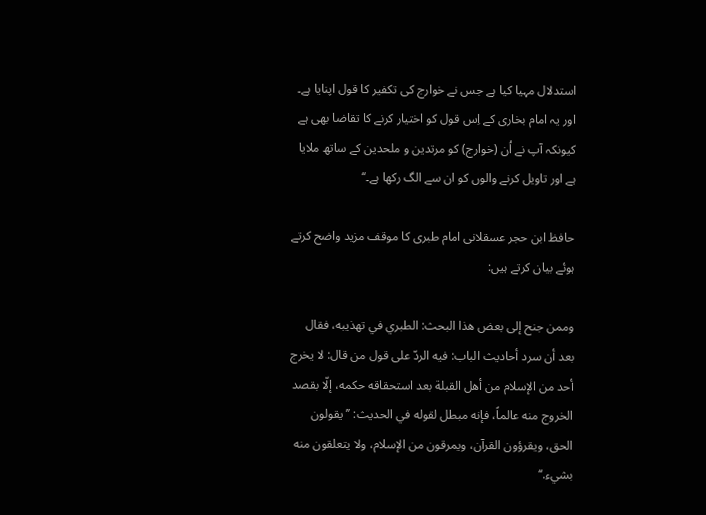استدلال مہیا کیا ہے جس نے خوارج کی تکفیر کا قول اپنایا ہے۔ اور یہ امام بخاری کے اِس قول کو اختیار کرنے کا تقاضا بھی ہے کیونکہ آپ نے اُن (خوارج) کو مرتدین و ملحدین کے ساتھ ملایا ہے اور تاویل کرنے والوں کو ان سے الگ رکھا ہے۔‘‘

حافظ ابن حجر عسقلانی امام طبری کا موقف مزید واضح کرتے ہوئے بیان کرتے ہیں:

وممن جنح إلی بعض هذا البحث: الطبري في تهذيبه، فقال بعد أن سرد أحاديث الباب: فيه الردّ علی قول من قال: لا يخرج أحد من الإسلام من أهل القبلة بعد استحقاقه حکمه، إلّا بقصد الخروج منه عالماً، فإنه مبطل لقوله في الحديث: ’’يقولون الحق، ويقرؤون القرآن، ويمرقون من الإسلام، ولا يتعلقون منه بشيء.‘‘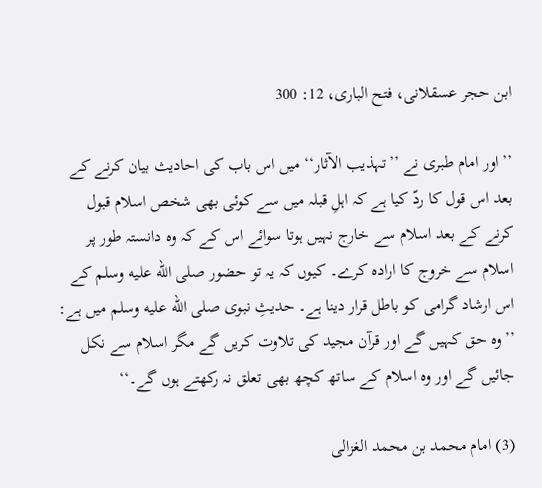ابن حجر عسقلانی، فتح الباری، 12: 300

’’اور امام طبری نے ’’تہذیب الآثار‘‘ میں اس باب کی احادیث بیان کرنے کے بعد اس قول کا ردّ کیا ہے کہ اہلِ قبلہ میں سے کوئی بھی شخص اسلام قبول کرنے کے بعد اسلام سے خارج نہیں ہوتا سوائے اس کے کہ وہ دانستہ طور پر اسلام سے خروج کا ارادہ کرے۔ کیوں کہ یہ تو حضور صلى الله عليه وسلم کے اس ارشاد گرامی کو باطل قرار دینا ہے۔ حدیثِ نبوی صلى الله عليه وسلم میں ہے: ’’وہ حق کہیں گے اور قرآن مجید کی تلاوت کریں گے مگر اسلام سے نکل جائیں گے اور وہ اسلام کے ساتھ کچھ بھی تعلق نہ رکھتے ہوں گے۔‘‘

(3) امام محمد بن محمد الغزالی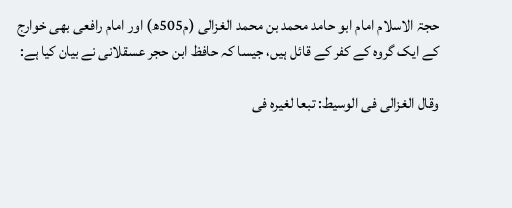حجۃ الاسلام امام ابو حامد محمد بن محمد الغزالی (م505ھ) اور امام رافعی بھی خوارج کے ایک گروہ کے کفر کے قائل ہیں، جیسا کہ حافظ ابن حجر عسقلانی نے بیان کیا ہے:

وقال الغزالی فی الوسيط: تبعا لغيره فی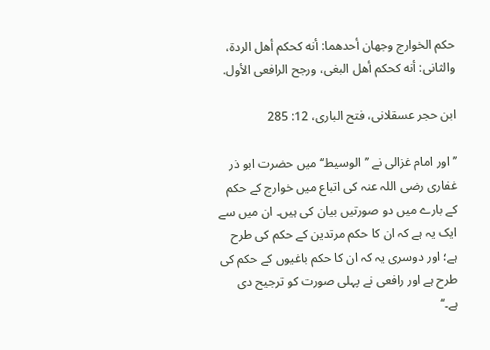حکم الخوارج وجهان أحدهما: أنه کحکم أهل الردة، والثانی: أنه کحکم أهل البغی، ورجح الرافعی الأول.

ابن حجر عسقلانی، فتح الباری، 12: 285

’’اور امام غزالی نے ’’الوسیط‘‘ میں حضرت ابو ذر غفاری رضی اللہ عنہ کی اتباع میں خوارج کے حکم کے بارے میں دو صورتیں بیان کی ہیں۔ ان میں سے ایک یہ ہے کہ ان کا حکم مرتدین کے حکم کی طرح ہے؛ اور دوسری یہ کہ ان کا حکم باغیوں کے حکم کی طرح ہے اور رافعی نے پہلی صورت کو ترجیح دی ہے۔‘‘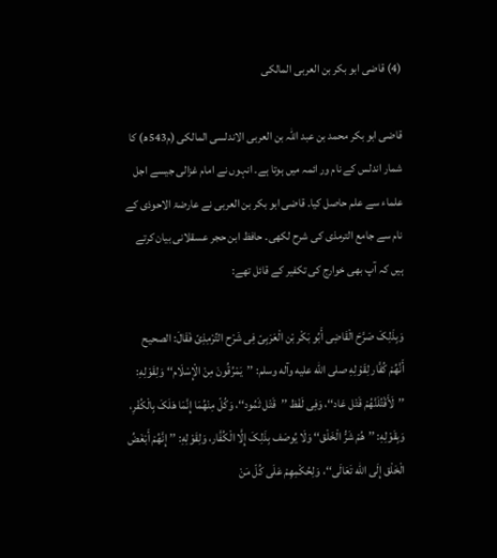(4) قاضی ابو بکر بن العربی المالکی

قاضی ابو بکر محمد بن عبد اللہ بن العربی الاندلسی المالکی (م543ھ) کا شمار اندلس کے نام ور ائمہ میں ہوتا ہے۔ انہوں نے امام غزالی جیسے اجل علماء سے علم حاصل کیا۔ قاضی ابو بکر بن العربی نے عارضۃ الاحوذی کے نام سے جامع الترمذی کی شرح لکھی۔ حافظ ابن حجر عسقلانی بیان کرتے ہیں کہ آپ بھی خوارج کی تکفیر کے قائل تھے:

وَبِذَلِکَ صَرَّحَ الْقَاضِی أَبُو بَکْر بْن الْعَرَبِیّ فِی شَرْح التِّرْمِذِیّ فَقَالَ: الصحيح أَنَّهُمْ کُفَّار لِقَوْلِهِ صلی الله عليه وآله وسلم: ’’يَمْرُقُونَ مِنْ الْإِسْلَام‘‘ وَلِقَوْلِهِ: ’’لَأَقْتُلَنَّهُمْ قَتْل عَاد‘‘، وَفِی لَفْظ ’’قَتْل ثَمُود‘‘، وَکُلّ مِنْهُمَا إِنَّمَا هَلَکَ بِالْکُفْرِ، وَبِقَوْلِهِ: ’’هُمْ شَرُّ الْخَلْق‘‘ وَلَا يُوصَف بِذَلِکَ إِلَّا الْکُفَّار، وَلِقَوْلِهِ: ’’إِنَّهُمْ أَبْغَضُ الْخَلْق إِلَی الله تَعَالَی‘‘، وَلِحُکْمِهِمْ عَلَی کُلّ مَنْ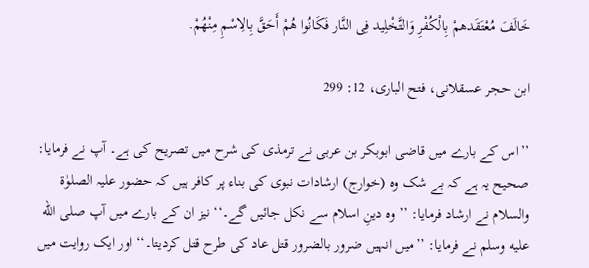خَالَفَ مُعْتَقَدهمْ بِالْکُفْرِ وَالتَّخْلِيد فِی النَّار فَکَانُوا هُمْ أَحَقَّ بِالِاسْمِ مِنْهُمْ.

ابن حجر عسقلانی، فتح الباری، 12: 299

’’اس کے بارے میں قاضی ابوبکر بن عربی نے ترمذی کی شرح میں تصریح کی ہے۔ آپ نے فرمایا: صحیح یہ ہے کہ بے شک وہ (خوارج) ارشادات نبوی کی بناء پر کافر ہیں کہ حضور علیہ الصلوٰۃ والسلام نے ارشاد فرمایا: ’’وہ دینِ اسلام سے نکل جائیں گے۔‘‘ نیز ان کے بارے میں آپ صلى الله عليه وسلم نے فرمایا: ’’میں انہیں ضرور بالضرور قتل عاد کی طرح قتل کردیتا۔‘‘ اور ایک روایت میں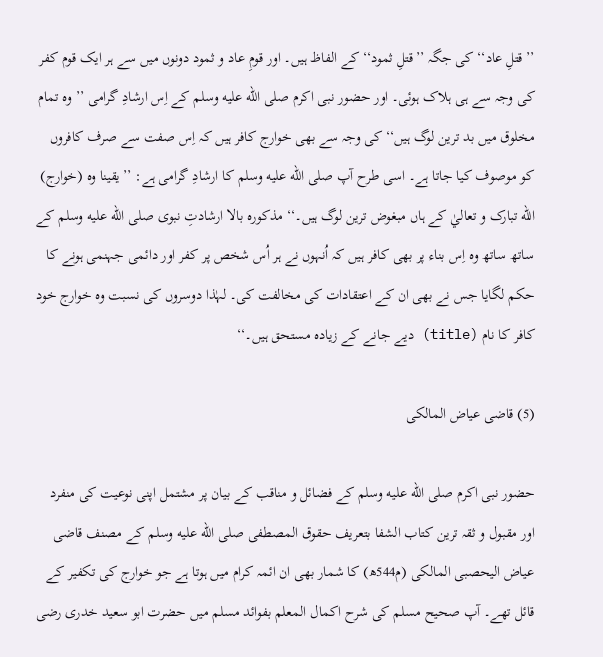’’قتلِ عاد‘‘ کی جگہ ’’قتلِ ثمود‘‘ کے الفاظ ہیں۔ اور قومِ عاد و ثمود دونوں میں سے ہر ایک قوم کفر کی وجہ سے ہی ہلاک ہوئی۔ اور حضور نبی اکرم صلى الله عليه وسلم کے اِس ارشادِ گرامی ’’وہ تمام مخلوق میں بد ترین لوگ ہیں‘‘ کی وجہ سے بھی خوارج کافر ہیں کہ اِس صفت سے صرف کافروں کو موصوف کیا جاتا ہے۔ اسی طرح آپ صلى الله عليه وسلم کا ارشادِ گرامی ہے: ’’یقینا وہ (خوارج) الله تبارک و تعاليٰ کے ہاں مبغوض ترین لوگ ہیں۔‘‘ مذکورہ بالا ارشادتِ نبوی صلى الله عليه وسلم کے ساتھ ساتھ وہ اِس بناء پر بھی کافر ہیں کہ اُنہوں نے ہر اُس شخص پر کفر اور دائمی جہنمی ہونے کا حکم لگایا جس نے بھی ان کے اعتقادات کی مخالفت کی۔ لہٰذا دوسروں کی نسبت وہ خوارج خود کافر کا نام (title) دیے جانے کے زیادہ مستحق ہیں۔‘‘

(5) قاضی عیاض المالکی

حضور نبی اکرم صلى الله عليه وسلم کے فضائل و مناقب کے بیان پر مشتمل اپنی نوعیت کی منفرد اور مقبول و ثقہ ترین کتاب الشفا بتعریف حقوق المصطفی صلى الله عليه وسلم کے مصنف قاضی عیاض الیحصبی المالکی (م544ھ) کا شمار بھی ان ائمہ کرام میں ہوتا ہے جو خوارج کی تکفیر کے قائل تھے۔ آپ صحیح مسلم کی شرح اکمال المعلم بفوائد مسلم میں حضرت ابو سعید خدری رضی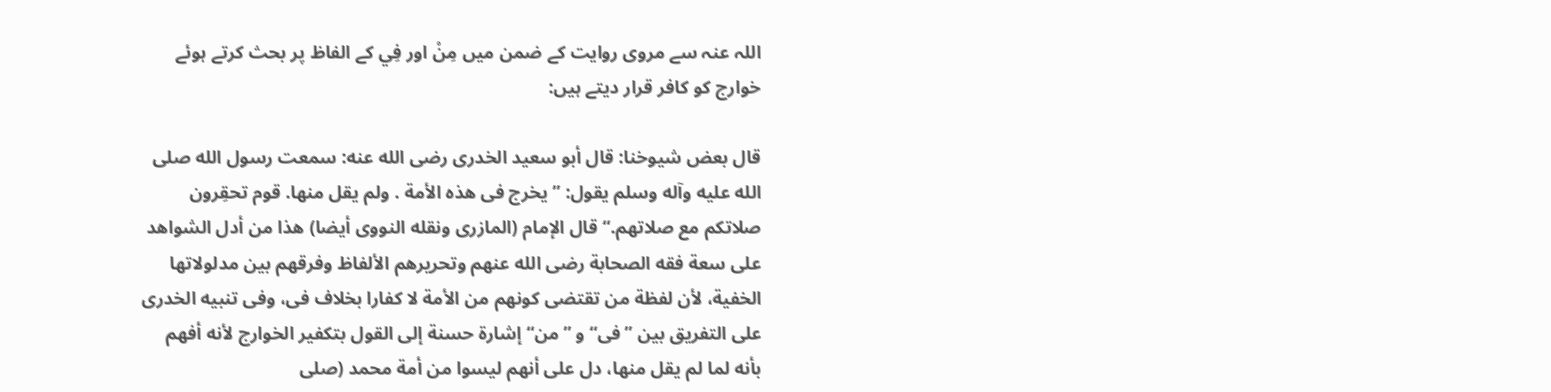اللہ عنہ سے مروی روایت کے ضمن میں مِنْ اور فِي کے الفاظ پر بحث کرتے ہوئے خوارج کو کافر قرار دیتے ہیں:

قال بعض شيوخنا: قال أبو سعيد الخدری رضی الله عنه: سمعت رسول الله صلی الله عليه وآله وسلم يقول: ’’يخرج فی هذه الأمة . ولم يقل منها. قوم تحقِرون صلاتکم مع صلاتهم.‘‘ قال الإمام (المازری ونقله النووی أيضا) هذا من أدل الشواهد علی سعة فقه الصحابة رضی الله عنهم وتحريرهم الألفاظ وفرقهم بين مدلولاتها الخفية، لأن لفظة من تقتضی کونهم من الأمة لا کفارا بخلاف فی، وفی تنبيه الخدری علی التفريق بين ’’فی‘‘ و ’’من‘‘ إشارة حسنة إلی القول بتکفير الخوارج لأنه أفهم بأنه لما لم يقل منها، دل علی أنهم ليسوا من أمة محمد (صلی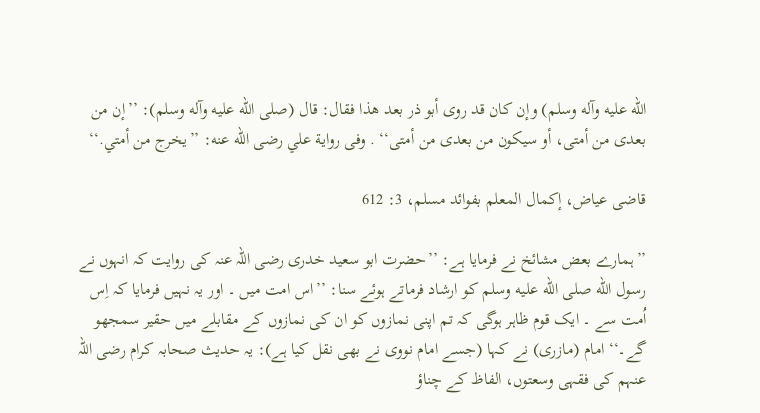الله عليه وآله وسلم) وإن کان قد روی أبو ذر بعد هذا فقال: قال (صلی الله عليه وآله وسلم): ’’إن من بعدی من أمتی، أو سيکون من بعدی من أمتی‘‘ . وفی رواية علي رضی الله عنه: ’’يخرج من أمتي.‘‘

قاضی عياض، إکمال المعلم بفوائد مسلم، 3: 612

’’ہمارے بعض مشائخ نے فرمایا ہے: ’’حضرت ابو سعید خدری رضی اللہ عنہ کی روایت کہ انہوں نے رسول الله صلى الله عليه وسلم کو ارشاد فرماتے ہوئے سنا: ’’اس امت میں ۔ اور یہ نہیں فرمایا کہ اِس اُمت سے ۔ ایک قوم ظاہر ہوگی کہ تم اپنی نمازوں کو ان کی نمازوں کے مقابلے میں حقیر سمجھو گے۔‘‘ امام (مازری) نے کہا (جسے امام نووی نے بھی نقل کیا ہے): یہ حدیث صحابہ کرام رضی اللہ عنہم کی فقہی وسعتوں، الفاظ کے چناؤ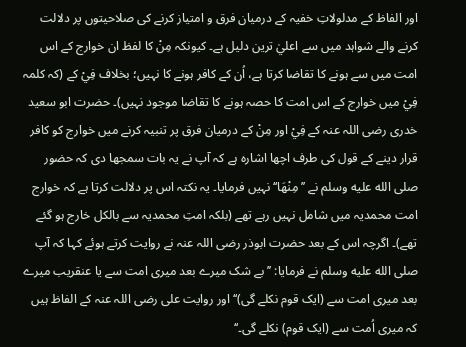اور الفاظ کے مدلولاتِ خفیہ کے درمیان فرق و امتیاز کرنے کی صلاحیتوں پر دلالت کرنے والے شواہد میں سے اعليٰ ترین دلیل ہے۔ کیونکہ مِنْ کا لفظ ان خوارج کے اس امت میں سے ہونے کا تقاضا کرتا ہے، اُن کے کافر ہونے کا نہیں؛ بخلاف فِيْ کے (کہ کلمہ فِيْ میں خوارج کے اس امت کا حصہ ہونے کا تقاضا موجود نہیں)۔ حضرت ابو سعید خدری رضی اللہ عنہ کے فِيْ اور مِنْ کے درمیان فرق پر تنبیہ کرنے میں خوارج کو کافر قرار دینے کے قول کی طرف اچھا اشارہ ہے کہ آپ نے یہ بات سمجھا دی کہ حضور صلى الله عليه وسلم نے ’’مِنْھَا‘‘ نہیں فرمایا۔ یہ نکتہ اس پر دلالت کرتا ہے کہ خوارج امت محمدیہ میں شامل نہیں رہے تھے (بلکہ امتِ محمدیہ سے بالکل خارج ہو گئے تھے)۔ اگرچہ اس کے بعد حضرت ابوذر رضی اللہ عنہ نے روایت کرتے ہوئے کہا کہ آپ صلى الله عليه وسلم نے فرمایا: ’’بے شک میرے بعد میری امت سے یا عنقریب میرے بعد میری امت سے (ایک قوم نکلے گی)‘‘ اور روایت علی رضی اللہ عنہ کے الفاظ ہیں کہ میری اُمت سے (ایک قوم) نکلے گی۔‘‘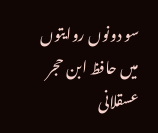سو دونوں روایتوں میں حافظ ابن حجر عسقلانی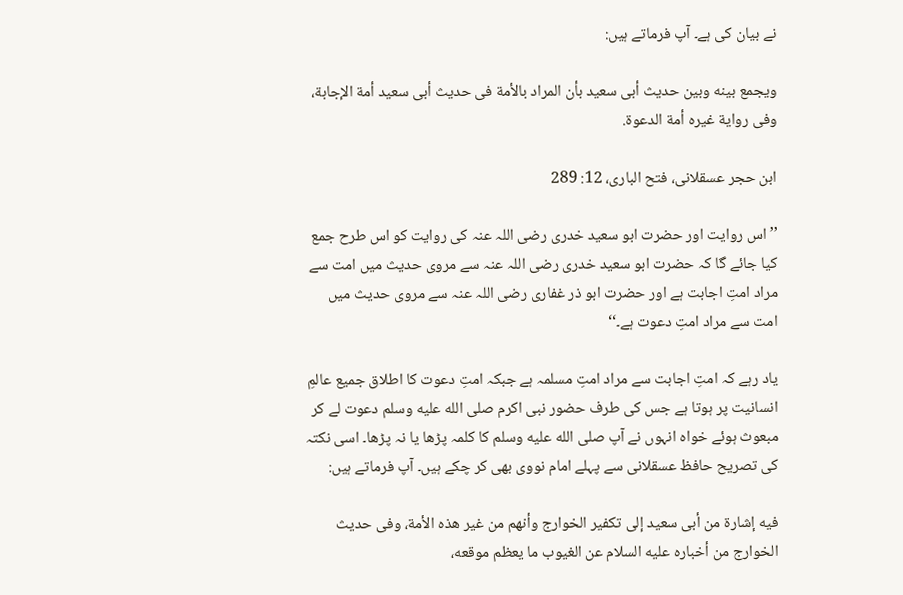نے بیان کی ہے۔ آپ فرماتے ہیں:

ويجمع بينه وبين حديث أبی سعيد بأن المراد بالأمة فی حديث أبی سعيد أمة الإجابة، وفی رواية غيره أمة الدعوة.

ابن حجر عسقلانی، فتح الباری، 12: 289

’’اس روایت اور حضرت ابو سعید خدری رضی اللہ عنہ کی روایت کو اس طرح جمع کیا جائے گا کہ حضرت ابو سعید خدری رضی اللہ عنہ سے مروی حدیث میں امت سے مراد امتِ اجابت ہے اور حضرت ابو ذر غفاری رضی اللہ عنہ سے مروی حدیث میں امت سے مراد امتِ دعوت ہے۔‘‘

یاد رہے کہ امتِ اجابت سے مراد امتِ مسلمہ ہے جبکہ امتِ دعوت کا اطلاق جمیع عالمِ انسانیت پر ہوتا ہے جس کی طرف حضور نبی اکرم صلى الله عليه وسلم دعوت لے کر مبعوث ہوئے خواہ انہوں نے آپ صلى الله عليه وسلم کا کلمہ پڑھا یا نہ پڑھا۔ اسی نکتہ کی تصریح حافظ عسقلانی سے پہلے امام نووی بھی کر چکے ہیں۔ آپ فرماتے ہیں:

فيه إشارة من أبی سعيد إلی تکفير الخوارج وأنهم من غير هذه الأمة، وفی حديث الخوارج من أخباره عليه السلام عن الغيوب ما يعظم موقعه،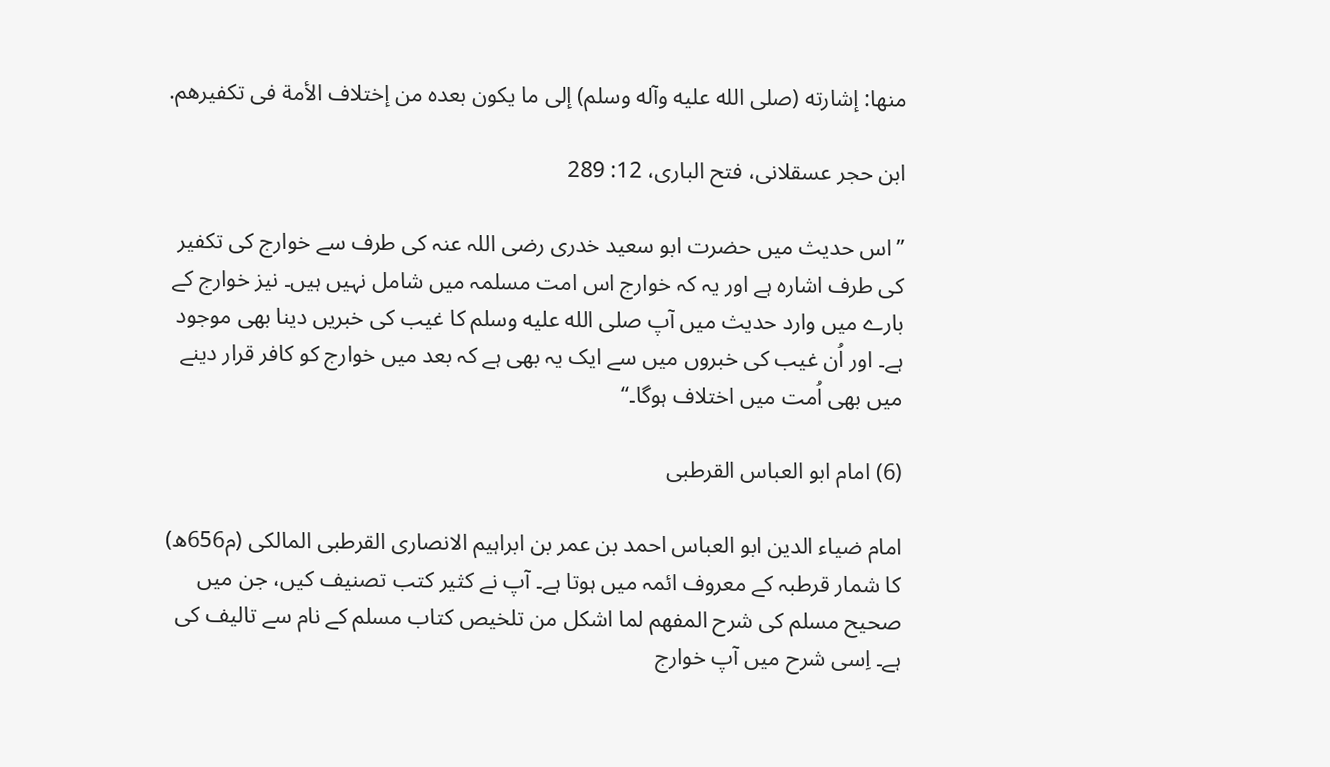منها: إشارته (صلی الله عليه وآله وسلم) إلی ما يکون بعده من إختلاف الأمة فی تکفيرهم.

ابن حجر عسقلانی، فتح الباری، 12: 289

’’اس حدیث میں حضرت ابو سعید خدری رضی اللہ عنہ کی طرف سے خوارج کی تکفیر کی طرف اشارہ ہے اور یہ کہ خوارج اس امت مسلمہ میں شامل نہیں ہیں۔ نیز خوارج کے بارے میں وارد حدیث میں آپ صلى الله عليه وسلم کا غیب کی خبریں دینا بھی موجود ہے۔ اور اُن غیب کی خبروں میں سے ایک یہ بھی ہے کہ بعد میں خوارج کو کافر قرار دینے میں بھی اُمت میں اختلاف ہوگا۔‘‘

(6) امام ابو العباس القرطبی

امام ضیاء الدین ابو العباس احمد بن عمر بن ابراہیم الانصاری القرطبی المالکی (م656ھ) کا شمار قرطبہ کے معروف ائمہ میں ہوتا ہے۔ آپ نے کثیر کتب تصنیف کیں، جن میں صحیح مسلم کی شرح المفھم لما اشکل من تلخیص کتاب مسلم کے نام سے تالیف کی ہے۔ اِسی شرح میں آپ خوارج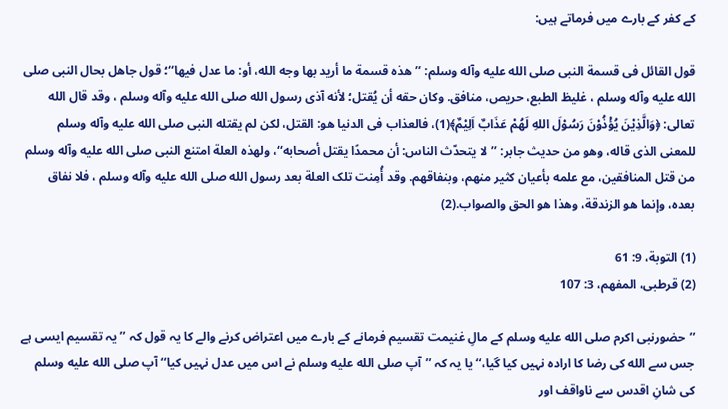کے کفر کے بارے میں فرماتے ہیں:

قول القائل فی قسمة النبی صلی الله عليه وآله وسلم: ’’هذه قسمة ما أريد بها وجه الله، أو: ما عدل فيها‘‘؛ قول جاهل بحال النبی صلی الله عليه وآله وسلم ، غليظ الطبع، حريص، منافق. وکان حقه أن يُقتل؛ لأنه آذی رسول الله صلی الله عليه وآله وسلم ، وقد قال الله تعالی: ﴿وَالَّذِيْنَ يُؤْذُوْنَ رَسُوْلَ اللهِ لَهُمْ عَذَابٌ اَلِيْمٌ﴾(1)، فالعذاب فی الدنيا هو: القتل، لکن لم يقتله النبی صلی الله عليه وآله وسلم للمعنی الذی قاله، وهو من حديث جابر: ’’لا يتحدّث الناس: أن محمدًا يقتل أصحابه‘‘، ولهذه العلة امتنع النبی صلی الله عليه وآله وسلم من قتل المنافقين، مع علمه بأعيان کثير منهم، وبنفاقهم. وقد أُمِنت تلک العلة بعد رسول الله صلی الله عليه وآله وسلم ، فلا نفاق بعده، وإنما هو الزندقة، وهذا هو الحق والصواب.(2)

(1) التوبة، 9: 61
(2) قرطبی، المفهم، 3: 107

’’حضورنبی اکرم صلى الله عليه وسلم کے مالِ غنیمت تقسیم فرمانے کے بارے میں اعتراض کرنے والے کا یہ قول کہ ’’یہ تقسیم ایسی ہے جس سے الله کی رضا کا ارادہ نہیں کیا گیا،‘‘ یا یہ کہ ’’آپ صلى الله عليه وسلم نے اس میں عدل نہیں کیا‘‘ آپ صلى الله عليه وسلم کی شانِ اقدس سے ناواقف اور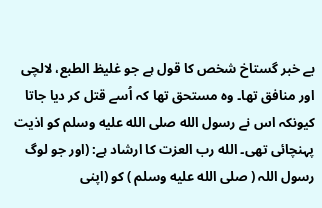بے خبر گستاخ شخص کا قول ہے جو غلیظ الطبع، لالچی اور منافق تھا۔ وہ مستحق تھا کہ اُسے قتل کر دیا جاتا کیونکہ اس نے رسول الله صلى الله عليه وسلم کو اذیت پہنچائی تھی۔ الله رب العزت کا ارشاد ہے: (اور جو لوگ رسول اللہ ( صلى الله عليه وسلم ) کو (اپنی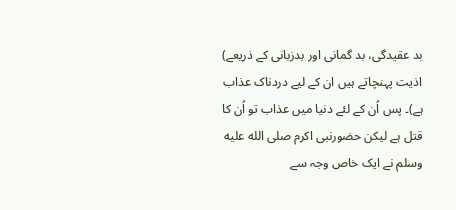بد عقیدگی، بد گمانی اور بدزبانی کے ذریعے) اذیت پہنچاتے ہیں ان کے لیے دردناک عذاب ہے)۔ پس اُن کے لئے دنیا میں عذاب تو اُن کا قتل ہے لیکن حضورنبی اکرم صلى الله عليه وسلم نے ایک خاص وجہ سے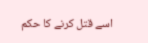اسے قتل کرنے کا حکم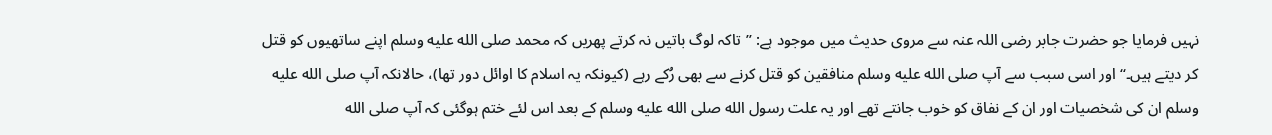نہیں فرمایا جو حضرت جابر رضی اللہ عنہ سے مروی حدیث میں موجود ہے: ’’تاکہ لوگ باتیں نہ کرتے پھریں کہ محمد صلى الله عليه وسلم اپنے ساتھیوں کو قتل کر دیتے ہیں۔‘‘ اور اسی سبب سے آپ صلى الله عليه وسلم منافقین کو قتل کرنے سے بھی رُکے رہے (کیونکہ یہ اسلام کا اوائل دور تھا)، حالانکہ آپ صلى الله عليه وسلم ان کی شخصیات اور ان کے نفاق کو خوب جانتے تھے اور یہ علت رسول الله صلى الله عليه وسلم کے بعد اس لئے ختم ہوگئی کہ آپ صلى الله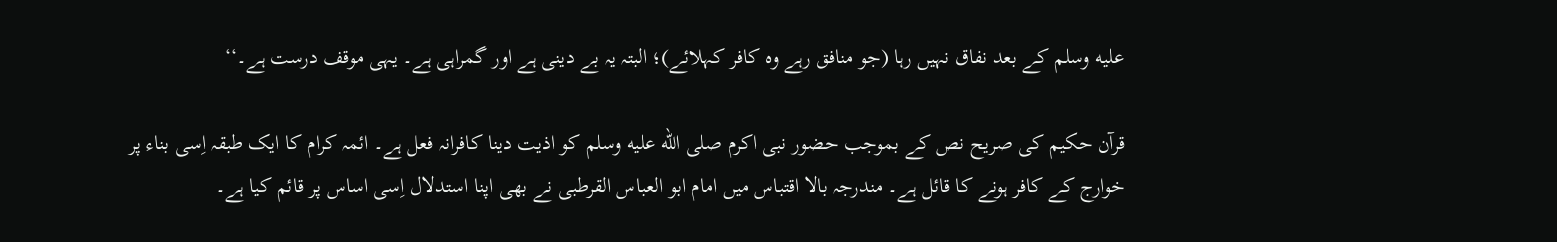عليه وسلم کے بعد نفاق نہیں رہا (جو منافق رہے وہ کافر کہلائے)؛ البتہ یہ بے دینی ہے اور گمراہی ہے۔ یہی موقف درست ہے۔‘‘

قرآن حکیم کی صریح نص کے بموجب حضور نبی اکرم صلى الله عليه وسلم کو اذیت دینا کافرانہ فعل ہے۔ ائمہ کرام کا ایک طبقہ اِسی بناء پر خوارج کے کافر ہونے کا قائل ہے۔ مندرجہ بالا اقتباس میں امام ابو العباس القرطبی نے بھی اپنا استدلال اِسی اساس پر قائم کیا ہے۔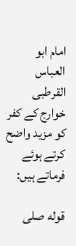امام ابو العباس القرطبی خوارج کے کفر کو مزید واضح کرتے ہوئے فرماتے ہیں:

قوله صلی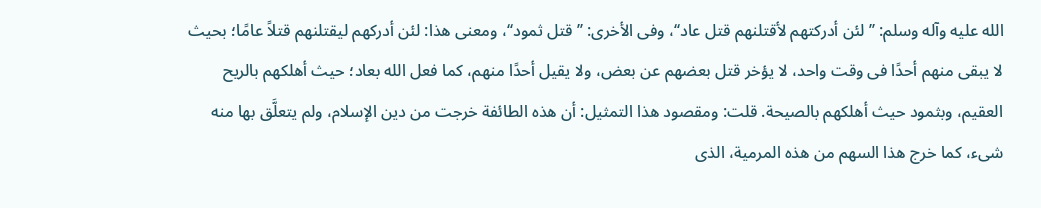الله عليه وآله وسلم: ’’لئن أدرکتهم لأقتلنهم قتل عاد‘‘، وفی الأخری: ’’قتل ثمود‘‘، ومعنی هذا: لئن أدرکهم ليقتلنهم قتلاً عامًا؛ بحيث لا يبقی منهم أحدًا فی وقت واحد، لا يؤخر قتل بعضهم عن بعض، ولا يقيل أحدًا منهم، کما فعل الله بعاد؛ حيث أهلکهم بالريح العقيم، وبثمود حيث أهلکهم بالصيحة. قلت: ومقصود هذا التمثيل: أن هذه الطائفة خرجت من دين الإسلام، ولم يتعلَّق بها منه شیء، کما خرج هذا السهم من هذه المرمية، الذی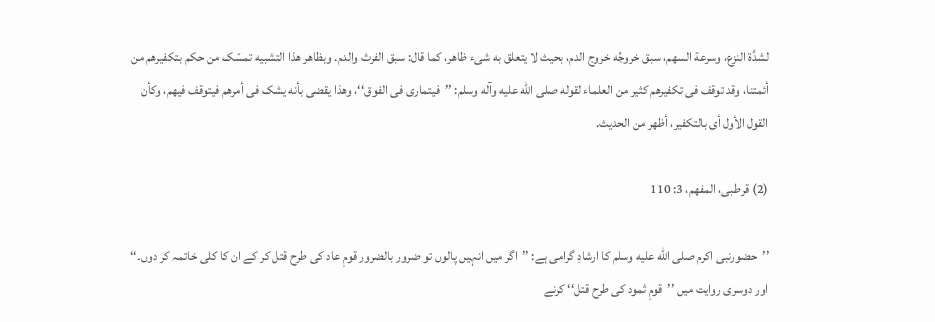لشدَّة النزع، وسرعة السهم، سبق خروجُه خروج الدم، بحيث لا يتعلق به شیء ظاهر، کما قال: سبق الفرث والدم. وبظاهر هذا التشبيه تمسّک من حکم بتکفيرهم من أئمتنا، وقد توقف فی تکفيرهم کثير من العلماء لقوله صلی الله عليه وآله وسلم: ’’فيتماری فی الفوق‘‘، وهذا يقضی بأنه يشک فی أمرهم فيتوقف فيهم، وکأن القول الأول أی بالتکفير، أظهر من الحديث.

(2) قرطبی، المفهم، 3: 110

’’حضورنبی اکرم صلى الله عليه وسلم کا ارشادِ گرامی ہے: ’’اگر میں انہیں پالوں تو ضرور بالضرور قومِ عاد کی طرح قتل کر کے ان کا کلی خاتمہ کر دوں۔‘‘ اور دوسری روایت میں ’’قومِ ثمود کی طرح قتل‘‘ کرنے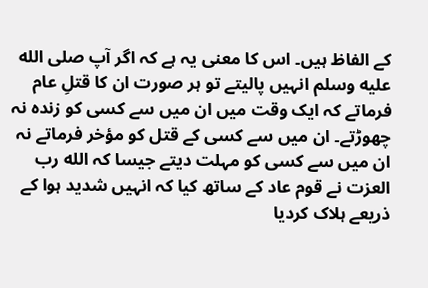کے الفاظ ہیں۔ اس کا معنی یہ ہے کہ اگر آپ صلى الله عليه وسلم انہیں پالیتے تو ہر صورت ان کا قتلِ عام فرماتے کہ ایک وقت میں ان میں سے کسی کو زندہ نہ چھوڑتے۔ ان میں سے کسی کے قتل کو مؤخر فرماتے نہ ان میں سے کسی کو مہلت دیتے جیسا کہ الله رب العزت نے قوم عاد کے ساتھ کیا کہ انہیں شدید ہوا کے ذریعے ہلاک کردیا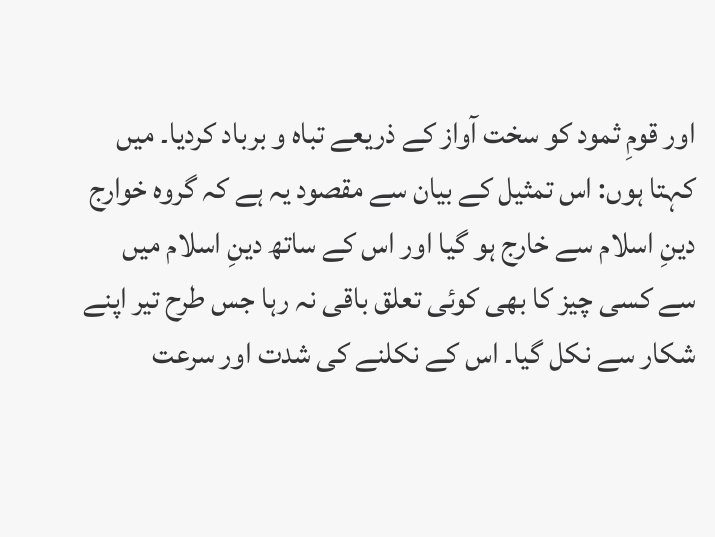اور قومِ ثمود کو سخت آواز کے ذریعے تباہ و برباد کردیا۔ میں کہتا ہوں: اس تمثیل کے بیان سے مقصود یہ ہے کہ گروہ خوارج دینِ اسلام سے خارج ہو گیا اور اس کے ساتھ دینِ اسلام میں سے کسی چیز کا بھی کوئی تعلق باقی نہ رہا جس طرح تیر اپنے شکار سے نکل گیا۔ اس کے نکلنے کی شدت اور سرعت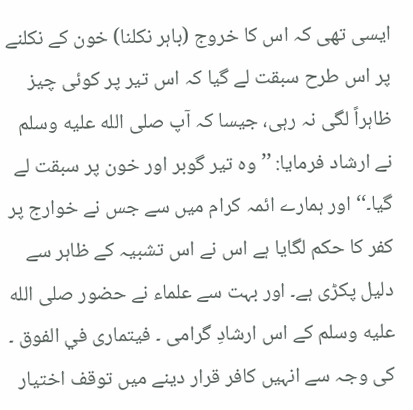ایسی تھی کہ اس کا خروج (باہر نکلنا) خون کے نکلنے پر اس طرح سبقت لے گیا کہ اس تیر پر کوئی چیز ظاہراً لگی نہ رہی، جیسا کہ آپ صلى الله عليه وسلم نے ارشاد فرمایا: ’’وہ تیر گوبر اور خون پر سبقت لے گیا۔‘‘ اور ہمارے ائمہ کرام میں سے جس نے خوارج پر کفر کا حکم لگایا ہے اس نے اس تشبیہ کے ظاہر سے دلیل پکڑی ہے۔ اور بہت سے علماء نے حضور صلى الله عليه وسلم کے اس ارشادِ گرامی ۔ فیتماری في الفوق ۔ کی وجہ سے انہیں کافر قرار دینے میں توقف اختیار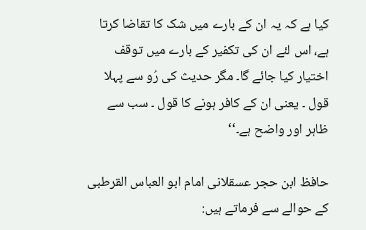کیا ہے کہ یہ ان کے بارے میں شک کا تقاضا کرتا ہے، اس لئے ان کی تکفیر کے بارے میں توقف اختیار کیا جائے گا۔ مگر حدیث کی رُو سے پہلا قول ۔ یعنی ان کے کافر ہونے کا قول ۔ سب سے ظاہر اور واضح ہے۔‘‘

حافظ ابن حجر عسقلانی امام ابو العباس القرطبی کے حوالے سے فرماتے ہیں: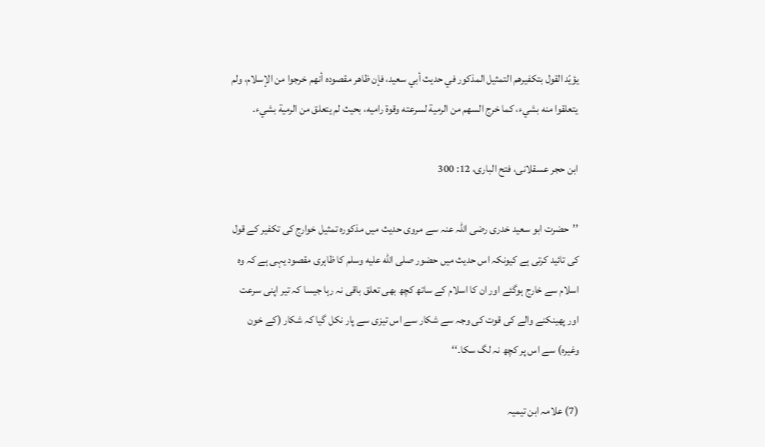يؤيّد القول بتکفيرهم التمثيل المذکور في حديث أبي سعيد، فإن ظاهر مقصوده أنهم خرجوا من الإسلام، ولم يتعلقوا منه بشيء، کما خرج السهم من الرمية لسرعته وقوة راميه، بحيث لم يتعلق من الرمية بشيء.

ابن حجر عسقلانی، فتح الباری، 12: 300

’’حضرت ابو سعید خدری رضی اللہ عنہ سے مروی حدیث میں مذکورہ تمثیل خوارج کی تکفیر کے قول کی تائید کرتی ہے کیونکہ اس حدیث میں حضور صلى الله عليه وسلم کا ظاہری مقصود یہی ہے کہ وہ اسلام سے خارج ہوگئے اور ان کا اسلام کے ساتھ کچھ بھی تعلق باقی نہ رہا جیسا کہ تیر اپنی سرعت اور پھینکنے والے کی قوت کی وجہ سے شکار سے اس تیزی سے پار نکل گیا کہ شکار (کے خون وغیرہ) سے اس پر کچھ نہ لگ سکا۔‘‘

(7) علامہ ابن تیمیہ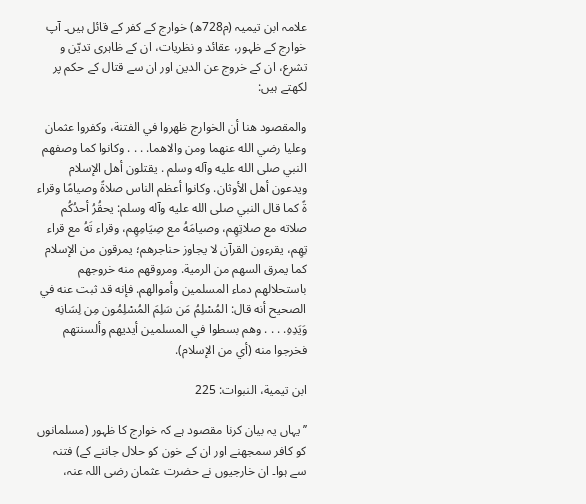علامہ ابن تیمیہ (م728ھ) خوارج کے کفر کے قائل ہیں۔ آپ خوارج کے ظہور، عقائد و نظریات، ان کے ظاہری تدیّن و تشرع، ان کے خروج عن الدین اور ان سے قتال کے حکم پر لکھتے ہیں:

والمقصود هنا أن الخوارج ظهروا في الفتنة، وکفروا عثمان وعليا رضي الله عنهما ومن والاهما. . . . وکانوا کما وصفهم النبي صلی الله عليه وآله وسلم . يقتلون أهل الإسلام ويدعون أهل الأوثان. وکانوا أعظم الناس صلاةً وصيامًا وقراء ةً کما قال النبي صلی الله عليه وآله وسلم: يحقُرُ أحدُکُم صلاته مع صلاتِهِم، وصيامَهُ مع صِيَامِهِم، وقراء تَهُ مع قراء تِهِم، يقرءون القرآن لا يجاوز حناجرهم؛ يمرقون من الإسلام کما يمرق السهم من الرمية. ومروقهم منه خروجهم باستحلالهم دماء المسلمين وأموالهم. فإنه قد ثبت عنه في الصحيح أنه قال: المُسْلِمُ مَن سَلِمَ المُسْلِمُون مِن لِسَانِه وَيَدِهِ. . . . وهم بسطوا في المسلمين أيديهم وألسنتهم فخرجوا منه (أي من الإسلام).

ابن تيمية، النبوات: 225

’’یہاں یہ بیان کرنا مقصود ہے کہ خوارج کا ظہور (مسلمانوں کو کافر سمجھنے اور ان کے خون کو حلال جاننے کے) فتنہ سے ہوا۔ ان خارجیوں نے حضرت عثمان رضی اللہ عنہ،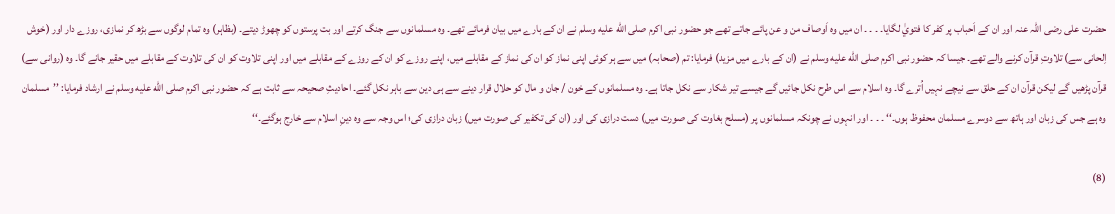حضرت علی رضی اللہ عنہ اور ان کے اَحباب پر کفر کا فتويٰ لگایا۔ ۔ ۔ ۔ ان میں وہ اَوصاف من و عن پائے جاتے تھے جو حضور نبی اکرم صلى الله عليه وسلم نے ان کے بارے میں بیان فرمائے تھے۔ وہ مسلمانوں سے جنگ کرتے اور بت پرستوں کو چھوڑ دیتے۔ (بظاہر) وہ تمام لوگوں سے بڑھ کر نمازی، روزے دار اور (خوش اِلحانی سے) تلاوتِ قرآن کرنے والے تھے۔ جیسا کہ حضور نبی اکرم صلى الله عليه وسلم نے (ان کے بارے میں مزید) فرمایا: تم (صحابہ) میں سے ہر کوئی اپنی نماز کو ان کی نماز کے مقابلے میں، اپنے روزے کو ان کے روزے کے مقابلے میں اور اپنی تلاوت کو ان کی تلاوت کے مقابلے میں حقیر جانے گا۔ وہ (روانی سے) قرآن پڑھیں گے لیکن قرآن ان کے حلق سے نیچے نہیں اُترے گا۔ وہ اسلام سے اس طرح نکل جائیں گے جیسے تیر شکار سے نکل جاتا ہے۔ وہ مسلمانوں کے خون / جان و مال کو حلال قرار دینے سے ہی دین سے باہر نکل گئے۔ احادیثِ صحیحہ سے ثابت ہے کہ حضور نبی اکرم صلى الله عليه وسلم نے ارشاد فرمایا: ’’مسلمان وہ ہے جس کی زبان اور ہاتھ سے دوسرے مسلمان محفوظ ہوں۔‘‘ ۔ ۔ ۔ اور انہوں نے چونکہ مسلمانوں پر (مسلح بغاوت کی صورت میں) دست درازی کی اور (ان کی تکفیر کی صورت میں) زبان درازی کی؛ اس وجہ سے وہ دینِ اسلام سے خارج ہوگئے۔‘‘

(8)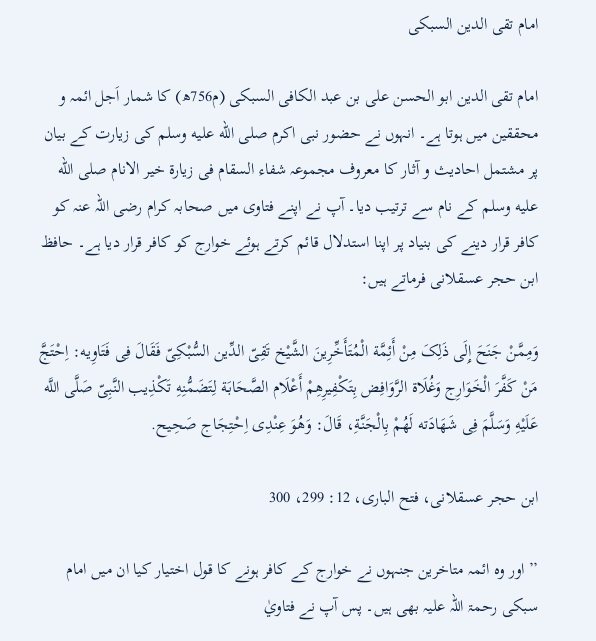امام تقی الدین السبکی

امام تقی الدین ابو الحسن علی بن عبد الکافی السبکی (م756ھ) کا شمار اَجل ائمہ و محققین میں ہوتا ہے۔ انہوں نے حضور نبی اکرم صلى الله عليه وسلم کی زیارت کے بیان پر مشتمل احادیث و آثار کا معروف مجموعہ شفاء السقام فی زیارۃ خیر الانام صلى الله عليه وسلم کے نام سے ترتیب دیا۔ آپ نے اپنے فتاوی میں صحابہ کرام رضی اللہ عنہ کو کافر قرار دینے کی بنیاد پر اپنا استدلال قائم کرتے ہوئے خوارج کو کافر قرار دیا ہے۔ حافظ ابن حجر عسقلانی فرماتے ہیں:

وَمِمَّنْ جَنَحَ إِلَی ذَلِکَ مِنْ أَئِمَّة الْمُتَأَخِّرِينَ الشَّيْخ تَقِیّ الدِّين السُّبْکِیّ فَقَالَ فِی فَتَاوِيه: اِحْتَجَّ مَنْ کَفَّرَ الْخَوَارِج وَغُلَاة الرَّوَافِض بِتَکْفِيرِهِمْ أَعْلَام الصَّحَابَة لِتَضَمُّنِهِ تَکْذِيب النَّبِیّ صَلَّی اللَّه عَلَيْهِ وَسَلَّمَ فِی شَهَادَته لَهُمْ بِالْجَنَّةِ، قَالَ: وَهُوَ عِنْدِی اِحْتِجَاج صَحِيح.

ابن حجر عسقلانی، فتح الباری، 12: 299، 300

’’اور وہ ائمہ متاخرین جنہوں نے خوارج کے کافر ہونے کا قول اختیار کیا ان میں امام سبکی رحمۃ اللہ علیہ بھی ہیں۔ پس آپ نے فتاويٰ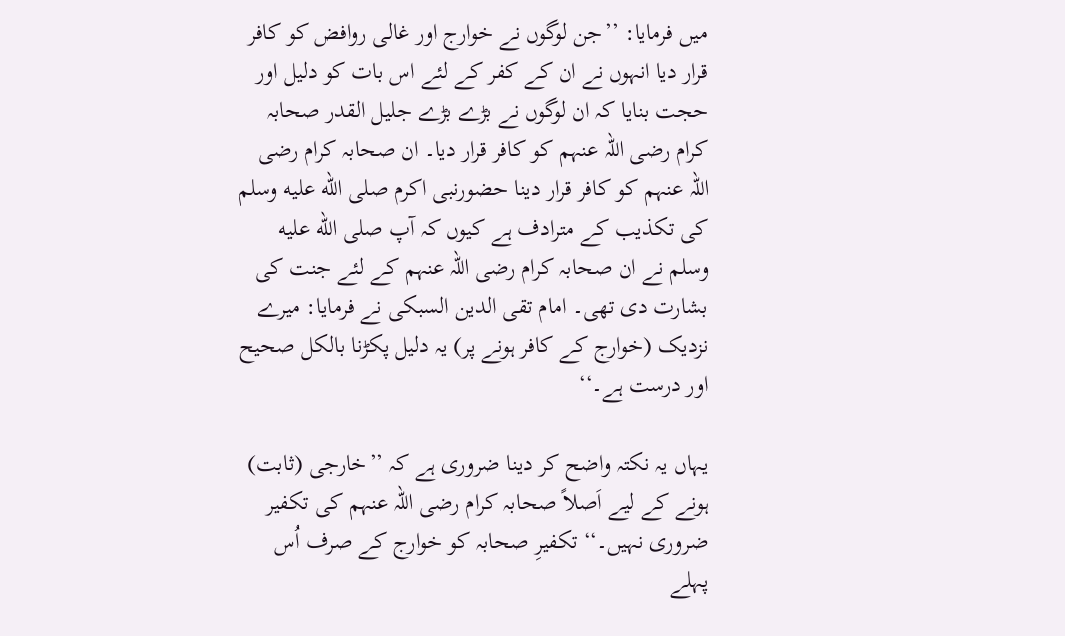میں فرمایا: ’’جن لوگوں نے خوارج اور غالی روافض کو کافر قرار دیا انہوں نے ان کے کفر کے لئے اس بات کو دلیل اور حجت بنایا کہ ان لوگوں نے بڑے بڑے جلیل القدر صحابہ کرام رضی اللہ عنہم کو کافر قرار دیا۔ ان صحابہ کرام رضی اللہ عنہم کو کافر قرار دینا حضورنبی اکرم صلى الله عليه وسلم کی تکذیب کے مترادف ہے کیوں کہ آپ صلى الله عليه وسلم نے ان صحابہ کرام رضی اللہ عنہم کے لئے جنت کی بشارت دی تھی۔ امام تقی الدین السبکی نے فرمایا: میرے نزدیک (خوارج کے کافر ہونے پر) یہ دلیل پکڑنا بالکل صحیح اور درست ہے۔‘‘

یہاں یہ نکتہ واضح کر دینا ضروری ہے کہ ’’خارجی (ثابت) ہونے کے لیے اَصلاً صحابہ کرام رضی اللہ عنہم کی تکفیر ضروری نہیں۔‘‘ تکفیرِ صحابہ کو خوارج کے صرف اُس پہلے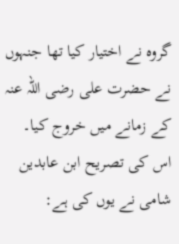گروہ نے اختیار کیا تھا جنہوں نے حضرت علی رضی اللہ عنہ کے زمانے میں خروج کیا۔ اس کی تصریح ابن عابدین شامی نے یوں کی ہے: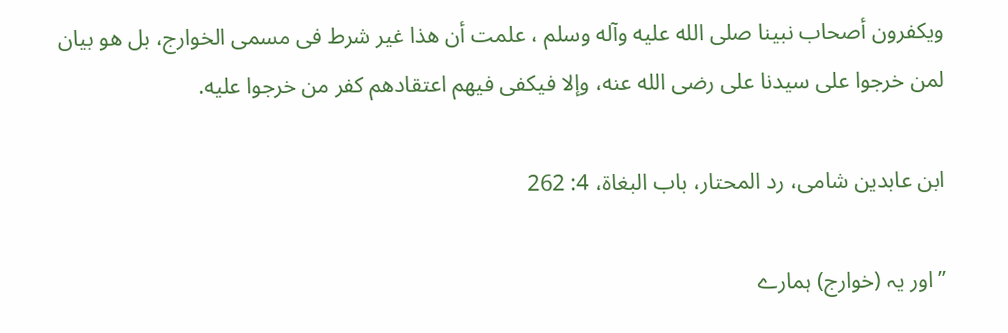ويکفرون أصحاب نبينا صلی الله عليه وآله وسلم ، علمت أن هذا غير شرط فی مسمی الخوارج، بل هو بيان لمن خرجوا علی سيدنا علی رضی الله عنه، وإلا فيکفی فيهم اعتقادهم کفر من خرجوا عليه.

ابن عابدين شامی، رد المحتار، باب البغاة، 4: 262

’’اور یہ (خوارج) ہمارے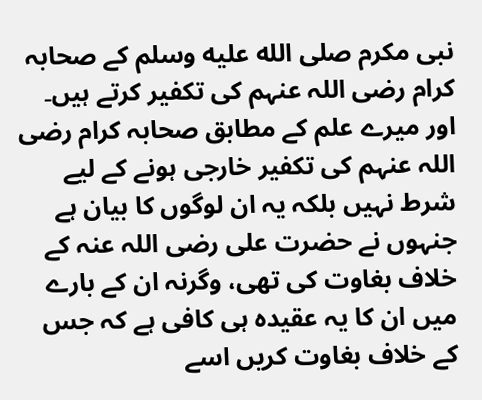نبی مکرم صلى الله عليه وسلم کے صحابہ کرام رضی اللہ عنہم کی تکفیر کرتے ہیں۔ اور میرے علم کے مطابق صحابہ کرام رضی اللہ عنہم کی تکفیر خارجی ہونے کے لیے شرط نہیں بلکہ یہ ان لوگوں کا بیان ہے جنہوں نے حضرت علی رضی اللہ عنہ کے خلاف بغاوت کی تھی، وگرنہ ان کے بارے میں ان کا یہ عقیدہ ہی کافی ہے کہ جس کے خلاف بغاوت کریں اسے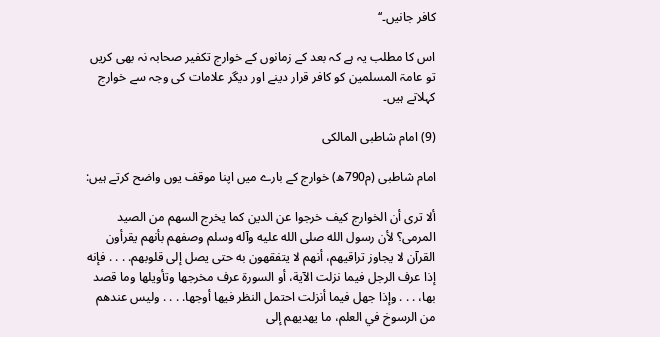کافر جانیں۔‘‘

اس کا مطلب یہ ہے کہ بعد کے زمانوں کے خوارج تکفیر صحابہ نہ بھی کریں تو عامۃ المسلمین کو کافر قرار دینے اور دیگر علامات کی وجہ سے خوارج کہلاتے ہیں۔

(9) امام شاطبی المالکی

امام شاطبی (م790ھ) خوارج کے بارے میں اپنا موقف یوں واضح کرتے ہیں:

ألا تری أن الخوارج کيف خرجوا عن الدين کما يخرج السهم من الصيد المرمی؟ لأن رسول الله صلی الله عليه وآله وسلم وصفهم بأنهم يقرأون القرآن لا يجاوز تراقيهم، أنهم لا يتفقهون به حتی يصل إلی قلوبهم. . . . فإنه إذا عرف الرجل فيما نزلت الآية، أو السورة عرف مخرجها وتأويلها وما قصد بها، . . . وإذا جهل فيما أنزلت احتمل النظر فيها أوجها. . . . وليس عندهم من الرسوخ في العلم، ما يهديهم إلی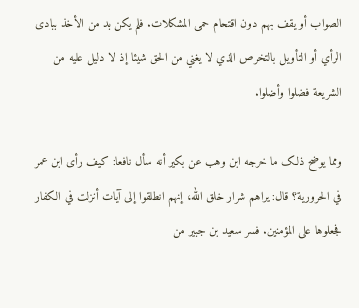الصواب أو يقف بهم دون اقتحام حمی المشکلات. فلم يکن بد من الأخذ ببادی الرأي أو التأويل بالتخرص الذي لا يغني من الحق شيئا إذ لا دليل عليه من الشريعة فضلوا وأضلوا.

ومما يوضح ذلک ما خرجه ابن وهب عن بکير أنه سأل نافعا: کيف رأی ابن عمر في الحرورية؟ قال: يراهم شرار خلق الله، إنهم انطلقوا إلی آيات أنزلت في الکفار فجعلوها علی المؤمنين. فسر سعيد بن جبير من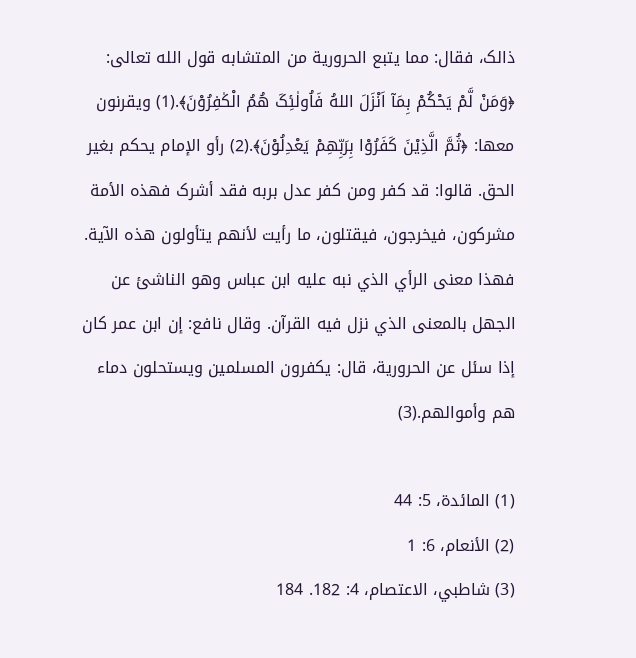ذالک، فقال: مما يتبع الحرورية من المتشابه قول الله تعالی: ﴿وَمَنْ لَّمْ يَحْکُمْ بِمَآ اَنْزَلَ اللهُ فَاُولٰئِکَ هُمُ الْکٰفِرُوْنَ﴾.(1) ويقرنون معها: ﴿ثُمَّ الَّذِيْنَ کَفَرُوْا بِرَبِّهِمْ يَعْدِلُوْنَ﴾.(2) رأو الإمام يحکم بغير الحق. قالوا: قد کفر ومن کفر عدل بربه فقد أشرک فهذه الأمة مشرکون، فيخرجون، فيقتلون، ما رأيت لأنهم يتأولون هذه الآية. فهذا معنی الرأي الذي نبه عليه ابن عباس وهو الناشئ عن الجهل بالمعنی الذي نزل فيه القرآن. وقال نافع: إن ابن عمر کان إذا سئل عن الحرورية، قال: يکفرون المسلمين ويستحلون دماء هم وأموالهم.(3)

(1) المائدة، 5: 44
(2) الأنعام، 6: 1
(3) شاطبي، الاعتصام، 4: 182. 184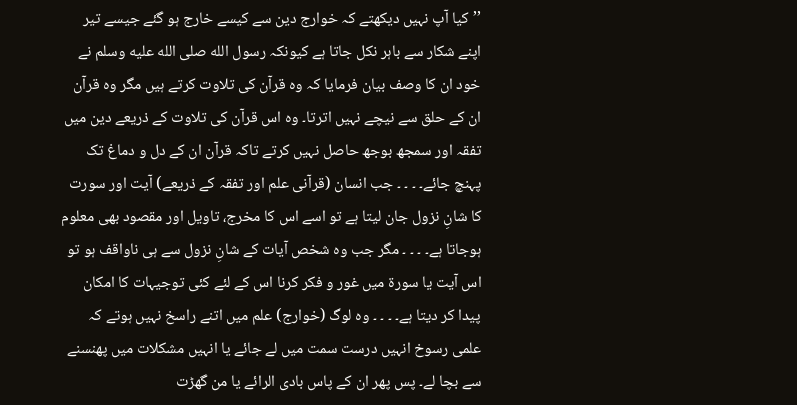’’کیا آپ نہیں دیکھتے کہ خوارج دین سے کیسے خارج ہو گئے جیسے تیر اپنے شکار سے باہر نکل جاتا ہے کیونکہ رسول الله صلى الله عليه وسلم نے خود ان کا وصف بیان فرمایا کہ وہ قرآن کی تلاوت کرتے ہیں مگر وہ قرآن ان کے حلق سے نیچے نہیں اترتا۔ وہ اس قرآن کی تلاوت کے ذریعے دین میں تفقہ اور سمجھ بوجھ حاصل نہیں کرتے تاکہ قرآن ان کے دل و دماغ تک پہنچ جائے۔ ۔ ۔ ۔ جب انسان (قرآنی علم اور تفقہ کے ذریعے) آیت اور سورت کا شانِ نزول جان لیتا ہے تو اسے اس کا مخرج، تاویل اور مقصود بھی معلوم ہوجاتا ہے۔ ۔ ۔ ۔ مگر جب وہ شخص آیات کے شانِ نزول سے ہی ناواقف ہو تو اس آیت یا سورۃ میں غور و فکر کرنا اس کے لئے کئی توجیہات کا امکان پیدا کر دیتا ہے۔ ۔ ۔ ۔ وہ لوگ (خوارج) علم میں اتنے راسخ نہیں ہوتے کہ علمی رسوخ انہیں درست سمت میں لے جائے یا انہیں مشکلات میں پھنسنے سے بچا لے۔ پس پھر ان کے پاس بادی الرائے یا من گھڑت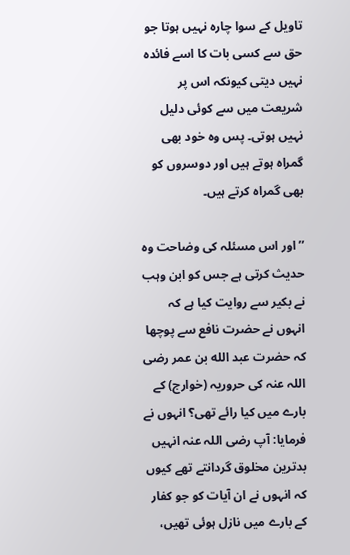تاویل کے سوا چارہ نہیں ہوتا جو حق سے کسی بات کا اسے فائدہ نہیں دیتی کیونکہ اس پر شریعت میں سے کوئی دلیل نہیں ہوتی۔ پس وہ خود بھی گمراہ ہوتے ہیں اور دوسروں کو بھی گمراہ کرتے ہیں۔

’’اور اس مسئلہ کی وضاحت وہ حدیث کرتی ہے جس کو ابن وہب نے بکیر سے روایت کیا ہے کہ انہوں نے حضرت نافع سے پوچھا کہ حضرت عبد الله بن عمر رضی اللہ عنہ کی حروریہ (خوارج) کے بارے میں کیا رائے تھی؟ انہوں نے فرمایا: آپ رضی اللہ عنہ انہیں بدترین مخلوق گردانتے تھے کیوں کہ انہوں نے ان آیات کو جو کفار کے بارے میں نازل ہوئی تھیں،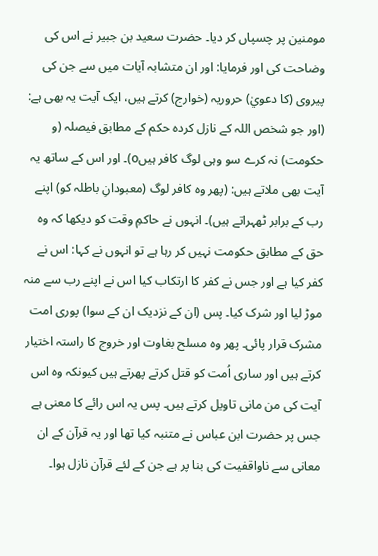مومنین پر چسپاں کر دیا۔ حضرت سعید بن جبیر نے اس کی وضاحت کی اور فرمایا: اور ان متشابہ آیات میں سے جن کی پیروی (کا دعويٰ) حروریہ (خوارج) کرتے ہیں، ایک آیت یہ بھی ہے: (اور جو شخص اللہ کے نازل کردہ حکم کے مطابق فیصلہ (و حکومت) نہ کرے سو وہی لوگ کافر ہیںo)۔ اور اس کے ساتھ یہ آیت بھی ملاتے ہیں: (پھر وہ کافر لوگ (معبودانِ باطلہ کو) اپنے رب کے برابر ٹھہراتے ہیں)۔ انہوں نے حاکمِ وقت کو دیکھا کہ وہ حق کے مطابق حکومت نہیں کر رہا ہے تو انہوں نے کہا: اس نے کفر کیا ہے اور جس نے کفر کا ارتکاب کیا اس نے اپنے رب سے منہ موڑ لیا اور شرک کیا۔ پس (ان کے نزدیک ان کے سوا) پوری امت مشرک قرار پائی۔ پھر وہ مسلح بغاوت اور خروج کا راستہ اختیار کرتے ہیں اور ساری اُمت کو قتل کرتے پھرتے ہیں کیونکہ وہ اس آیت کی من مانی تاویل کرتے ہیں۔ پس یہ اس رائے کا معنی ہے جس پر حضرت ابن عباس نے متنبہ کیا تھا اور یہ قرآن کے ان معانی سے ناواقفیت کی بنا پر ہے جن کے لئے قرآن نازل ہوا۔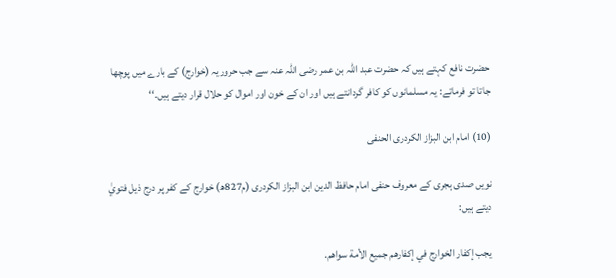حضرت نافع کہتے ہیں کہ حضرت عبد اللہ بن عمر رضی اللہ عنہ سے جب حروریہ (خوارج) کے بارے میں پوچھا جاتا تو فرماتے: یہ مسلمانوں کو کافر گردانتے ہیں اور ان کے خون اور اموال کو حلال قرار دیتے ہیں۔‘‘

(10) امام ابن البزاز الکردری الحنفی

نویں صدی ہجری کے معروف حنفی امام حافظ الدین ابن البزاز الکردری (م827ھ) خوارج کے کفر پر درج ذیل فتويٰ دیتے ہیں:

يجب إکفار الخوارج في إکفارهم جميع الأمة سواهم.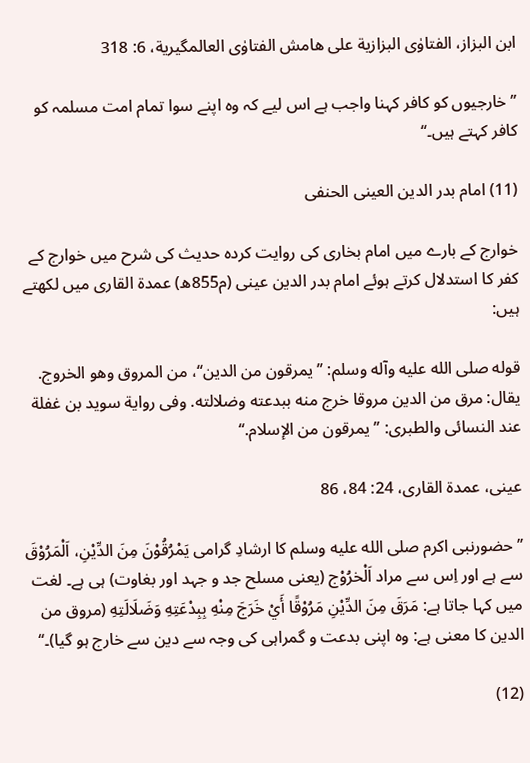ابن البزاز، الفتاوٰی البزازية علی هامش الفتاوٰی العالمگيرية، 6: 318

’’خارجیوں کو کافر کہنا واجب ہے اس لیے کہ وہ اپنے سوا تمام امت مسلمہ کو کافر کہتے ہیں۔‘‘

(11) امام بدر الدین العینی الحنفی

خوارج کے بارے میں امام بخاری کی روایت کردہ حدیث کی شرح میں خوارج کے کفر کا استدلال کرتے ہوئے امام بدر الدین عینی (م855ھ) عمدۃ القاری میں لکھتے ہیں:

قوله صلی الله عليه وآله وسلم: ’’يمرقون من الدين‘‘، من المروق وهو الخروج. يقال: مرق من الدين مروقا خرج منه ببدعته وضلالته. وفی رواية سويد بن غفلة عند النسائی والطبری: ’’يمرقون من الإسلام.‘‘

عينی، عمدة القاری، 24: 84، 86

’’حضورنبی اکرم صلى الله عليه وسلم کا ارشادِ گرامی يَمْرُقُوْنَ مِنَ الدِّيْنِ، اَلْمَرُوْقَ سے ہے اور اِس سے مراد اَلْخرُوْج (یعنی مسلح جد و جہد اور بغاوت) ہی ہے۔ لغت میں کہا جاتا ہے: مَرَقَ مِنَ الدِّيْنِ مَرُوْقًا أَيْ خَرَجَ مِنْهِ بِبِدْعَتِهِ وَضَلَالَتِهِ (مروق من الدین کا معنی ہے: وہ اپنی بدعت و گمراہی کی وجہ سے دین سے خارج ہو گیا)۔‘‘

(12)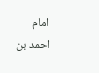امام احمد بن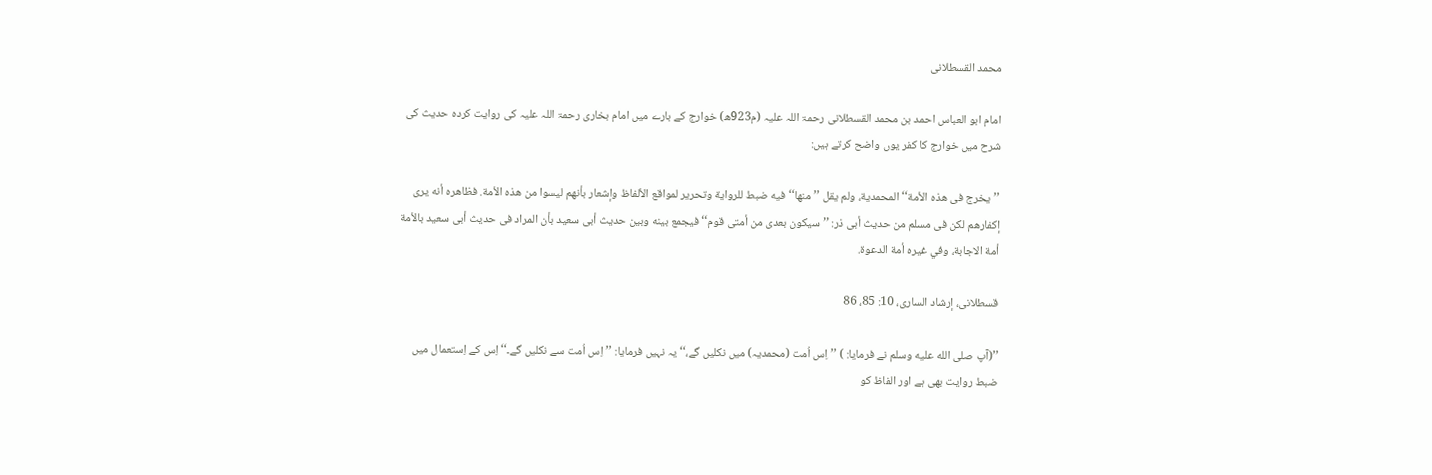محمد القسطلانی

امام ابو العباس احمد بن محمد القسطلانی رحمۃ اللہ علیہ (م923ھ) خوارج کے بارے میں امام بخاری رحمۃ اللہ علیہ کی روایت کردہ حدیث کی شرح میں خوارج کا کفر یوں واضح کرتے ہیں:

’’يخرج فی هذه الأمة‘‘ المحمدية، ولم يقل ’’منها‘‘ فيه ضبط للرواية وتحرير لمواقع الألفاظ وإشعار بأنهم ليسوا من هذه الأمة. فظاهره أنه يری إکفارهم لکن فی مسلم من حديث أبی ذر: ’’سيکون بعدی من أمتی قوم‘‘ فيجمع بينه وبين حديث أبی سعيد بأن المراد فی حديث أبی سعيد بالأمة أمة الاجابة، وفي غيره أمة الدعوة.

قسطلانی، إرشاد الساری، 10: 85، 86

’’(آپ صلى الله عليه وسلم نے فرمایا: ) ’’اِس اُمت (محمدیہ) میں نکلیں گے،‘‘ یہ نہیں فرمایا: ’’اِس اُمت سے نکلیں گے۔‘‘ اِس کے اِستعمال میں ضبط روایت بھی ہے اور الفاظ کو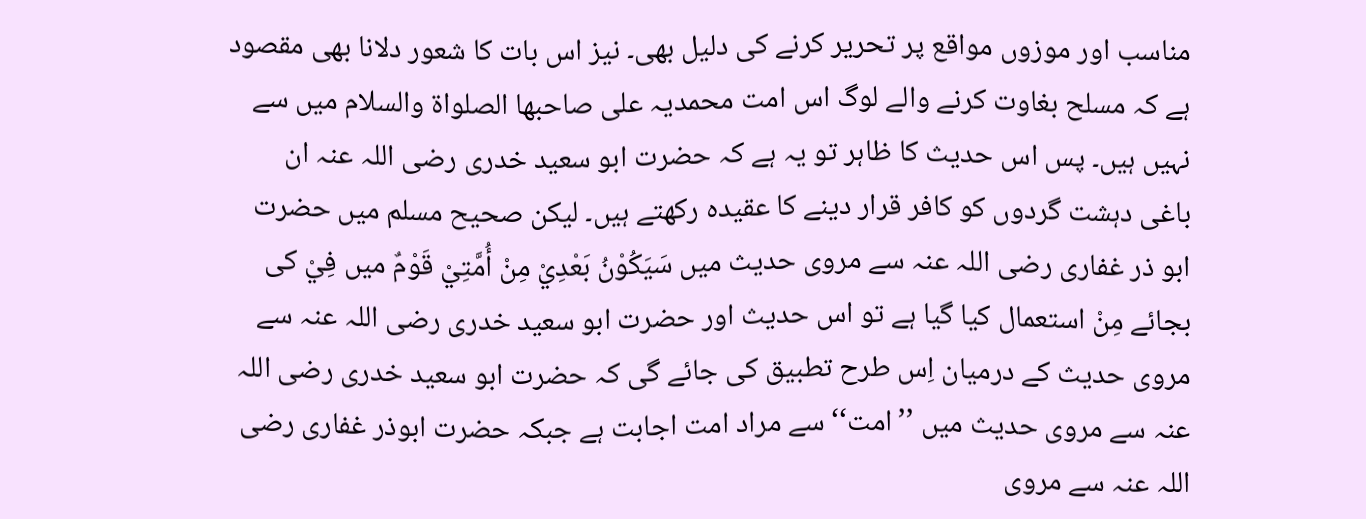مناسب اور موزوں مواقع پر تحریر کرنے کی دلیل بھی۔ نیز اس بات کا شعور دلانا بھی مقصود ہے کہ مسلح بغاوت کرنے والے لوگ اس امت محمدیہ علی صاحبھا الصلواۃ والسلام میں سے نہیں ہیں۔ پس اس حدیث کا ظاہر تو یہ ہے کہ حضرت ابو سعید خدری رضی اللہ عنہ ان باغی دہشت گردوں کو کافر قرار دینے کا عقیدہ رکھتے ہیں۔ لیکن صحیح مسلم میں حضرت ابو ذر غفاری رضی اللہ عنہ سے مروی حدیث میں سَيَکُوْنُ بَعْدِيْ مِنْ أُمَّتِيْ قَوْمٌ میں فِيْ کی بجائے مِنْ استعمال کیا گیا ہے تو اس حدیث اور حضرت ابو سعید خدری رضی اللہ عنہ سے مروی حدیث کے درمیان اِس طرح تطبیق کی جائے گی کہ حضرت ابو سعید خدری رضی اللہ عنہ سے مروی حدیث میں ’’امت‘‘ سے مراد امت اجابت ہے جبکہ حضرت ابوذر غفاری رضی اللہ عنہ سے مروی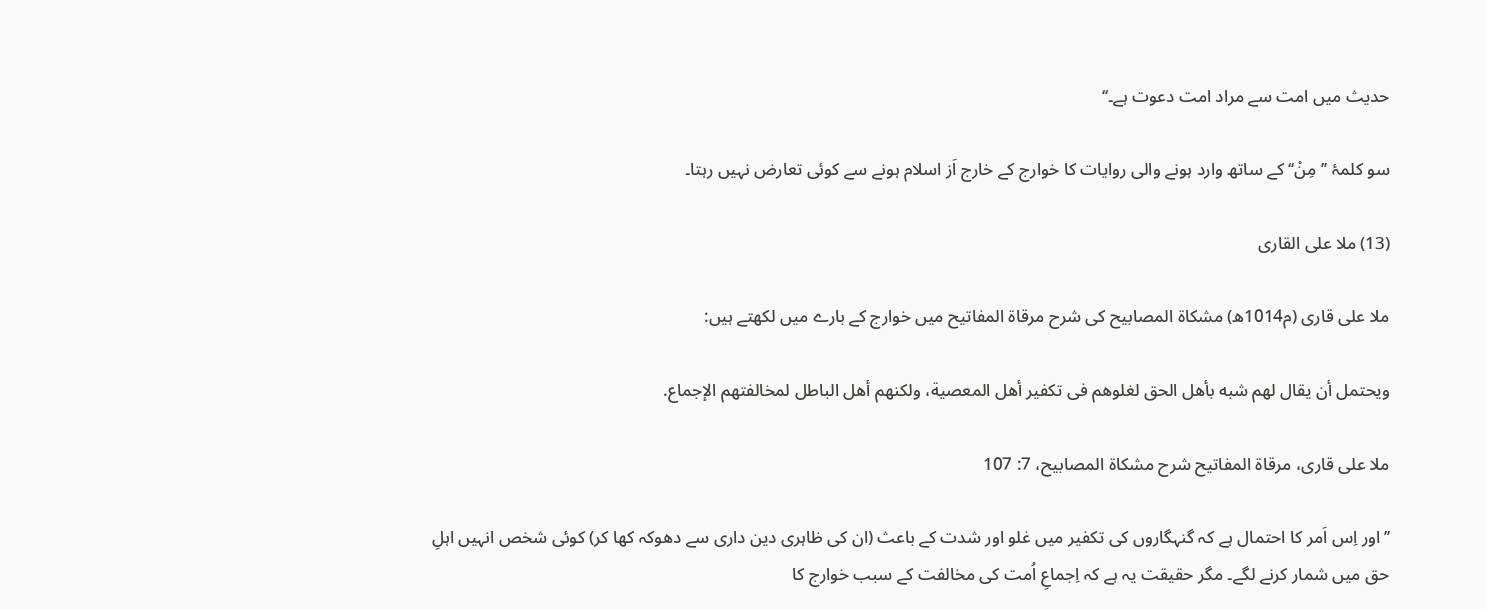حدیث میں امت سے مراد امت دعوت ہے۔‘‘

سو کلمۂ ’’مِنْ‘‘ کے ساتھ وارد ہونے والی روایات کا خوارج کے خارج اَز اسلام ہونے سے کوئی تعارض نہیں رہتا۔

(13) ملا علی القاری

ملا علی قاری (م1014ھ) مشکاۃ المصابیح کی شرح مرقاۃ المفاتیح میں خوارج کے بارے میں لکھتے ہیں:

ويحتمل أن يقال لهم شبه بأهل الحق لغلوهم فی تکفير أهل المعصية، ولکنهم أهل الباطل لمخالفتهم الإجماع.

ملا علی قاری، مرقاة المفاتيح شرح مشکاة المصابيح، 7: 107

’’اور اِس اَمر کا احتمال ہے کہ گنہگاروں کی تکفیر میں غلو اور شدت کے باعث (ان کی ظاہری دین داری سے دھوکہ کھا کر) کوئی شخص انہیں اہلِ حق میں شمار کرنے لگے۔ مگر حقیقت یہ ہے کہ اِجماعِ اُمت کی مخالفت کے سبب خوارج کا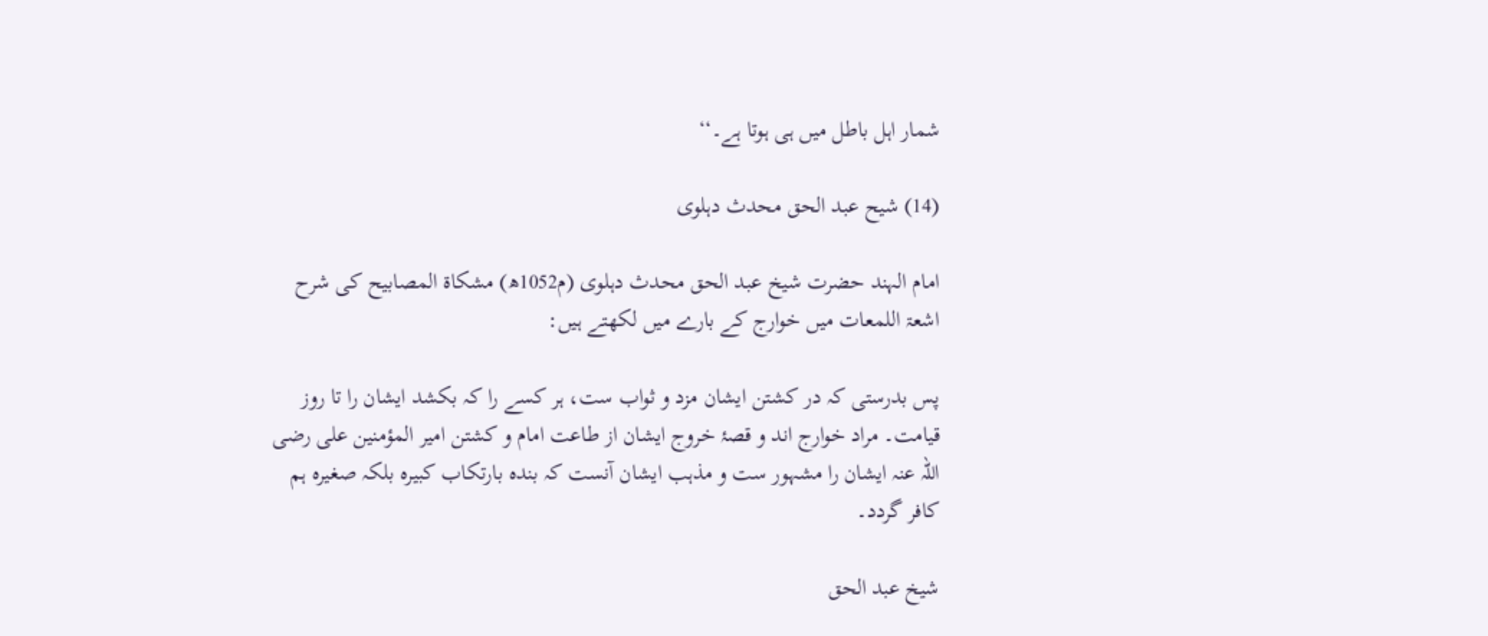شمار اہل باطل میں ہی ہوتا ہے۔‘‘

(14) شیح عبد الحق محدث دہلوی

امام الہند حضرت شیخ عبد الحق محدث دہلوی (م1052ھ) مشکاۃ المصابیح کی شرح اشعۃ اللمعات میں خوارج کے بارے میں لکھتے ہیں:

پس بدرستی کہ در کشتن ایشان مزد و ثواب ست، ہر کسے را کہ بکشد ایشان را تا روز قیامت۔ مراد خوارج اند و قصۂ خروج ایشان از طاعت امام و کشتن امیر المؤمنین علی رضی اللہ عنہ ایشان را مشہور ست و مذہب ایشان آنست کہ بندہ بارتکاب کبیرہ بلکہ صغیرہ ہم کافر گردد۔

شيخ عبد الحق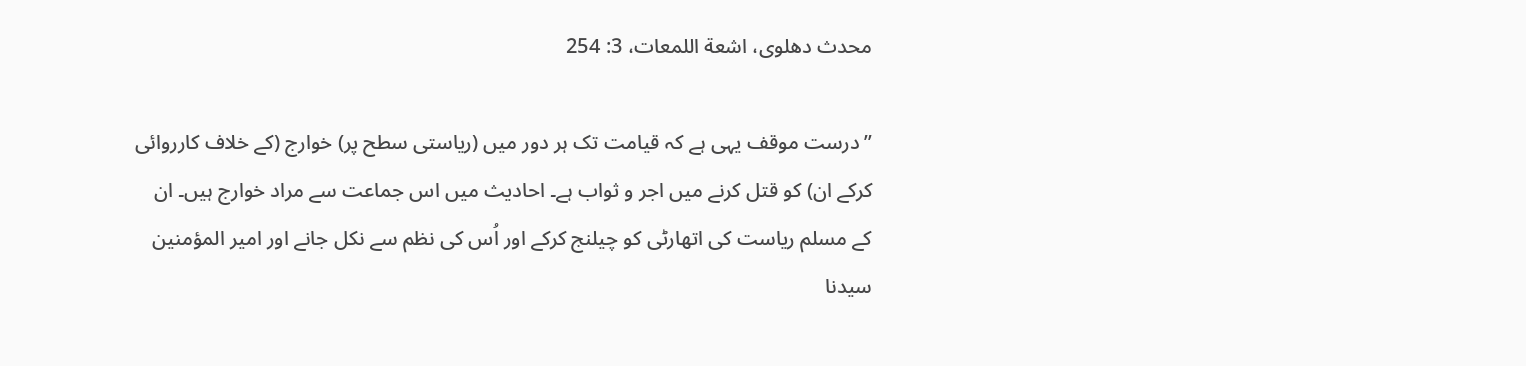محدث دهلوی، اشعة اللمعات، 3: 254

’’درست موقف یہی ہے کہ قیامت تک ہر دور میں (ریاستی سطح پر) خوارج (کے خلاف کارروائی کرکے ان) کو قتل کرنے میں اجر و ثواب ہے۔ احادیث میں اس جماعت سے مراد خوارج ہیں۔ ان کے مسلم ریاست کی اتھارٹی کو چیلنج کرکے اور اُس کی نظم سے نکل جانے اور امیر المؤمنین سیدنا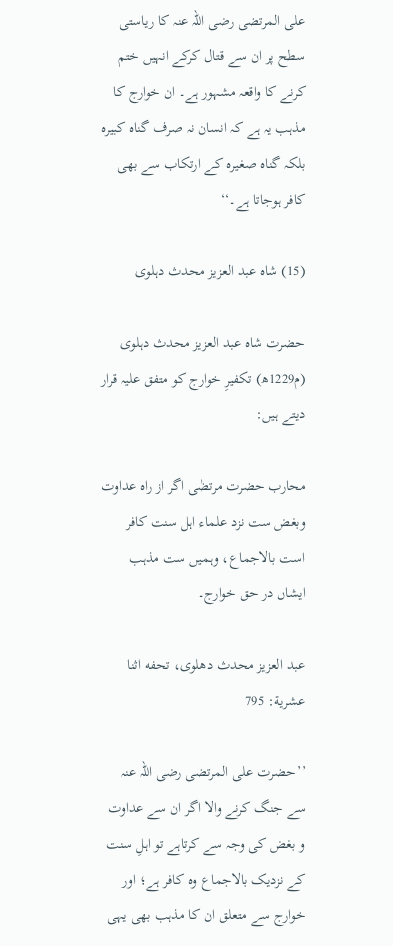علی المرتضی رضی اللہ عنہ کا ریاستی سطح پر ان سے قتال کرکے انہیں ختم کرنے کا واقعہ مشہور ہے۔ ان خوارج کا مذہب یہ ہے کہ انسان نہ صرف گناہ کبیرہ بلکہ گناہ صغیرہ کے ارتکاب سے بھی کافر ہوجاتا ہے۔‘‘

(15) شاہ عبد العزیز محدث دہلوی

حضرت شاہ عبد العزیز محدث دہلوی (م1229ھ) تکفیرِ خوارج کو متفق علیہ قرار دیتے ہیں:

محارب حضرت مرتضٰی اگر از راہ عداوت وبغض ست نزد علماء اہل سنت کافر است بالاجماع، وہمیں ست مذہب ایشاں در حق خوارج۔

عبد العزيز محدث دهلوی، تحفه اثنا عشرية: 795

’’حضرت علی المرتضی رضی اللہ عنہ سے جنگ کرنے والا اگر ان سے عداوت و بغض کی وجہ سے کرتاہے تو اہلِ سنت کے نزدیک بالاجماع وہ کافر ہے؛ اور خوارج سے متعلق ان کا مذہب بھی یہی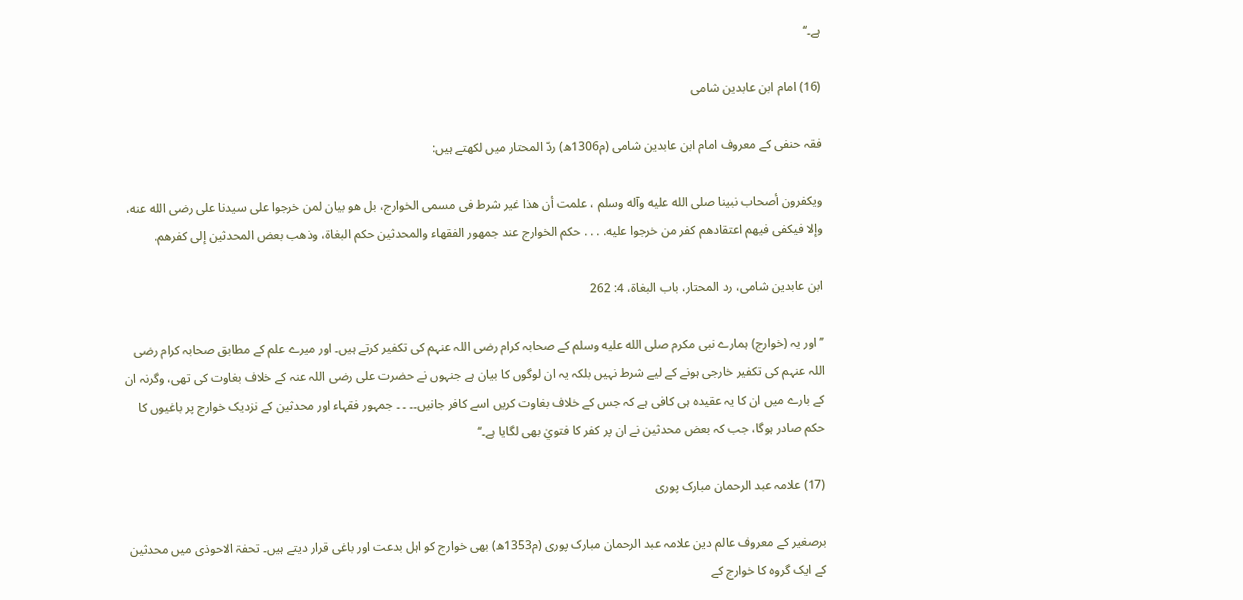ہے۔‘‘

(16) امام ابن عابدین شامی

فقہ حنفی کے معروف امام ابن عابدین شامی (م1306ھ) ردّ المحتار میں لکھتے ہیں:

ويکفرون أصحاب نبينا صلی الله عليه وآله وسلم ، علمت أن هذا غير شرط فی مسمی الخوارج، بل هو بيان لمن خرجوا علی سيدنا علی رضی الله عنه، وإلا فيکفی فيهم اعتقادهم کفر من خرجوا عليه. . . . حکم الخوارج عند جمهور الفقهاء والمحدثين حکم البغاة، وذهب بعض المحدثين إلی کفرهم.

ابن عابدين شامی، رد المحتار، باب البغاة، 4: 262

’’اور یہ (خوارج) ہمارے نبی مکرم صلى الله عليه وسلم کے صحابہ کرام رضی اللہ عنہم کی تکفیر کرتے ہیں۔ اور میرے علم کے مطابق صحابہ کرام رضی اللہ عنہم کی تکفیر خارجی ہونے کے لیے شرط نہیں بلکہ یہ ان لوگوں کا بیان ہے جنہوں نے حضرت علی رضی اللہ عنہ کے خلاف بغاوت کی تھی، وگرنہ ان کے بارے میں ان کا یہ عقیدہ ہی کافی ہے کہ جس کے خلاف بغاوت کریں اسے کافر جانیں۔۔ ۔ ۔ جمہور فقہاء اور محدثین کے نزدیک خوارج پر باغیوں کا حکم صادر ہوگا، جب کہ بعض محدثین نے ان پر کفر کا فتويٰ بھی لگایا ہے۔‘‘

(17) علامہ عبد الرحمان مبارک پوری

برصغیر کے معروف عالم دین علامہ عبد الرحمان مبارک پوری (م1353ھ) بھی خوارج کو اہل بدعت اور باغی قرار دیتے ہیں۔ تحفۃ الاحوذی میں محدثین کے ایک گروہ کا خوارج کے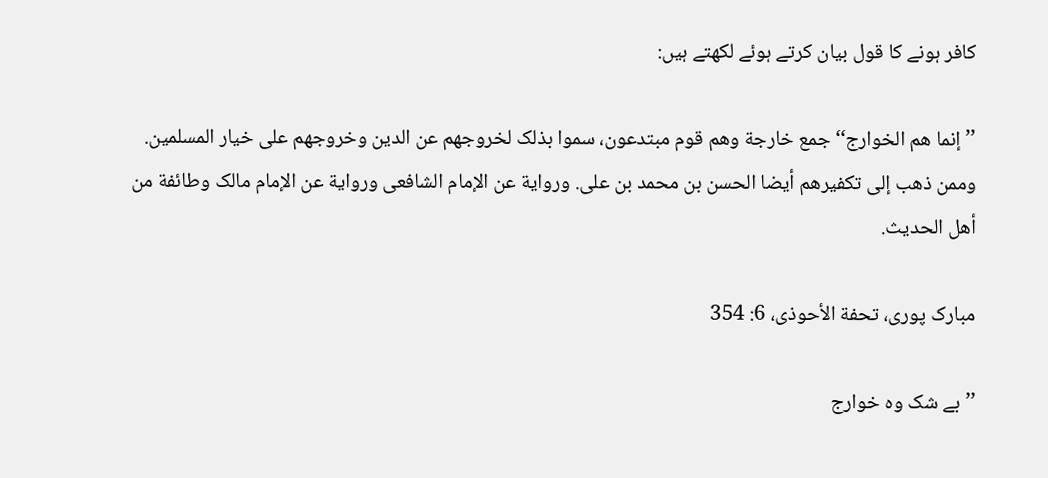کافر ہونے کا قول بیان کرتے ہوئے لکھتے ہیں:

’’إنما هم الخوارج‘‘ جمع خارجة وهم قوم مبتدعون، سموا بذلک لخروجهم عن الدين وخروجهم علی خيار المسلمين. وممن ذهب إلی تکفيرهم أيضا الحسن بن محمد بن علی. ورواية عن الإمام الشافعی ورواية عن الإمام مالک وطائفة من أهل الحديث.

مبارک پوری، تحفة الأحوذی، 6: 354

’’بے شک وہ خوارج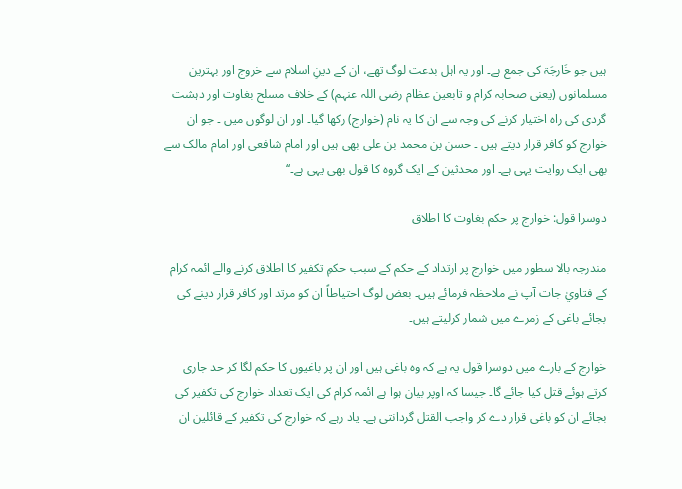ہیں جو خَارجَۃ کی جمع ہے۔ اور یہ اہل بدعت لوگ تھے، ان کے دینِ اسلام سے خروج اور بہترین مسلمانوں (یعنی صحابہ کرام و تابعین عظام رضی اللہ عنہم) کے خلاف مسلح بغاوت اور دہشت گردی کی راہ اختیار کرنے کی وجہ سے ان کا یہ نام (خوارج) رکھا گیا۔ اور ان لوگوں میں ۔ جو ان خوارج کو کافر قرار دیتے ہیں ۔ حسن بن محمد بن علی بھی ہیں اور امام شافعی اور امام مالک سے بھی ایک روایت یہی ہے۔ اور محدثین کے ایک گروہ کا قول بھی یہی ہے۔‘‘

دوسرا قول: خوارج پر حکم بغاوت کا اطلاق

مندرجہ بالا سطور میں خوارج پر ارتداد کے حکم کے سبب حکمِ تکفیر کا اطلاق کرنے والے ائمہ کرام کے فتاويٰ جات آپ نے ملاحظہ فرمائے ہیں۔ بعض لوگ احتیاطاً ان کو مرتد اور کافر قرار دینے کی بجائے باغی کے زمرے میں شمار کرلیتے ہیں۔

خوارج کے بارے میں دوسرا قول یہ ہے کہ وہ باغی ہیں اور ان پر باغیوں کا حکم لگا کر حد جاری کرتے ہوئے قتل کیا جائے گا۔ جیسا کہ اوپر بیان ہوا ہے ائمہ کرام کی ایک تعداد خوارج کی تکفیر کی بجائے ان کو باغی قرار دے کر واجب القتل گردانتی ہے۔ یاد رہے کہ خوارج کی تکفیر کے قائلین ان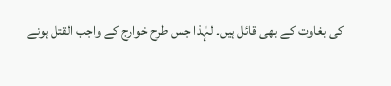کی بغاوت کے بھی قائل ہیں۔ لہٰذا جس طرح خوارج کے واجب القتل ہونے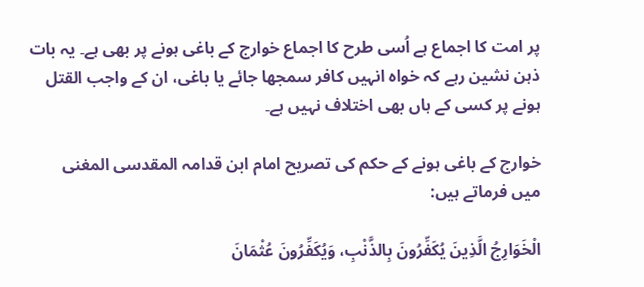پر امت کا اجماع ہے اُسی طرح کا اجماع خوارج کے باغی ہونے پر بھی ہے۔ یہ بات ذہن نشین رہے کہ خواہ انہیں کافر سمجھا جائے یا باغی، ان کے واجب القتل ہونے پر کسی کے ہاں بھی اختلاف نہیں ہے۔

خوارج کے باغی ہونے کے حکم کی تصریح امام ابن قدامہ المقدسی المغنی میں فرماتے ہیں:

الْخَوَارِجُ الَّذِينَ يُکَفِّرُونَ بِالذَّنْبِ، وَيُکَفِّرُونَ عُثْمَانَ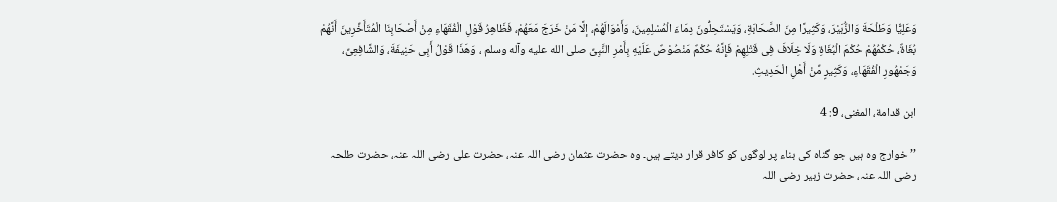وَعَلِيًّا وَطَلْحَةَ وَالزُّبَيْرَ، وَکَثِيرًا مِنَ الصَّحَابَةِ، وَيَسْتَحِلُّونَ دِمَاءَ الْمُسْلِمِينَ، وَأَمْوَالَهُمْ، إلَّا مَنْ خَرَجَ مَعَهُمْ، فَظَاهِرُ قَوْلِ الْفُقَهَاءِ مِنْ أَصْحَابِنَا الْمُتَأَخِّرِينَ أَنَّهُمْ بُغَاةٌ، حُکْمُهُمْ حُکْمَ الْبُغَاةِ وَلَا خِلَافَ فِی قَتْلِهِمْ فَإِنَّهُ حُکْمٌ مَنْصُوْصٌ عَلَيْهِ بِأَمْرِ النَّبِیِّ صلی الله عليه وآله وسلم ، وَهَذَا قَوْلُ أَبِی حَنِيفَةَ، وَالشَّافِعِیِّ، وَجَمْهُورِ الْفُقَهَاءِ، وَکَثِيرٍ مِّنْ أَهْلِ الْحَدِيثِ.

ابن قدامة، المغنی، 9: 4

’’خوارج وہ ہیں جو گناہ کی بناء پر لوگوں کو کافر قرار دیتے ہیں۔ وہ حضرت عثمان رضی اللہ عنہ، حضرت علی رضی اللہ عنہ، حضرت طلحہ رضی اللہ عنہ، حضرت زبیر رضی اللہ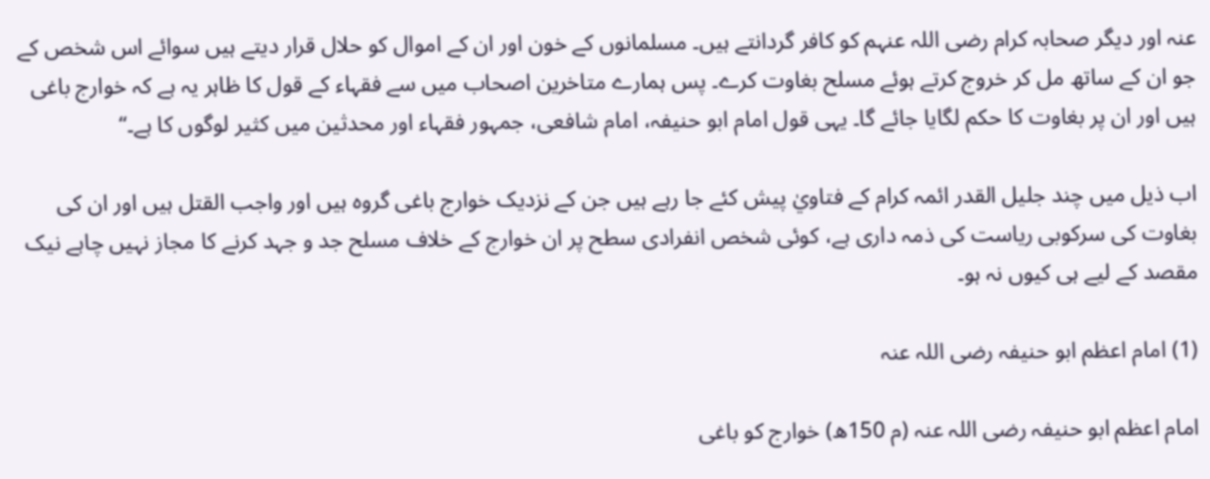عنہ اور دیگر صحابہ کرام رضی اللہ عنہم کو کافر گردانتے ہیں۔ مسلمانوں کے خون اور ان کے اموال کو حلال قرار دیتے ہیں سوائے اس شخص کے جو ان کے ساتھ مل کر خروج کرتے ہوئے مسلح بغاوت کرے۔ پس ہمارے متاخرین اصحاب میں سے فقہاء کے قول کا ظاہر یہ ہے کہ خوارج باغی ہیں اور ان پر بغاوت کا حکم لگایا جائے گا۔ یہی قول امام ابو حنیفہ، امام شافعی، جمہور فقہاء اور محدثین میں کثیر لوگوں کا ہے۔‘‘

اب ذیل میں چند جلیل القدر ائمہ کرام کے فتاويٰ پیش کئے جا رہے ہیں جن کے نزدیک خوارج باغی گروہ ہیں اور واجب القتل ہیں اور ان کی بغاوت کی سرکوبی ریاست کی ذمہ داری ہے، کوئی شخص انفرادی سطح پر ان خوارج کے خلاف مسلح جد و جہد کرنے کا مجاز نہیں چاہے نیک مقصد کے لیے ہی کیوں نہ ہو۔

(1) امام اعظم ابو حنیفہ رضی اللہ عنہ

امام اعظم ابو حنیفہ رضی اللہ عنہ (م 150ھ) خوارج کو باغی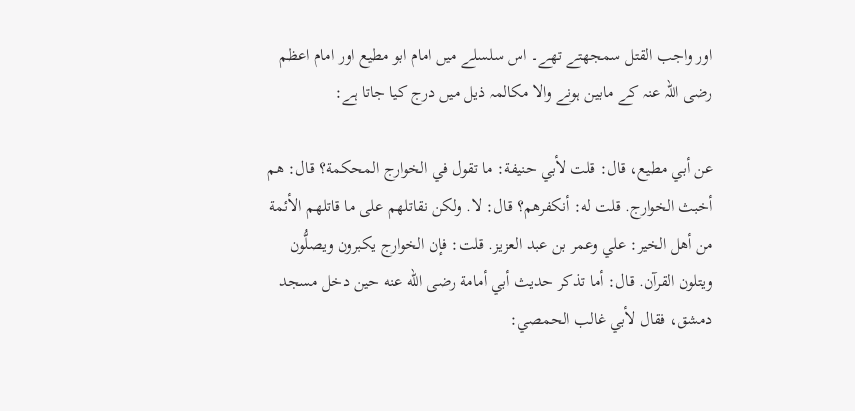اور واجب القتل سمجھتے تھے۔ اس سلسلے میں امام ابو مطیع اور امام اعظم رضی اللہ عنہ کے مابین ہونے والا مکالمہ ذیل میں درج کیا جاتا ہے:

عن أبي مطيع، قال: قلت لأبي حنيفة: ما تقول في الخوارج المحکمة؟ قال: هم أخبث الخوارج. قلت له: أنکفرهم؟ قال: لا. ولکن نقاتلهم علی ما قاتلهم الأئمة من أهل الخير: علي وعمر بن عبد العزيز. قلت: فإن الخوارج يکبرون ويصلُّون ويتلون القرآن. قال: أما تذکر حديث أبي أمامة رضی الله عنه حين دخل مسجد دمشق، فقال لأبي غالب الحمصي: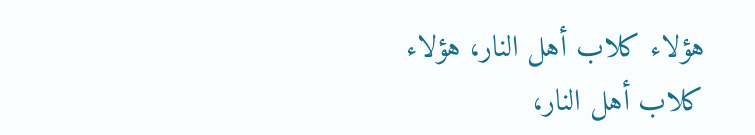هؤلاء کلاب أهل النار، هؤلاء کلاب أهل النار،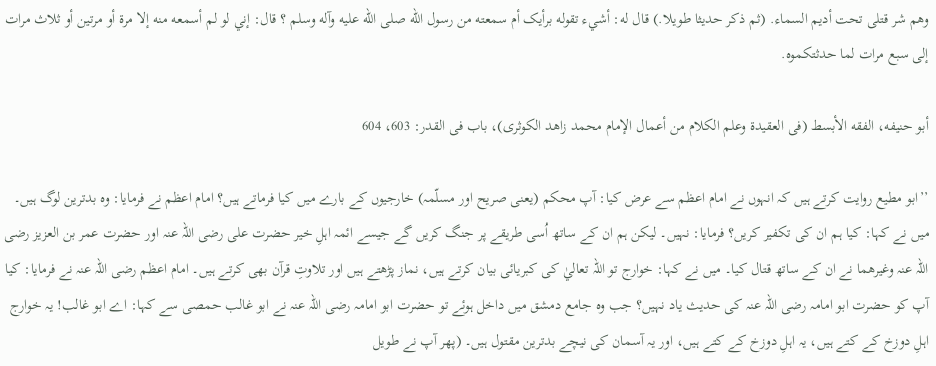وهم شر قتلی تحت أديم السماء. (ثم ذکر حديثا طويلا.) قال له: أشيء تقوله برأيک أم سمعته من رسول الله صلی الله عليه وآله وسلم ؟ قال: إني لو لم أسمعه منه إلا مرة أو مرتين أو ثلاث مرات إلی سبع مرات لما حدثتکموه.

أبو حنيفه، الفقه الأبسط (فی العقيدة وعلم الکلام من أعمال الإمام محمد زاهد الکوثری)، باب فی القدر: 603، 604

’’ابو مطیع روایت کرتے ہیں کہ انہوں نے امام اعظم سے عرض کیا: آپ محکم (یعنی صریح اور مسلّمہ) خارجیوں کے بارے میں کیا فرماتے ہیں؟ امام اعظم نے فرمایا: وہ بدترین لوگ ہیں۔ میں نے کہا: کیا ہم ان کی تکفیر کریں؟ فرمایا: نہیں۔ لیکن ہم ان کے ساتھ اُسی طریقے پر جنگ کریں گے جیسے ائمہ اہلِ خیر حضرت علی رضی اللہ عنہ اور حضرت عمر بن العزیز رضی اللہ عنہ وغیرھما نے ان کے ساتھ قتال کیا۔ میں نے کہا: خوارج تو اللہ تعاليٰ کی کبریائی بیان کرتے ہیں، نماز پڑھتے ہیں اور تلاوتِ قرآن بھی کرتے ہیں۔ امام اعظم رضی اللہ عنہ نے فرمایا: کیا آپ کو حضرت ابو امامہ رضی اللہ عنہ کی حدیث یاد نہیں؟ جب وہ جامع دمشق میں داخل ہوئے تو حضرت ابو امامہ رضی اللہ عنہ نے ابو غالب حمصی سے کہا: اے ابو غالب! یہ خوارج اہلِ دوزخ کے کتے ہیں، یہ اہلِ دوزخ کے کتے ہیں، اور یہ آسمان کی نیچے بدترین مقتول ہیں۔ (پھر آپ نے طویل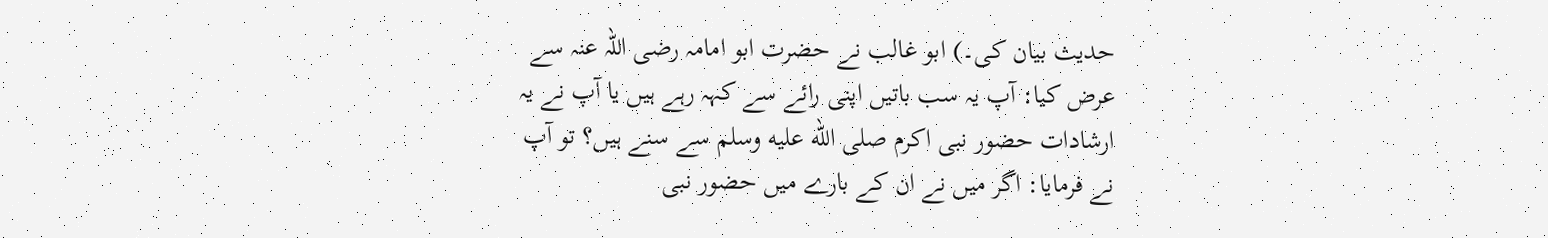حدیث بیان کی۔) ابو غالب نے حضرت ابو امامہ رضی اللہ عنہ سے عرض کیا: آپ یہ سب باتیں اپنی رائے سے کہہ رہے ہیں یا آپ نے یہ ارشادات حضور نبی اکرم صلى الله عليه وسلم سے سنے ہیں؟ تو آپ نے فرمایا: اگر میں نے ان کے بارے میں حضور نبی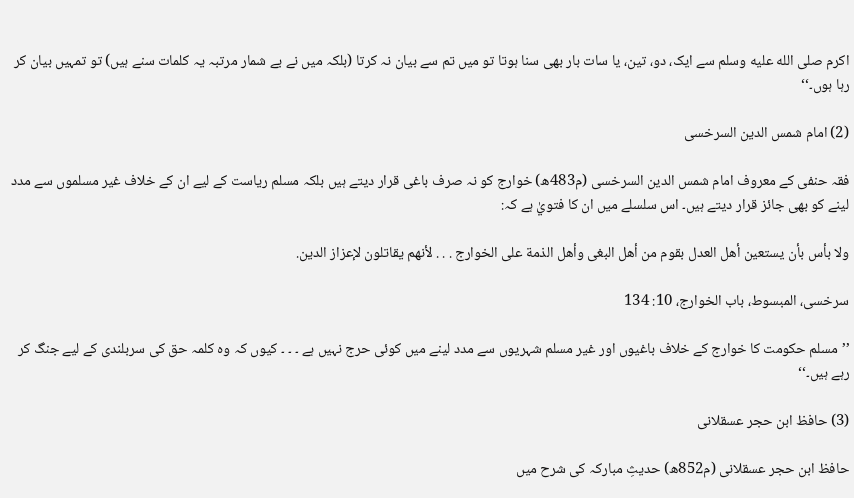اکرم صلى الله عليه وسلم سے ایک، دو، تین، یا سات بار بھی سنا ہوتا تو میں تم سے بیان نہ کرتا (بلکہ میں نے بے شمار مرتبہ یہ کلمات سنے ہیں) تو تمہیں بیان کر رہا ہوں۔‘‘

(2) امام شمس الدین السرخسی

فقہ حنفی کے معروف امام شمس الدین السرخسی (م483ھ) خوارج کو نہ صرف باغی قرار دیتے ہیں بلکہ مسلم ریاست کے لیے ان کے خلاف غیر مسلموں سے مدد لینے کو بھی جائز قرار دیتے ہیں۔ اس سلسلے میں ان کا فتويٰ ہے کہ:

ولا بأس بأن يستعين أهل العدل بقوم من أهل البغی وأهل الذمة علی الخوارج . . . لأنهم يقاتلون لإعزاز الدين.

سرخسی، المبسوط، باب الخوارج، 10: 134

’’مسلم حکومت کا خوارج کے خلاف باغیوں اور غیر مسلم شہریوں سے مدد لینے میں کوئی حرج نہیں ہے ۔ ۔ ۔ کیوں کہ وہ کلمہ حق کی سربلندی کے لیے جنگ کر رہے ہیں۔‘‘

(3) حافظ ابن حجر عسقلانی

حافظ ابن حجر عسقلانی (م852ھ) حدیثِ مبارکہ کی شرح میں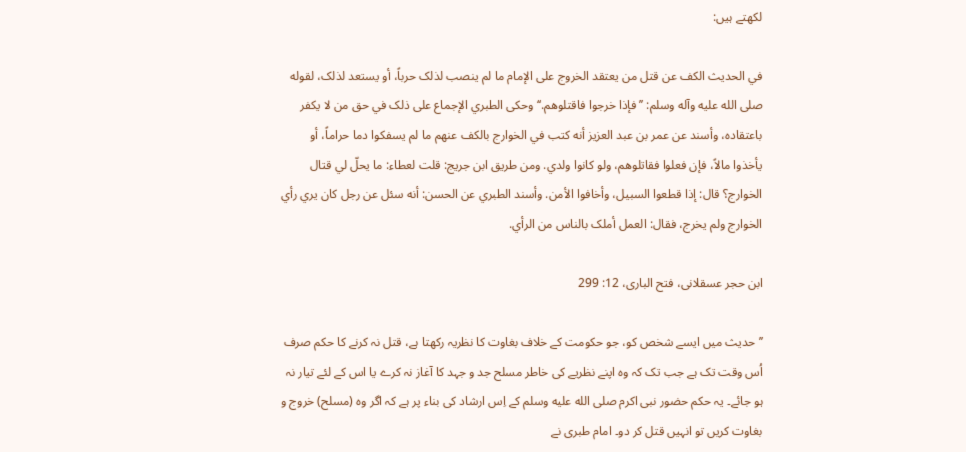لکھتے ہیں:

في الحديث الکف عن قتل من يعتقد الخروج علی الإمام ما لم ينصب لذلک حرباً، أو يستعد لذلک، لقوله صلی الله عليه وآله وسلم: ’’فإذا خرجوا فاقتلوهم.‘‘ وحکی الطبري الإجماع علی ذلک في حق من لا يکفر باعتقاده، وأسند عن عمر بن عبد العزيز أنه کتب في الخوارج بالکف عنهم ما لم يسفکوا دما حراماً، أو يأخذوا مالاً، فإن فعلوا فقاتلوهم، ولو کانوا ولدي. ومن طريق ابن جريج: قلت لعطاء: ما يحلّ لي قتال الخوارج؟ قال: إذا قطعوا السبيل، وأخافوا الأمن. وأسند الطبري عن الحسن: أنه سئل عن رجل کان يري رأي الخوارج ولم يخرج، فقال: العمل أملک بالناس من الرأي.

ابن حجر عسقلانی، فتح الباری، 12: 299

’’حدیث میں ایسے شخص کو، جو حکومت کے خلاف بغاوت کا نظریہ رکھتا ہے، قتل نہ کرنے کا حکم صرف اُس وقت تک ہے جب تک کہ وہ اپنے نظریے کی خاطر مسلح جد و جہد کا آغاز نہ کرے یا اس کے لئے تیار نہ ہو جائے۔ یہ حکم حضور نبی اکرم صلى الله عليه وسلم کے اِس ارشاد کی بناء پر ہے کہ اگر وہ (مسلح) خروج و بغاوت کریں تو انہیں قتل کر دو۔ امام طبری نے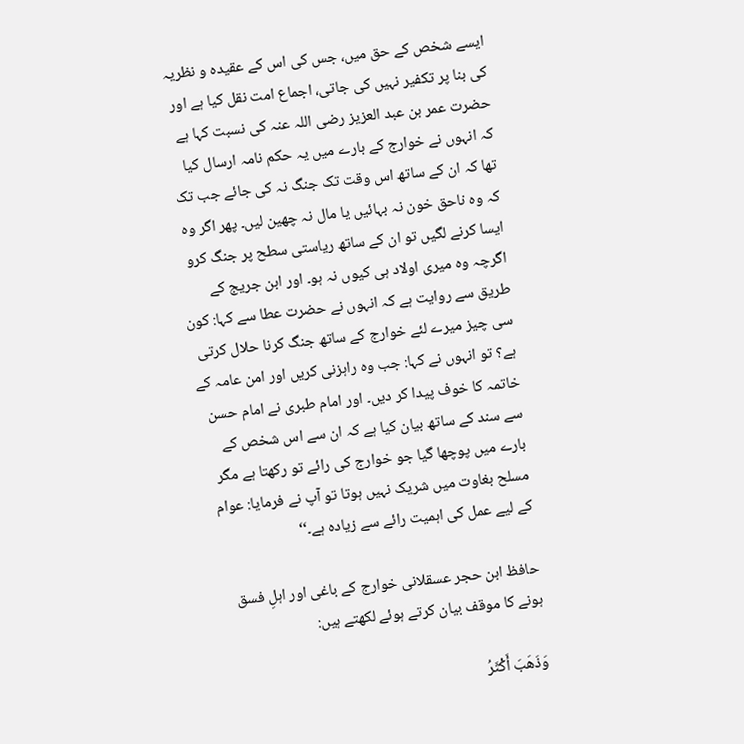ایسے شخص کے حق میں، جس کی اس کے عقیدہ و نظریہ کی بنا پر تکفیر نہیں کی جاتی، اجماع امت نقل کیا ہے اور حضرت عمر بن عبد العزیز رضی اللہ عنہ کی نسبت کہا ہے کہ انہوں نے خوارج کے بارے میں یہ حکم نامہ ارسال کیا تھا کہ ان کے ساتھ اس وقت تک جنگ نہ کی جائے جب تک کہ وہ ناحق خون نہ بہائیں یا مال نہ چھین لیں۔ پھر اگر وہ ایسا کرنے لگیں تو ان کے ساتھ ریاستی سطح پر جنگ کرو اگرچہ وہ میری اولاد ہی کیوں نہ ہو۔ اور ابن جریج کے طریق سے روایت ہے کہ انہوں نے حضرت عطا سے کہا: کون سی چیز میرے لئے خوارج کے ساتھ جنگ کرنا حلال کرتی ہے؟ تو انہوں نے کہا: جب وہ راہزنی کریں اور امن عامہ کے خاتمہ کا خوف پیدا کر دیں۔ اور امام طبری نے امام حسن سے سند کے ساتھ بیان کیا ہے کہ ان سے اس شخص کے بارے میں پوچھا گیا جو خوارج کی رائے تو رکھتا ہے مگر مسلح بغاوت میں شریک نہیں ہوتا تو آپ نے فرمایا: عوام کے لیے عمل کی اہمیت رائے سے زیادہ ہے۔‘‘

حافظ ابن حجر عسقلانی خوارج کے باغی اور اہلِ فسق ہونے کا موقف بیان کرتے ہوئے لکھتے ہیں:

وَذَهَبَ أَکْثَرُ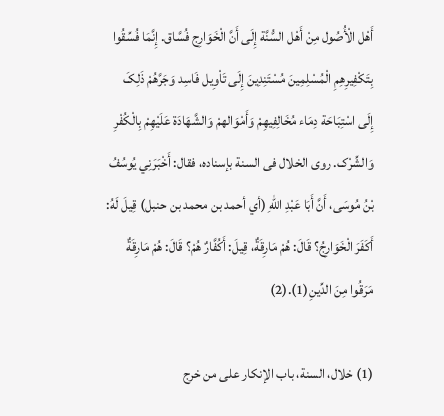أَهْل الْأُصُول مِنْ أَهْل السُّنَّة إِلَی أَنَّ الْخَوَارِج فُسَّاق. إِنَّمَا فُسِّقُوا بِتَکْفِيرِهِمِ الْمُسْلِمِينَ مُسْتَنِدِينَ إِلَی تَاْوِيل فَاسِد وَجَرَّهُمْ ذَلِکَ إِلَی اسْتِبَاحَة دِمَاء مُخَالِفِيهِمْ وَأَمْوَالهمْ وَالشَّهَادَة عَلَيْهِمْ بِالْکُفْرِ وَالشِّرْک. روی الخلال فی السنة بإسناده، فقال: أَخْبَرَنِي يُوسُفُ بْنُ مُوسَی، أَنَّ أَبَا عَبْدِ اللهِ (أي أحمد بن محمد بن حنبل) قِيلَ لَهُ: أَکَفَرَ الْخَوَارِجُ؟ قَالَ: هُمْ مَارِقَةٌ، قِيلَ: أَکُفَّارٌ هُمْ؟ قَالَ: هُمْ مَارِقَةٌ مَرَقُوا مِنَ الدِّينِ(1).(2)

(1) خلال، السنة، باب الإنکار علی من خرج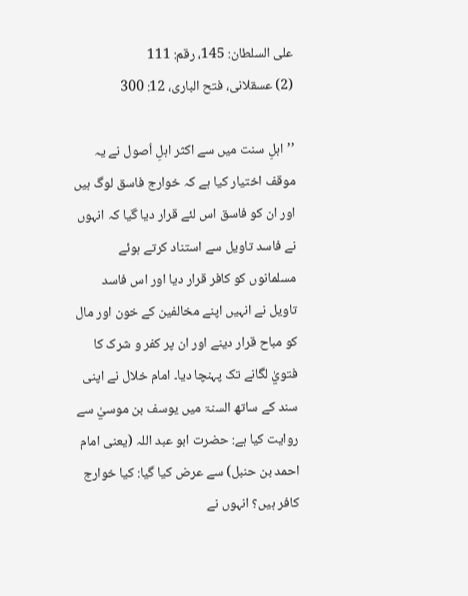علی السلطان: 145، رقم: 111
(2) عسقلانی، فتح الباری، 12: 300

’’اہلِ سنت میں سے اکثر اہلِ اُصول نے یہ موقف اختیار کیا ہے کہ خوارج فاسق لوگ ہیں اور ان کو فاسق اس لئے قرار دیا گیا کہ انہوں نے فاسد تاویل سے استناد کرتے ہوئے مسلمانوں کو کافر قرار دیا اور اس فاسد تاویل نے انہیں اپنے مخالفین کے خون اور مال کو مباح قرار دینے اور ان پر کفر و شرک کا فتويٰ لگانے تک پہنچا دیا۔ امام خلال نے اپنی سند کے ساتھ السنۃ میں یوسف بن موسيٰ سے روایت کیا ہے: حضرت ابو عبد اللہ (یعنی امام احمد بن حنبل) سے عرض کیا گیا: کیا خوارج کافر ہیں؟ انہوں نے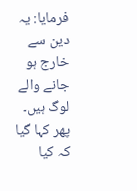فرمایا: یہ دین سے خارج ہو جانے والے لوگ ہیں۔ پھر کہا گیا کہ کیا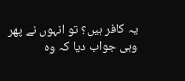یہ کافر ہیں؟ تو انہوں نے پھر وہی جواب دیا کہ وہ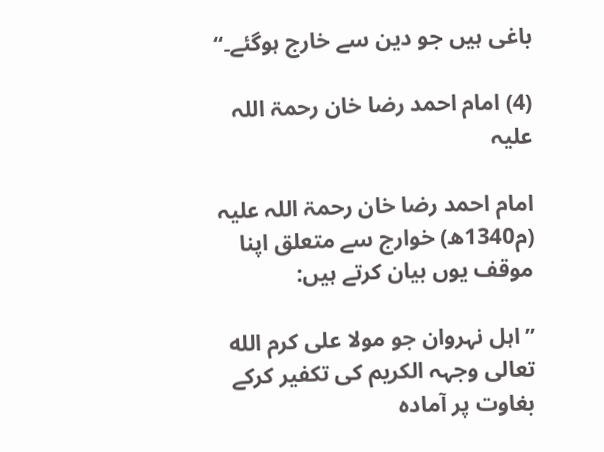باغی ہیں جو دین سے خارج ہوگئے۔‘‘

(4) امام احمد رضا خان رحمۃ اللہ علیہ

امام احمد رضا خان رحمۃ اللہ علیہ (م1340ھ) خوارج سے متعلق اپنا موقف یوں بیان کرتے ہیں:

’’اہل نہروان جو مولا علی کرم الله تعالی وجہہ الکریم کی تکفیر کرکے بغاوت پر آمادہ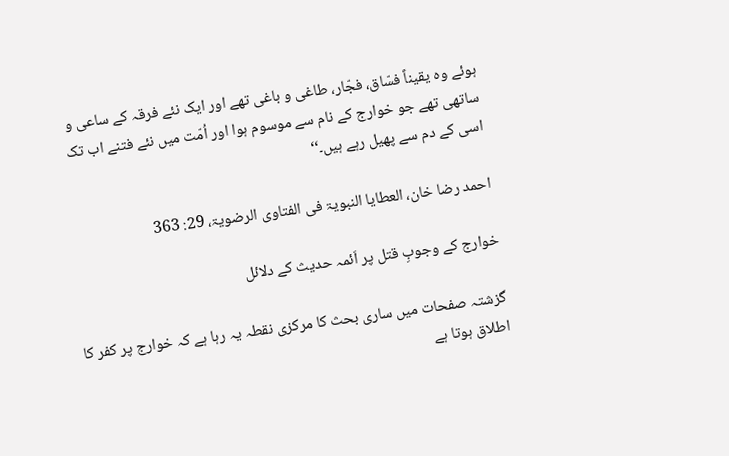ہوئے وہ یقیناً فسّاق، فجّار، طاغی و باغی تھے اور ایک نئے فرقہ کے ساعی و ساتھی تھے جو خوارج کے نام سے موسوم ہوا اور اُمّت میں نئے فتنے اب تک اسی کے دم سے پھیل رہے ہیں۔‘‘

احمد رضا خان، العطایا النبویۃ فی الفتاوی الرضویۃ، 29: 363

خوارج کے وجوبِ قتل پر اَئمہ حدیث کے دلائل

گزشتہ صفحات میں ساری بحث کا مرکزی نقطہ یہ رہا ہے کہ خوارج پر کفر کا اطلاق ہوتا ہے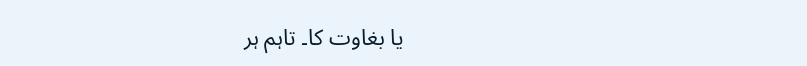یا بغاوت کا۔ تاہم ہر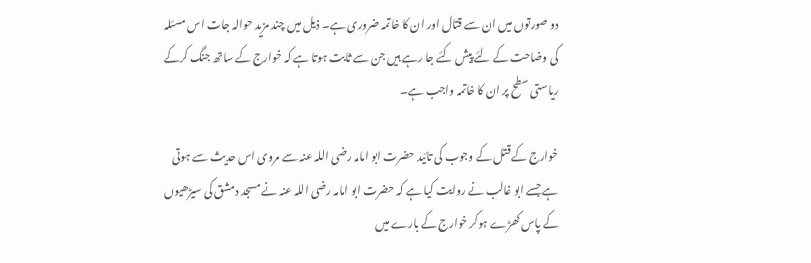دو صورتوں میں ان سے قتال اور ان کا خاتمہ ضروری ہے۔ ذیل میں چند مزید حوالہ جات اس مسئلہ کی وضاحت کے لئے پیش کئے جا رہے ہیں جن سے ثابت ہوتا ہے کہ خوارج کے ساتھ جنگ کرکے ریاستی سطح پر ان کا خاتمہ واجب ہے۔

خوارج کے قتل کے وجوب کی تائید حضرت ابو امامہ رضی اللہ عنہ سے مروی اس حدیث سے ہوتی ہے جسے ابو غالب نے روایت کیا ہے کہ حضرت ابو امامہ رضی اللہ عنہ نے مسجد دمشق کی سیڑھیوں کے پاس کھڑے ہوکر خوارج کے بارے میں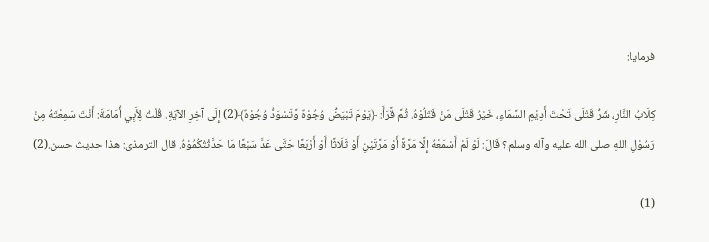فرمایا:

کِلَابُ النَّارِ، شَرُّ قَتْلَی تَحْتَ أَدِيْمِ السَّمَاءِ، خَيْرُ قَتْلَی مَنْ قَتَلُوْهُ. ثُمَّ قًرَأَ: ﴿يَوْمَ تَبْيَضُّ وُجُوْهٌ وَّتَسْوَدُّ وُجُوْهٌ﴾(2) إِلَی آخِرِ الآيَةِ. قُلْتُ لِأَبِي أُمَامَةَ: أَنْتَ سَمِعْتَهُ مِنْ رَسُوْلِ اللهِ صلی الله عليه وآله وسلم؟ قَالَ: لَوْ لَمْ أَسْمَعْهُ إِلَّا مَرَّةً أَوْ مَرَّتَيْنِ أَوْ ثَلَاثًا أَوْ أَرْبَعًا حَتَّی عَدَّ سَبْعًا مَا حَدَّثْتُکُمُوْهُ. قال الترمذی: هذا حديث حسن.(2)

(1)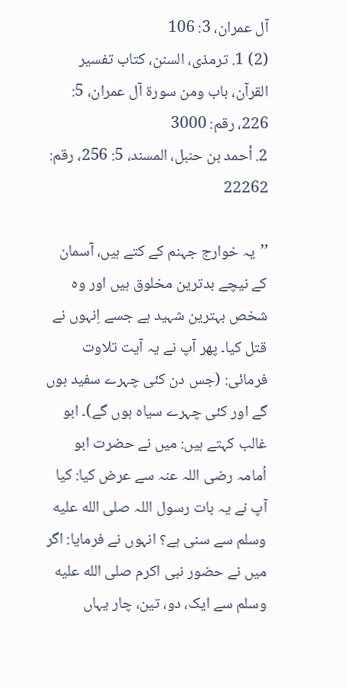آل عمران، 3: 106
(2) 1. ترمذی، السنن، کتاب تفسير القرآن، باب ومن سورة آل عمران، 5: 226، رقم: 3000
2. أحمد بن حنبل، المسند، 5: 256، رقم: 22262

’’یہ خوارج جہنم کے کتے ہیں، آسمان کے نیچے بدترین مخلوق ہیں اور وہ شخص بہترین شہید ہے جسے اِنہوں نے قتل کیا۔ پھر آپ نے یہ آیت تلاوت فرمائی: (جس دن کئی چہرے سفید ہوں گے اور کئی چہرے سیاہ ہوں گے)۔ ابو غالب کہتے ہیں: میں نے حضرت ابو اُمامہ رضی اللہ عنہ سے عرض کیا: کیا آپ نے یہ بات رسول اللہ صلى الله عليه وسلم سے سنی ہے؟ انہوں نے فرمایا: اگر میں نے حضور نبی اکرم صلى الله عليه وسلم سے ایک، دو، تین، چار یہاں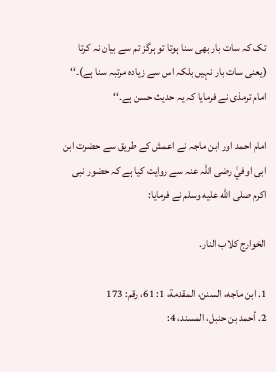تک کہ سات بار بھی سنا ہوتا تو ہرگز تم سے بیان نہ کرتا (یعنی سات بار نہیں بلکہ اس سے زیادہ مرتبہ سنا ہے)۔‘‘ امام ترمذی نے فرمایا کہ یہ حدیث حسن ہے۔‘‘

امام احمد اور ابن ماجہ نے اعمش کے طریق سے حضرت ابن ابی اوفيٰ رضی اللہ عنہ سے روایت کیا ہے کہ حضور نبی اکرم صلى الله عليه وسلم نے فرمایا:

الخوارج کلاب النار.

1. ابن ماجه، السنن، المقدمة، 1: 61، رقم: 173
2. أحمد بن حنبل، المسند، 4: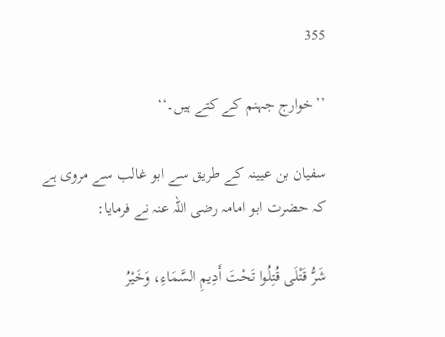355

’’خوارج جہنم کے کتے ہیں۔‘‘

سفیان بن عیینہ کے طریق سے ابو غالب سے مروی ہے کہ حضرت ابو امامہ رضی اللہ عنہ نے فرمایا:

شَرُّ قَتْلَی قُتِلُوا تَحْتَ أَدِيمِ السَّمَاءِ، وَخَيْرُ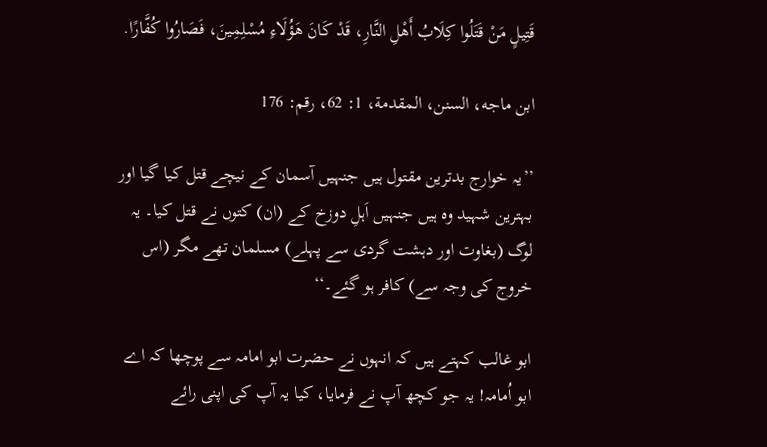قَتِيلٍ مَنْ قَتَلُوا کِلَابُ أَهْلِ النَّارِ، قَدْ کَانَ هَؤُلَاءِ مُسْلِمِينَ، فَصَارُوا کُفَّارًا.

ابن ماجه، السنن، المقدمة، 1: 62، رقم: 176

’’یہ خوارج بدترین مقتول ہیں جنہیں آسمان کے نیچے قتل کیا گیا اور بہترین شہید وہ ہیں جنہیں اَہلِ دوزخ کے (ان) کتوں نے قتل کیا۔ یہ لوگ (بغاوت اور دہشت گردی سے پہلے) مسلمان تھے مگر (اس خروج کی وجہ سے) کافر ہو گئے۔‘‘

ابو غالب کہتے ہیں کہ انہوں نے حضرت ابو امامہ سے پوچھا کہ اے ابو اُمامہ! یہ جو کچھ آپ نے فرمایا، کیا یہ آپ کی اپنی رائے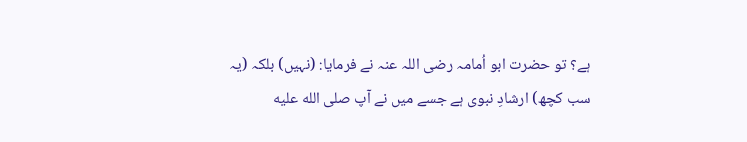ہے؟ تو حضرت ابو اُمامہ رضی اللہ عنہ نے فرمایا: (نہیں) بلکہ (یہ سب کچھ) ارشادِ نبوی ہے جسے میں نے آپ صلى الله عليه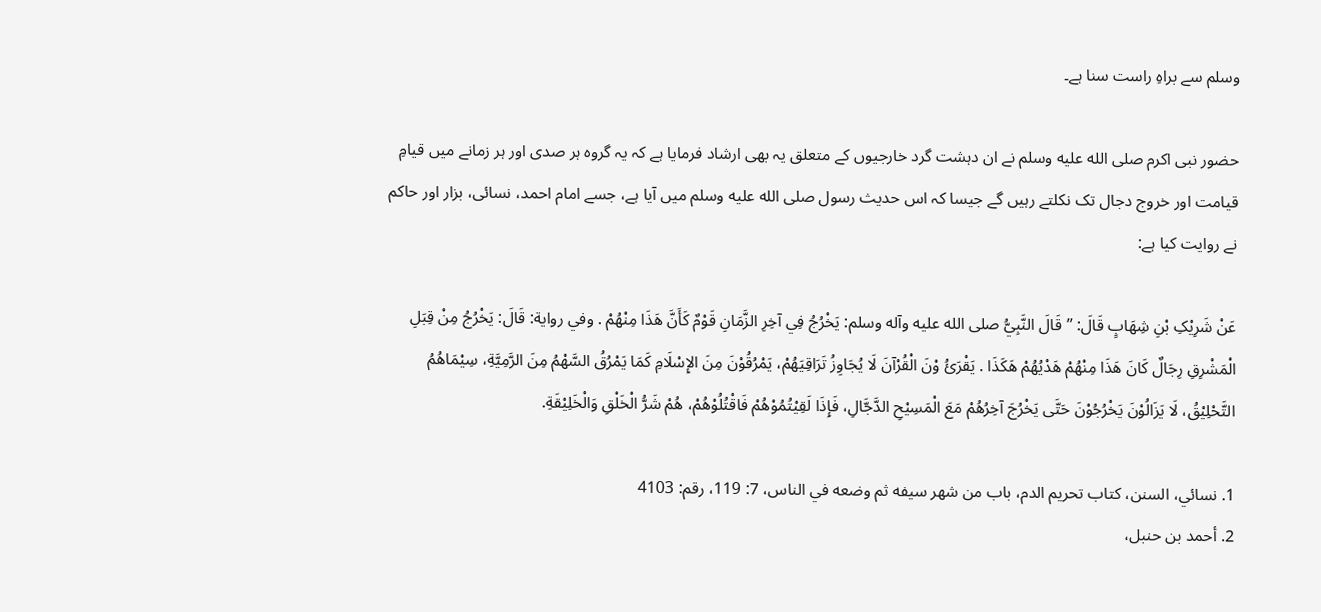وسلم سے براہِ راست سنا ہے۔

حضور نبی اکرم صلى الله عليه وسلم نے ان دہشت گرد خارجیوں کے متعلق یہ بھی ارشاد فرمایا ہے کہ یہ گروہ ہر صدی اور ہر زمانے میں قیامِ قیامت اور خروج دجال تک نکلتے رہیں گے جیسا کہ اس حدیث رسول صلى الله عليه وسلم میں آیا ہے، جسے امام احمد، نسائی، بزار اور حاکم نے روایت کیا ہے:

عَنْ شَرِيْکِ بْنِ شِهَابٍ قَالَ: ’’قَالَ النَّبِيُّ صلی الله عليه وآله وسلم: يَخْرُجُ فِي آخِرِ الزَّمَانِ قَوْمٌ کَأَنَّ هَذَا مِنْهُمْ . وفي رواية: قَالَ: يَخْرُجُ مِنْ قِبَلِ الْمَشْرِقِ رِجَالٌ کَانَ هَذَا مِنْهُمْ هَدْيُهُمْ هَکَذَا . يَقْرَئُ وْنَ الْقُرْآنَ لَا يُجَاوِزُ تَرَاقِيَهُمْ، يَمْرُقُوْنَ مِنَ الإِسْلَامِ کَمَا يَمْرُقُ السَّهْمُ مِنَ الرَّمِيَّةِ، سِيْمَاهُمُ التَّحْلِيْقُ، لَا يَزَالُوْنَ يَخْرُجُوْنَ حَتَّی يَخْرُجَ آخِرُهُمْ مَعَ الْمَسِيْحِ الدَّجَّالِ، فَإِذَا لَقِيْتُمُوْهُمْ فَاقْتُلُوْهُمْ، هُمْ شَرُّ الْخَلْقِ وَالْخَلِيْقَةِ.

1. نسائي، السنن، کتاب تحريم الدم، باب من شهر سيفه ثم وضعه في الناس، 7: 119، رقم: 4103
2. أحمد بن حنبل،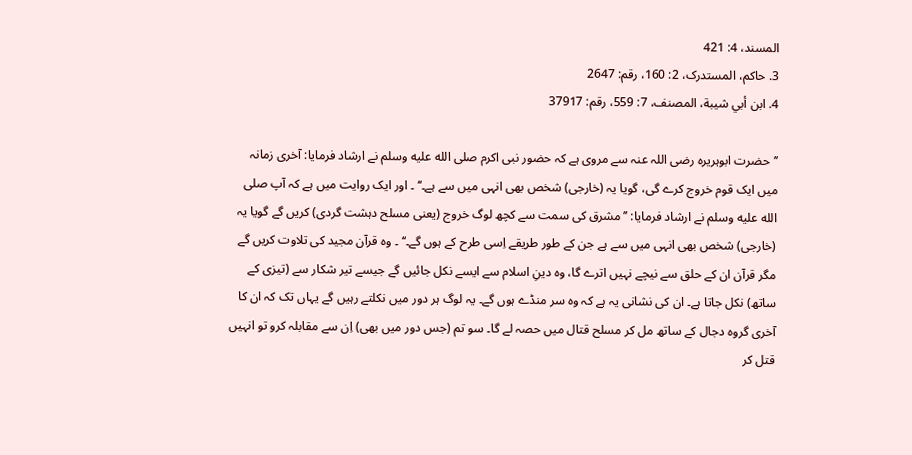المسند، 4: 421
3. حاکم، المستدرک، 2: 160، رقم: 2647
4. ابن أبي شيبة، المصنف، 7: 559، رقم: 37917

’’حضرت ابوہریرہ رضی اللہ عنہ سے مروی ہے کہ حضور نبی اکرم صلى الله عليه وسلم نے ارشاد فرمایا: آخری زمانہ میں ایک قوم خروج کرے گی، گویا یہ (خارجی) شخص بھی انہی میں سے ہے۔‘‘ ۔ اور ایک روایت میں ہے کہ آپ صلى الله عليه وسلم نے ارشاد فرمایا: ’’مشرق کی سمت سے کچھ لوگ خروج (یعنی مسلح دہشت گردی) کریں گے گویا یہ (خارجی) شخص بھی انہی میں سے ہے جن کے طور طریقے اِسی طرح کے ہوں گے۔‘‘ ۔ وہ قرآن مجید کی تلاوت کریں گے مگر قرآن ان کے حلق سے نیچے نہیں اترے گا، وہ دینِ اسلام سے ایسے نکل جائیں گے جیسے تیر شکار سے (تیزی کے ساتھ) نکل جاتا ہے۔ ان کی نشانی یہ ہے کہ وہ سر منڈے ہوں گے۔ یہ لوگ ہر دور میں نکلتے رہیں گے یہاں تک کہ ان کا آخری گروہ دجال کے ساتھ مل کر مسلح قتال میں حصہ لے گا۔ سو تم (جس دور میں بھی) اِن سے مقابلہ کرو تو انہیں قتل کر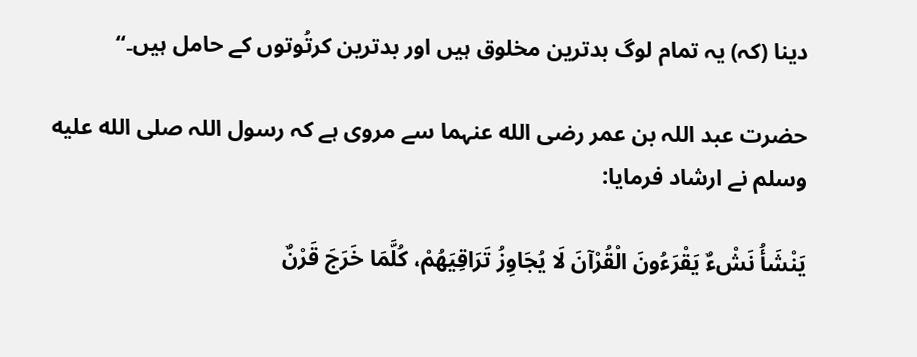دینا (کہ) یہ تمام لوگ بدترین مخلوق ہیں اور بدترین کرتُوتوں کے حامل ہیں۔‘‘

حضرت عبد اللہ بن عمر رضی الله عنہما سے مروی ہے کہ رسول اللہ صلى الله عليه وسلم نے ارشاد فرمایا:

يَنْشَأُ نَشْءٌ يَقْرَءُونَ الْقُرْآنَ لَا يُجَاوِزُ تَرَاقِيَهُمْ، کُلَّمَا خَرَجَ قَرْنٌ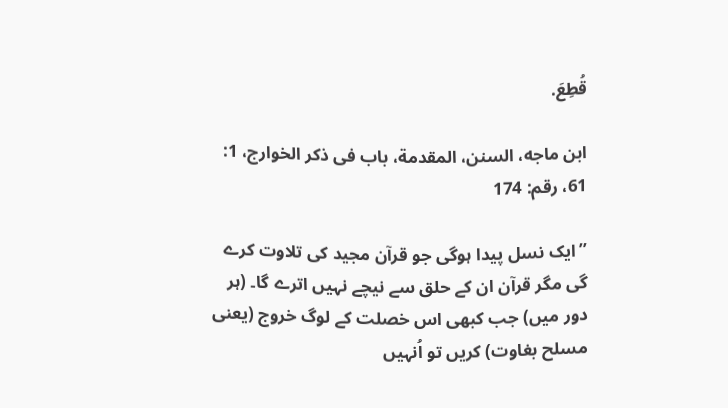قُطِعَ.

ابن ماجه، السنن، المقدمة، باب فی ذکر الخوارج، 1: 61، رقم: 174

’’ایک نسل پیدا ہوگی جو قرآن مجید کی تلاوت کرے گی مگر قرآن ان کے حلق سے نیچے نہیں اترے گا۔ (ہر دور میں) جب کبھی اس خصلت کے لوگ خروج (یعنی مسلح بغاوت) کریں تو اُنہیں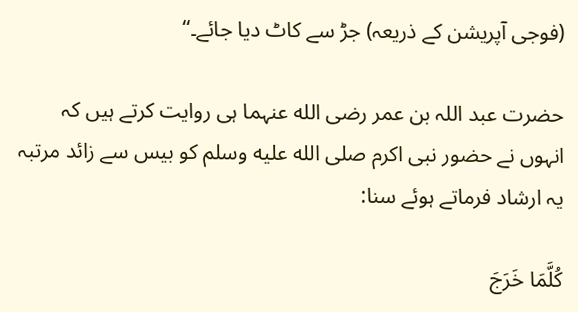(فوجی آپریشن کے ذریعہ) جڑ سے کاٹ دیا جائے۔‘‘

حضرت عبد اللہ بن عمر رضی الله عنہما ہی روایت کرتے ہیں کہ انہوں نے حضور نبی اکرم صلى الله عليه وسلم کو بیس سے زائد مرتبہ یہ ارشاد فرماتے ہوئے سنا:

کُلَّمَا خَرَجَ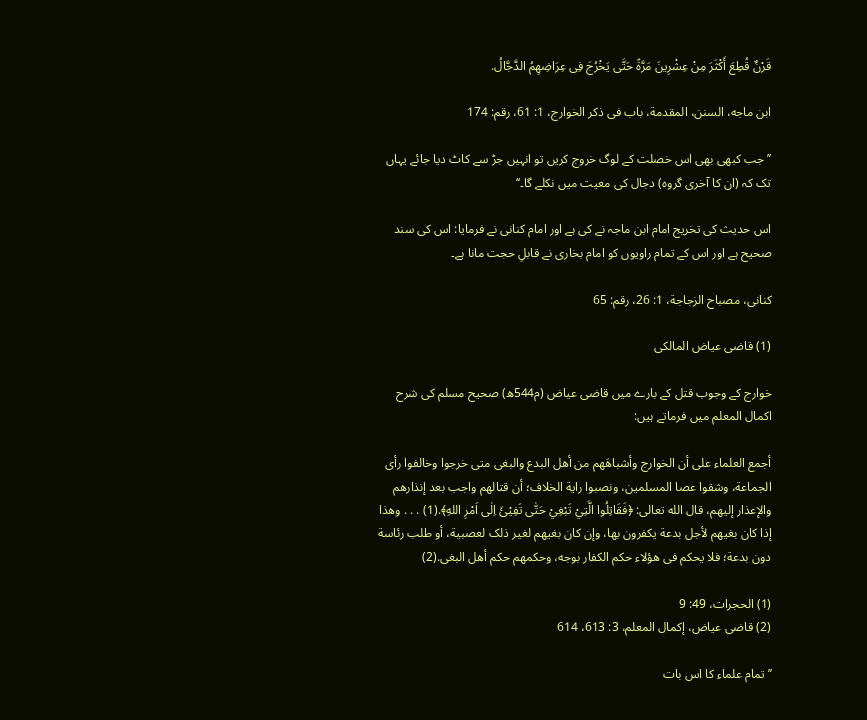قَرْنٌ قُطِعَ أَکْثَرَ مِنْ عِشْرِينَ مَرَّةً حَتَّی يَخْرُجَ فِی عِرَاضِهِمُ الدَّجَّالُ.

ابن ماجه، السنن، المقدمة، باب فی ذکر الخوارج، 1: 61، رقم: 174

’’جب کبھی بھی اس خصلت کے لوگ خروج کریں تو انہیں جڑ سے کاٹ دیا جائے یہاں تک کہ (ان کا آخری گروہ) دجال کی معیت میں نکلے گا۔‘‘

اس حدیث کی تخریج امام ابن ماجہ نے کی ہے اور امام کنانی نے فرمایا: اس کی سند صحیح ہے اور اس کے تمام راویوں کو امام بخاری نے قابلِ حجت مانا ہے۔

کنانی، مصباح الزجاجة، 1: 26، رقم: 65

(1) قاضی عیاض المالکی

خوارج کے وجوب قتل کے بارے میں قاضی عیاض (م544ھ) صحیح مسلم کی شرح اکمال المعلم میں فرماتے ہیں:

أجمع العلماء علی أن الخوارج وأشباهَهم من أهل البدع والبغی متی خرجوا وخالفوا رأی الجماعة، وشقوا عصا المسلمين، ونصبوا راية الخلاف؛ أن قتالهم واجب بعد إنذارهم والإعذار إليهم، قال الله تعالی: ﴿فَقَاتِلُوا الَّتِيْ تَبْغِيْ حَتّٰی تَفِيْئَ اِلٰی اَمْرِ اللهِ﴾.(1) . . . وهذا إذا کان بغيهم لأجل بدعة يکفرون بها، وإن کان بغيهم لغير ذلک لعصبية، أو طلب رئاسة دون بدعة؛ فلا يحکم فی هؤلاء حکم الکفار بوجه، وحکمهم حکم أهل البغی.(2)

(1) الحجرات، 49: 9
(2) قاضی عياض، إکمال المعلم، 3: 613، 614

’’تمام علماء کا اس بات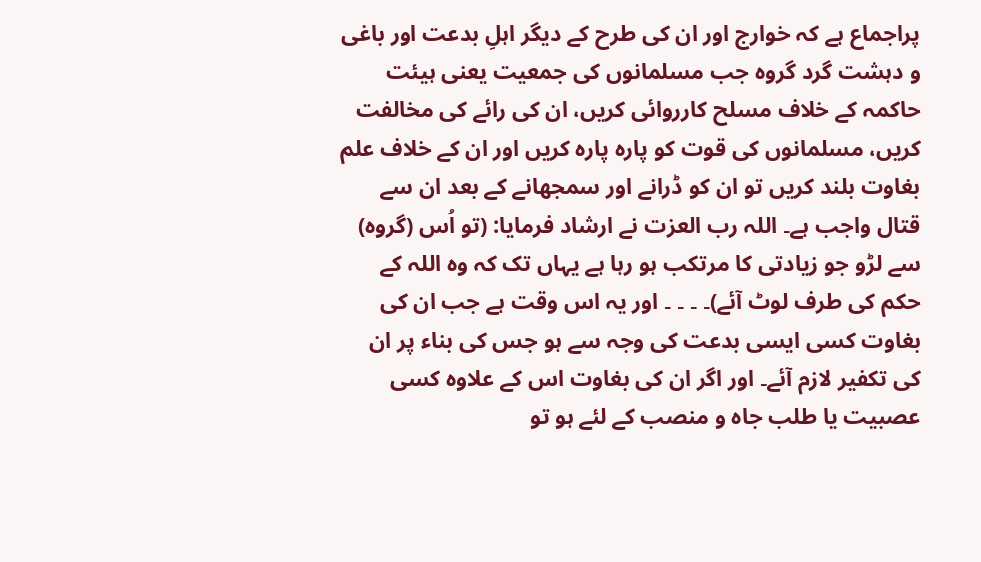پراجماع ہے کہ خوارج اور ان کی طرح کے دیگر اہلِ بدعت اور باغی و دہشت گرد گروہ جب مسلمانوں کی جمعیت یعنی ہیئت حاکمہ کے خلاف مسلح کارروائی کریں، ان کی رائے کی مخالفت کریں، مسلمانوں کی قوت کو پارہ پارہ کریں اور ان کے خلاف علم بغاوت بلند کریں تو ان کو ڈرانے اور سمجھانے کے بعد ان سے قتال واجب ہے۔ اللہ رب العزت نے ارشاد فرمایا: (تو اُس (گروہ) سے لڑو جو زیادتی کا مرتکب ہو رہا ہے یہاں تک کہ وہ اللہ کے حکم کی طرف لوٹ آئے)۔ ۔ ۔ ۔ اور یہ اس وقت ہے جب ان کی بغاوت کسی ایسی بدعت کی وجہ سے ہو جس کی بناء پر ان کی تکفیر لازم آئے۔ اور اگر ان کی بغاوت اس کے علاوہ کسی عصبیت یا طلب جاہ و منصب کے لئے ہو تو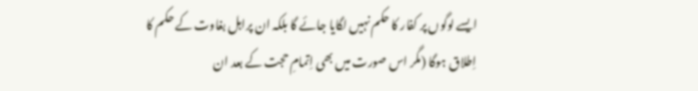ایسے لوگوں پر کفار کا حکم نہیں لگایا جائے گا بلکہ ان پراہل بغاوت کے حکم کا اِطلاق ہوگا (مگر اس صورت میں بھی اِتمامِ حجت کے بعد ان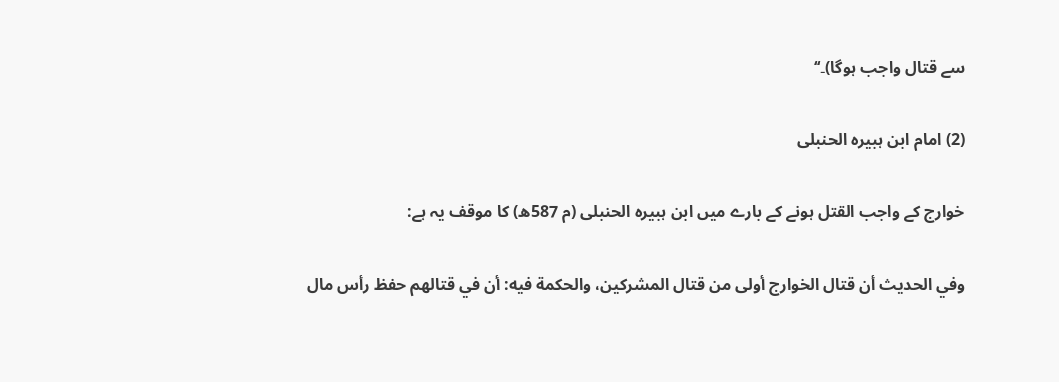سے قتال واجب ہوگا)۔‘‘

(2) امام ابن ہبیرہ الحنبلی

خوارج کے واجب القتل ہونے کے بارے میں ابن ہبیرہ الحنبلی (م 587ھ) کا موقف یہ ہے:

وفي الحديث أن قتال الخوارج أولی من قتال المشرکين، والحکمة فيه: أن في قتالهم حفظ رأس مال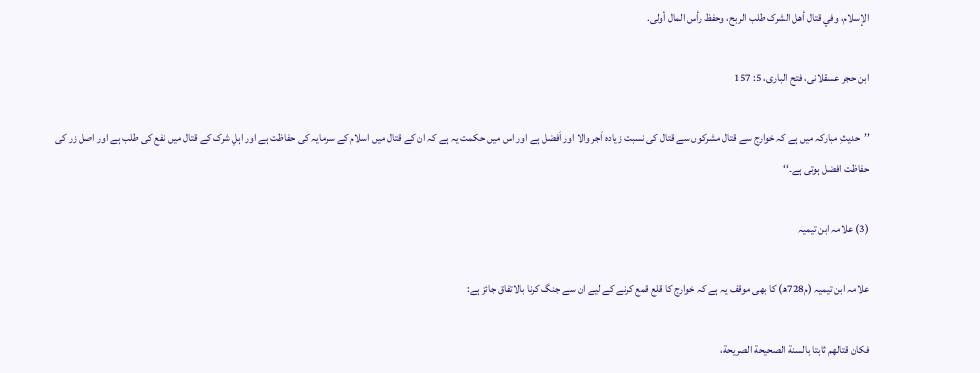الإسلام، وفي قتال أهل الشرک طلب الربح، وحفظ رأس المال أولی.

ابن حجر عسقلانی، فتح الباری، 5: 157

’’حدیثِ مبارکہ میں ہے کہ خوارج سے قتال مشرکوں سے قتال کی نسبت زیادہ اَجر والا اور اَفضل ہے اور اس میں حکمت یہ ہے کہ ان کے قتال میں اسلام کے سرمایہ کی حفاظت ہے اور اہلِ شرک کے قتال میں نفع کی طلب ہے اور اصل زر کی حفاظت افضل ہوتی ہے۔‘‘

(3) علامہ ابن تیمیہ

علامہ ابن تیمیہ (م728ھ) کا بھی موقف یہ ہے کہ خوارج کا قلع قمع کرنے کے لیے ان سے جنگ کرنا بالاتفاق جائز ہے:

فکان قتالهم ثابتا بالسنة الصحيحة الصريحة،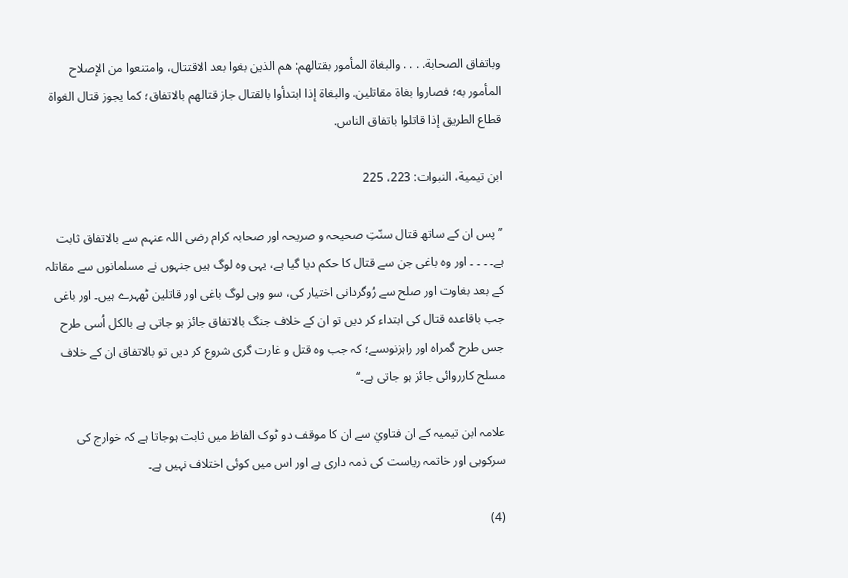وباتفاق الصحابة. . . . والبغاة المأمور بقتالهم: هم الذين بغوا بعد الاقتتال، وامتنعوا من الإصلاح المأمور به؛ فصاروا بغاة مقاتلين. والبغاة إذا ابتدأوا بالقتال جاز قتالهم بالاتفاق؛ کما يجوز قتال الغواة قطاع الطريق إذا قاتلوا باتفاق الناس.

ابن تيمية، النبوات: 223، 225

’’پس ان کے ساتھ قتال سنّتِ صحیحہ و صریحہ اور صحابہ کرام رضی اللہ عنہم سے بالاتفاق ثابت ہے۔ ۔ ۔ ۔ اور وہ باغی جن سے قتال کا حکم دیا گیا ہے، یہی وہ لوگ ہیں جنہوں نے مسلمانوں سے مقاتلہ کے بعد بغاوت اور صلح سے رُوگردانی اختیار کی، سو وہی لوگ باغی اور قاتلین ٹھہرے ہیں۔ اور باغی جب باقاعدہ قتال کی ابتداء کر دیں تو ان کے خلاف جنگ بالاتفاق جائز ہو جاتی ہے بالکل اُسی طرح جس طرح گمراہ اور راہزنوںسے؛ کہ جب وہ قتل و غارت گری شروع کر دیں تو بالاتفاق ان کے خلاف مسلح کارروائی جائز ہو جاتی ہے۔‘‘

علامہ ابن تیمیہ کے ان فتاويٰ سے ان کا موقف دو ٹوک الفاظ میں ثابت ہوجاتا ہے کہ خوارج کی سرکوبی اور خاتمہ ریاست کی ذمہ داری ہے اور اس میں کوئی اختلاف نہیں ہے۔

(4)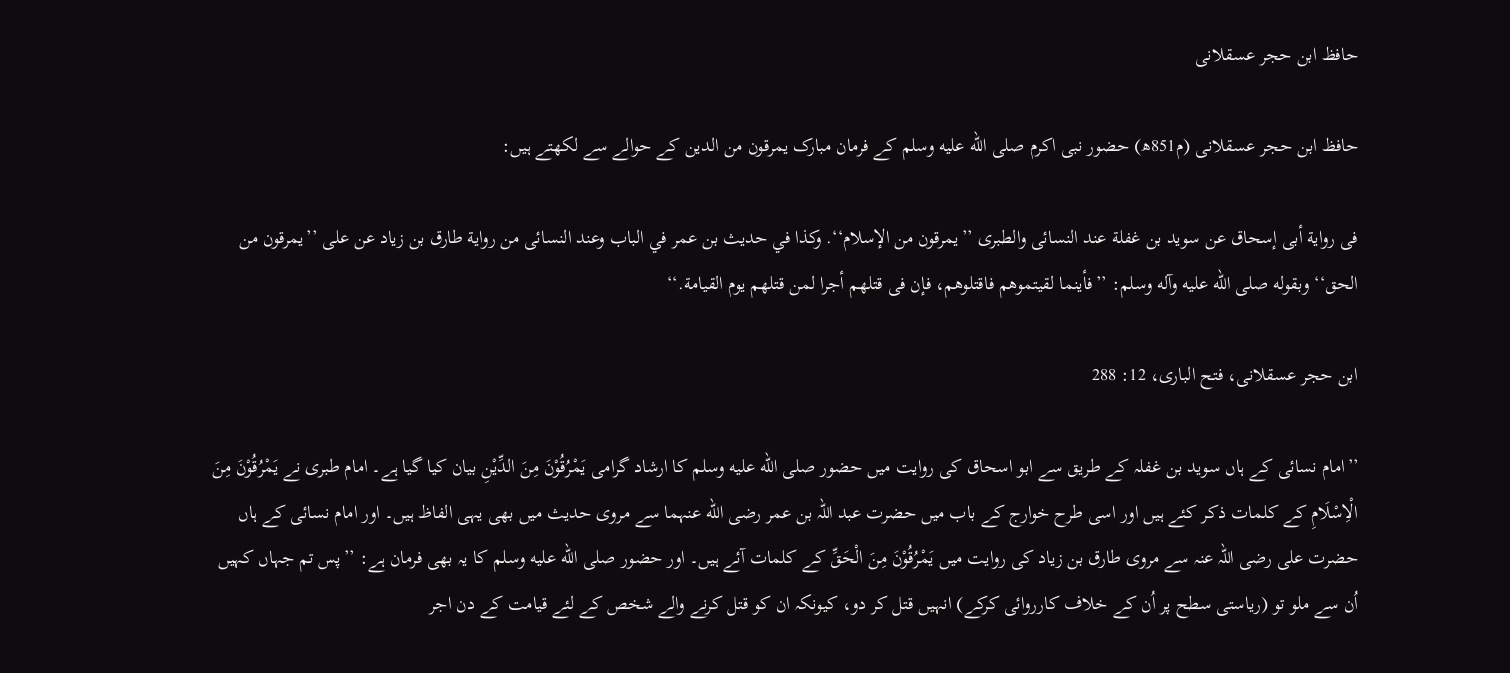حافظ ابن حجر عسقلانی

حافظ ابن حجر عسقلانی (م851ھ) حضور نبی اکرم صلى الله عليه وسلم کے فرمان مبارک یمرقون من الدین کے حوالے سے لکھتے ہیں:

فی رواية أبی إسحاق عن سويد بن غفلة عند النسائی والطبری ’’يمرقون من الإسلام‘‘. وکذا في حديث بن عمر في الباب وعند النسائی من رواية طارق بن زياد عن علی ’’يمرقون من الحق‘‘ وبقوله صلی الله عليه وآله وسلم: ’’فأينما لقيتموهم فاقتلوهم، فإن فی قتلهم أجرا لمن قتلهم يوم القيامة.‘‘

ابن حجر عسقلانی، فتح الباری، 12: 288

’’امام نسائی کے ہاں سوید بن غفلہ کے طریق سے ابو اسحاق کی روایت میں حضور صلى الله عليه وسلم کا ارشاد گرامی يَمْرُقُوْنَ مِنَ الدِّيْنِ بیان کیا گیا ہے۔ امام طبری نے يَمْرُقُوْنَ مِنَ الْاِسْلَامِ کے کلمات ذکر کئے ہیں اور اسی طرح خوارج کے باب میں حضرت عبد اللہ بن عمر رضی الله عنہما سے مروی حدیث میں بھی یہی الفاظ ہیں۔ اور امام نسائی کے ہاں حضرت علی رضی اللہ عنہ سے مروی طارق بن زیاد کی روایت میں يَمْرُقُوْنَ مِنَ الْحَقِّ کے کلمات آئے ہیں۔ اور حضور صلى الله عليه وسلم کا یہ بھی فرمان ہے: ’’پس تم جہاں کہیں اُن سے ملو تو (ریاستی سطح پر اُن کے خلاف کارروائی کرکے) انہیں قتل کر دو، کیونکہ ان کو قتل کرنے والے شخص کے لئے قیامت کے دن اجر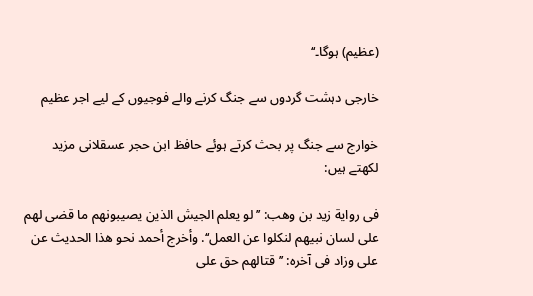(عظیم) ہوگا۔‘‘

خارجی دہشت گردوں سے جنگ کرنے والے فوجیوں کے لیے اجر عظیم

خوارج سے جنگ پر بحث کرتے ہوئے حافظ ابن حجر عسقلانی مزید لکھتے ہیں:

فی رواية زيد بن وهب: ’’لو يعلم الجيش الذين يصيبونهم ما قضی لهم علی لسان نبيهم لنکلوا عن العمل‘‘. وأخرج أحمد نحو هذا الحديث عن علی وزاد فی آخره: ’’قتالهم حق علی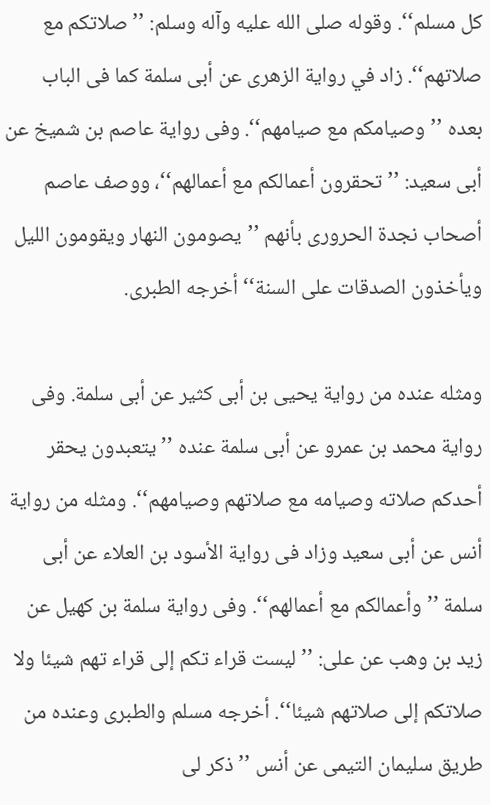کل مسلم‘‘. وقوله صلی الله عليه وآله وسلم: ’’صلاتکم مع صلاتهم‘‘. زاد في رواية الزهری عن أبی سلمة کما فی الباب بعده ’’وصيامکم مع صيامهم‘‘. وفی رواية عاصم بن شميخ عن أبی سعيد: ’’تحقرون أعمالکم مع أعمالهم‘‘، ووصف عاصم أصحاب نجدة الحروری بأنهم ’’يصومون النهار ويقومون الليل ويأخذون الصدقات علی السنة‘‘ أخرجه الطبری.

ومثله عنده من رواية يحيی بن أبی کثير عن أبی سلمة. وفی رواية محمد بن عمرو عن أبی سلمة عنده ’’يتعبدون يحقر أحدکم صلاته وصيامه مع صلاتهم وصيامهم‘‘. ومثله من رواية أنس عن أبی سعيد وزاد فی رواية الأسود بن العلاء عن أبی سلمة ’’وأعمالکم مع أعمالهم‘‘. وفی رواية سلمة بن کهيل عن زيد بن وهب عن علی: ’’ليست قراء تکم إلی قراء تهم شيئا ولا صلاتکم إلی صلاتهم شيئا‘‘. أخرجه مسلم والطبری وعنده من طريق سليمان التيمی عن أنس ’’ذکر لی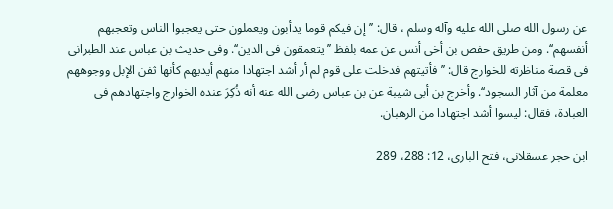عن رسول الله صلی الله عليه وآله وسلم ، قال: ’’إن فيکم قوما يدأبون ويعملون حتی يعجبوا الناس وتعجبهم أنفسهم‘‘. ومن طريق حفص بن أخی أنس عن عمه بلفظ ’’يتعمقون فی الدين‘‘. وفی حديث بن عباس عند الطبرانی فی قصة مناظرته للخوارج قال: ’’فأتيتهم فدخلت علی قوم لم أر أشد اجتهادا منهم أيديهم کأنها ثفن الإبل ووجوههم معلمة من آثار السجود‘‘. وأخرج بن أبی شيبة عن بن عباس رضی الله عنه أنه ذُکِرَ عنده الخوارج واجتهادهم فی العبادة، فقال: ليسوا أشد اجتهادا من الرهبان.

ابن حجر عسقلانی، فتح الباری، 12: 288، 289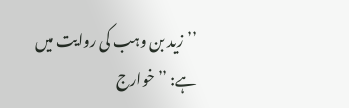’’زید بن وہب کی روایت میں ہے: ’’خوارج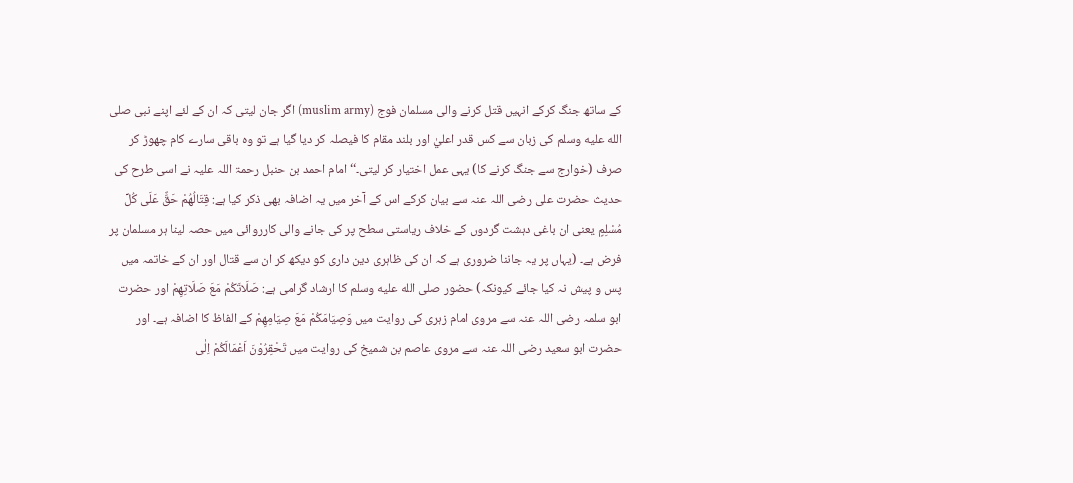کے ساتھ جنگ کرکے انہیں قتل کرنے والی مسلمان فوج (muslim army) اگر جان لیتی کہ ان کے لئے اپنے نبی صلى الله عليه وسلم کی زبان سے کس قدر اعليٰ اور بلند مقام کا فیصلہ کر دیا گیا ہے تو وہ باقی سارے کام چھوڑ کر صرف (خوارج سے جنگ کرنے کا) یہی عمل اختیار کر لیتی۔‘‘ امام احمد بن حنبل رحمۃ اللہ علیہ نے اسی طرح کی حدیث حضرت علی رضی اللہ عنہ سے بیان کرکے اس کے آخر میں یہ اضافہ بھی ذکر کیا ہے: قِتَالُهُمْ حَقٌّ عَلَی کُلِّ مُسْلِمٍ یعنی ان باغی دہشت گردوں کے خلاف ریاستی سطح پر کی جانے والی کارروائی میں حصہ لینا ہر مسلمان پر فرض ہے۔ (یہاں پر یہ جاننا ضروری ہے کہ ان کی ظاہری دین داری کو دیکھ کر ان سے قتال اور ان کے خاتمہ میں پس و پیش نہ کیا جائے کیونکہ) حضور صلى الله عليه وسلم کا ارشاد گرامی ہے: صَلَاتَکُمْ مَعَ صَلَاتِهِمْ اور حضرت ابو سلمہ رضی اللہ عنہ سے مروی امام زہری کی روایت میں وَصِيَامَکُمْ مَعَ صِيَامِهِمْ کے الفاظ کا اضافہ ہے۔ اور حضرت ابو سعید رضی اللہ عنہ سے مروی عاصم بن شمیخ کی روایت میں تَحْقِرُوْنَ اَعْمَالَکُمْ اِلٰی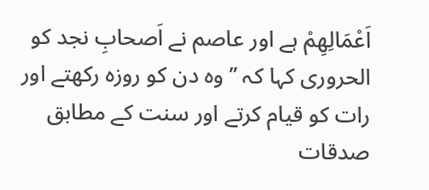اَعْمَالِهِمْ ہے اور عاصم نے اَصحابِ نجد کو الحروری کہا کہ ’’وہ دن کو روزہ رکھتے اور رات کو قیام کرتے اور سنت کے مطابق صدقات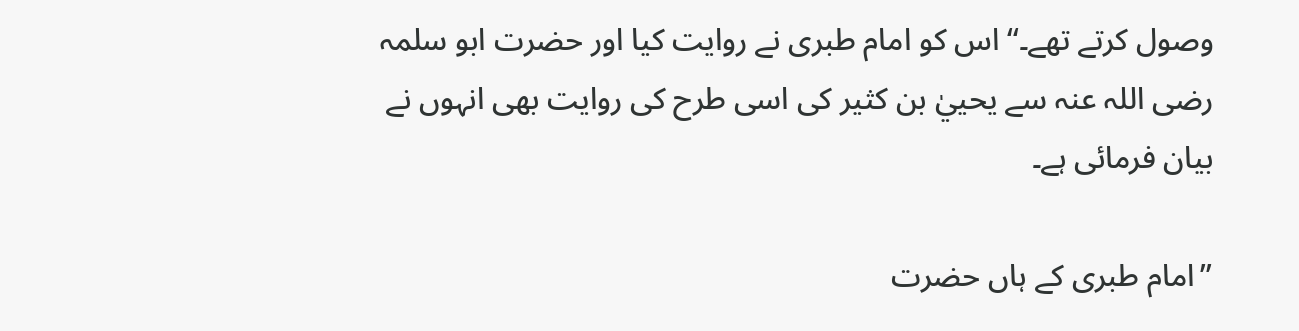وصول کرتے تھے۔‘‘ اس کو امام طبری نے روایت کیا اور حضرت ابو سلمہ رضی اللہ عنہ سے یحیيٰ بن کثیر کی اسی طرح کی روایت بھی انہوں نے بیان فرمائی ہے۔

’’امام طبری کے ہاں حضرت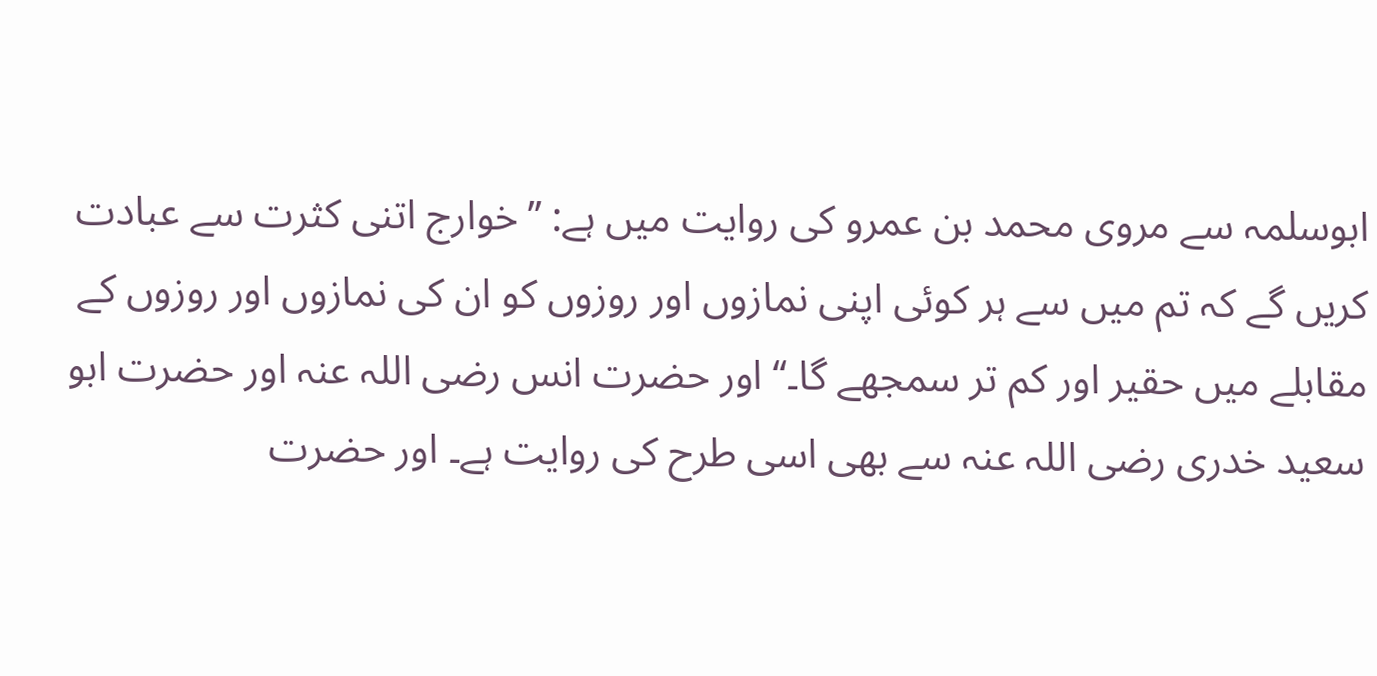ابوسلمہ سے مروی محمد بن عمرو کی روایت میں ہے: ’’خوارج اتنی کثرت سے عبادت کریں گے کہ تم میں سے ہر کوئی اپنی نمازوں اور روزوں کو ان کی نمازوں اور روزوں کے مقابلے میں حقیر اور کم تر سمجھے گا۔‘‘ اور حضرت انس رضی اللہ عنہ اور حضرت ابو سعید خدری رضی اللہ عنہ سے بھی اسی طرح کی روایت ہے۔ اور حضرت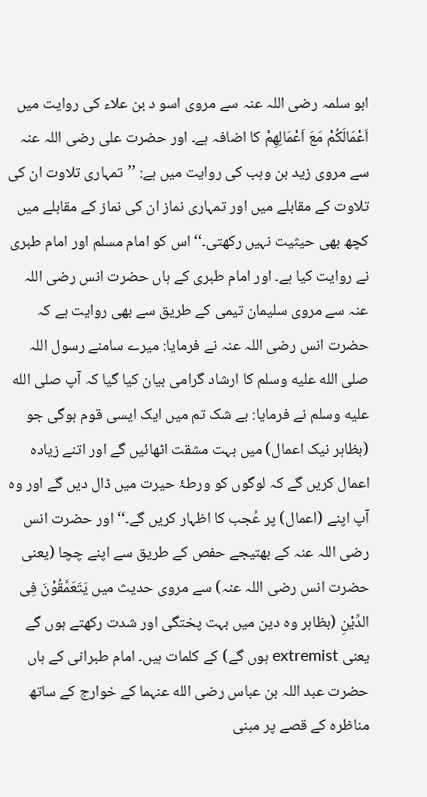ابو سلمہ رضی اللہ عنہ سے مروی اسو د بن علاء کی روایت میں اَعْمَالَکُمْ مَعَ اَعْمَالِهِمْ کا اضافہ ہے۔ اور حضرت علی رضی اللہ عنہ سے مروی زید بن وہب کی روایت میں ہے: ’’تمہاری تلاوت ان کی تلاوت کے مقابلے میں اور تمہاری نماز ان کی نماز کے مقابلے میں کچھ بھی حیثیت نہیں رکھتی۔‘‘ اس کو امام مسلم اور امام طبری نے روایت کیا ہے۔ اور امام طبری کے ہاں حضرت انس رضی اللہ عنہ سے مروی سلیمان تیمی کے طریق سے بھی روایت ہے کہ حضرت انس رضی اللہ عنہ نے فرمایا: میرے سامنے رسول اللہ صلى الله عليه وسلم کا ارشاد گرامی بیان کیا گیا کہ آپ صلى الله عليه وسلم نے فرمایا: بے شک تم میں ایک ایسی قوم ہوگی جو (بظاہر نیک اعمال) میں بہت مشقت اٹھائیں گے اور اتنے زیادہ اعمال کریں گے کہ لوگوں کو ورطۂ حیرت میں ڈال دیں گے اور وہ آپ اپنے (اعمال) پر عُجب کا اظہار کریں گے۔‘‘ اور حضرت انس رضی اللہ عنہ کے بھتیجے حفص کے طریق سے اپنے چچا (یعنی حضرت انس رضی اللہ عنہ) سے مروی حدیث میں يَتَعَمَّقُوْنَ فِی الدِّيْنِ (بظاہر وہ دین میں بہت پختگی اور شدت رکھتے ہوں گے یعنی extremist ہوں گے) کے کلمات ہیں۔ امام طبرانی کے ہاں حضرت عبد اللہ بن عباس رضی الله عنہما کے خوارج کے ساتھ مناظرہ کے قصے پر مبنی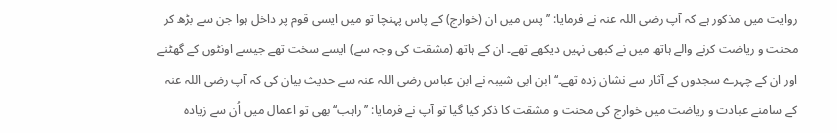روایت میں مذکور ہے کہ آپ رضی اللہ عنہ نے فرمایا: ’’پس میں ان (خوارج) کے پاس پہنچا تو میں ایسی قوم پر داخل ہوا جن سے بڑھ کر محنت و ریاضت کرنے والے ہاتھ میں نے کبھی نہیں دیکھے تھے۔ ان کے ہاتھ (مشقت کی وجہ سے) ایسے سخت تھے جیسے اونٹوں کے گھٹنے اور ان کے چہرے سجدوں کے آثار سے نشان زدہ تھے۔‘‘ ابن ابی شیبہ نے ابن عباس رضی اللہ عنہ سے حدیث بیان کی کہ آپ رضی اللہ عنہ کے سامنے عبادت و ریاضت میں خوارج کی محنت و مشقت کا ذکر کیا گیا تو آپ نے فرمایا: ’’راہب‘‘ بھی تو اعمال میں اُن سے زیادہ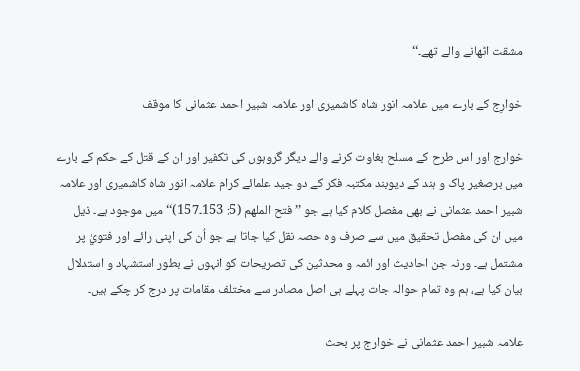مشقت اٹھانے والے تھے۔‘‘

خوارِج کے بارے میں علامہ انور شاہ کاشمیری اور علامہ شبیر احمد عثمانی کا موقف

خوارج اور اس طرح کے مسلح بغاوت کرنے والے دیگر گروہوں کی تکفیر اور ان کے قتل کے حکم کے بارے میں برصغیر پاک و ہند کے دیوبند مکتبہ فکر کے دو جید علمائے کرام علامہ انور شاہ کاشمیری اور علامہ شبیر احمد عثمانی نے بھی مفصل کلام کیا ہے جو ’’فتح الملھم (5: 153۔157)‘‘ میں موجود ہے۔ ذیل میں ان کی مفصل تحقیق میں سے صرف وہ حصہ نقل کیا جاتا ہے جو اُن کی اپنی رائے اور فتويٰ پر مشتمل ہے۔ ورنہ جن احادیث اور ائمہ و محدثین کی تصریحات کو انہوں نے بطور استشہاد و استدلال بیان کیا ہے، ہم وہ تمام حوالہ جات پہلے ہی اصل مصادر سے مختلف مقامات پر درج کر چکے ہیں۔

علامہ شبیر احمد عثمانی نے خوارج پر بحث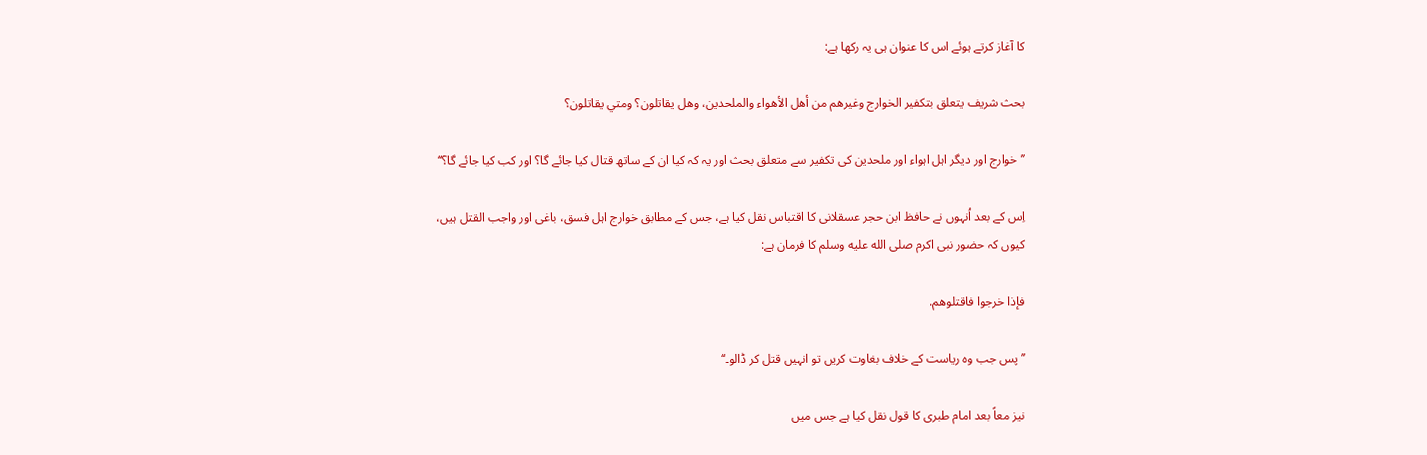کا آغاز کرتے ہوئے اس کا عنوان ہی یہ رکھا ہے:

بحث شريف يتعلق بتکفير الخوارج وغيرهم من أهل الأهواء والملحدين، وهل يقاتلون؟ ومتي يقاتلون؟

’’خوارج اور دیگر اہل اہواء اور ملحدین کی تکفیر سے متعلق بحث اور یہ کہ کیا ان کے ساتھ قتال کیا جائے گا؟ اور کب کیا جائے گا؟‘‘

اِس کے بعد اُنہوں نے حافظ ابن حجر عسقلانی کا اقتباس نقل کیا ہے، جس کے مطابق خوارج اہل فسق، باغی اور واجب القتل ہیں، کیوں کہ حضور نبی اکرم صلى الله عليه وسلم کا فرمان ہے:

فإذا خرجوا فاقتلوهم.

’’پس جب وہ ریاست کے خلاف بغاوت کریں تو انہیں قتل کر ڈالو۔‘‘

نیز معاً بعد امام طبری کا قول نقل کیا ہے جس میں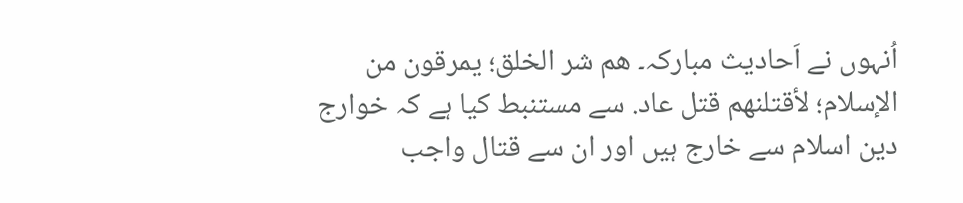اُنہوں نے اَحادیث مبارکہ۔ هم شر الخلق؛ يمرقون من الإسلام؛ لأقتلنهم قتل عاد. سے مستنبط کیا ہے کہ خوارج دین اسلام سے خارج ہیں اور ان سے قتال واجب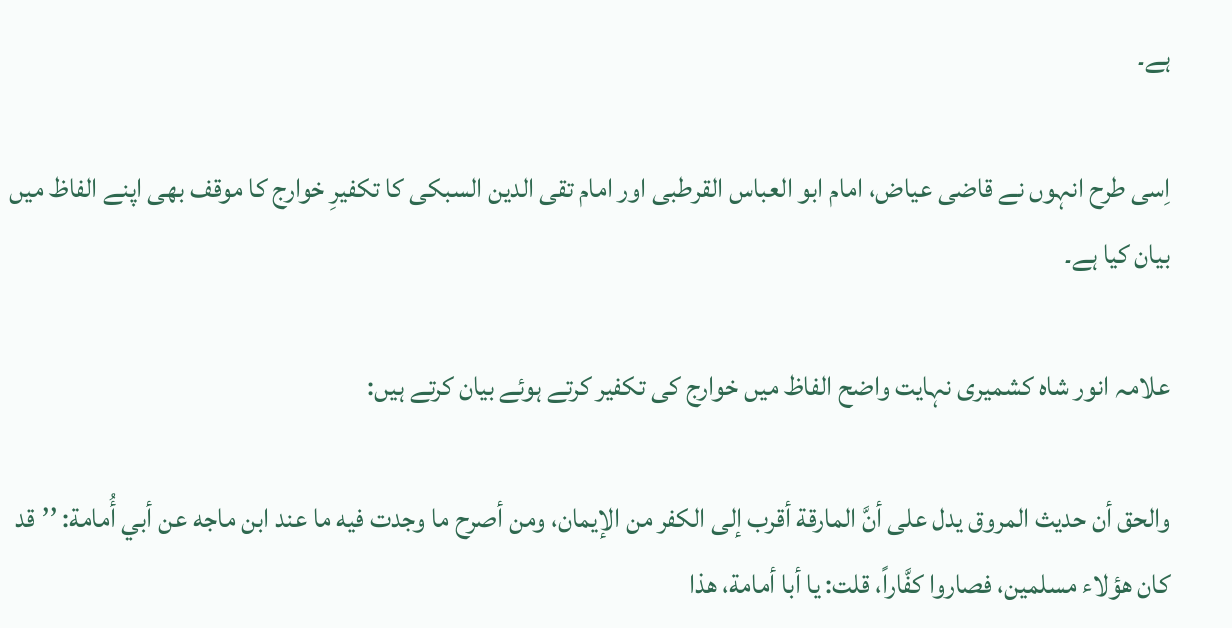ہے۔

اِسی طرح انہوں نے قاضی عیاض، امام ابو العباس القرطبی اور امام تقی الدین السبکی کا تکفیرِ خوارج کا موقف بھی اپنے الفاظ میں بیان کیا ہے۔

علامہ انور شاہ کشمیری نہایت واضح الفاظ میں خوارج کی تکفیر کرتے ہوئے بیان کرتے ہیں:

والحق أن حديث المروق يدل علی أنَّ المارقة أقرب إلی الکفر من الإيمان، ومن أصرح ما وجدت فيه ما عند ابن ماجه عن أبي أُمامة: ’’قد کان هؤلاء مسلمين، فصاروا کفَّاراً، قلت: يا أبا أمامة، هذا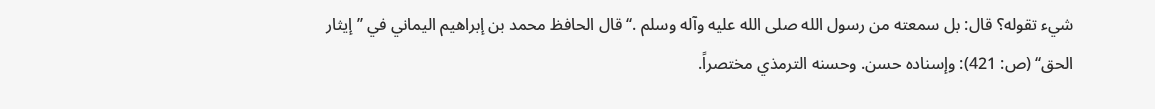شيء تقوله؟ قال: بل سمعته من رسول الله صلی الله عليه وآله وسلم .‘‘ قال الحافظ محمد بن إبراهيم اليماني في ’’إيثار الحق‘‘ (ص: 421): وإسناده حسن. وحسنه الترمذي مختصراً.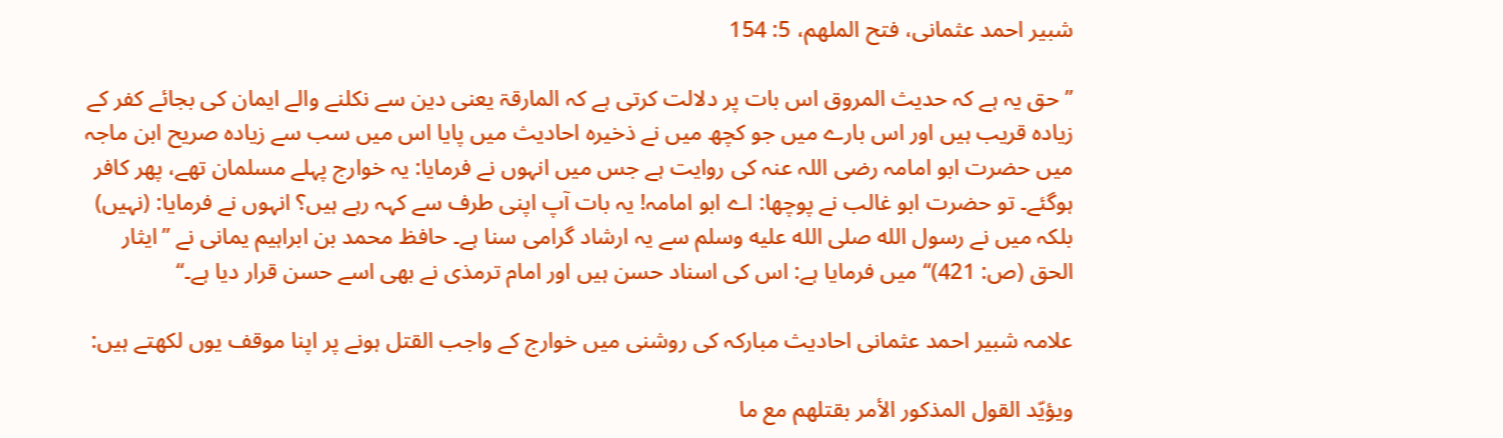شبير احمد عثمانی، فتح الملهم، 5: 154

’’حق یہ ہے کہ حدیث المروق اس بات پر دلالت کرتی ہے کہ المارقۃ یعنی دین سے نکلنے والے ایمان کی بجائے کفر کے زیادہ قریب ہیں اور اس بارے میں جو کچھ میں نے ذخیرہ احادیث میں پایا اس میں سب سے زیادہ صریح ابن ماجہ میں حضرت ابو امامہ رضی اللہ عنہ کی روایت ہے جس میں انہوں نے فرمایا: یہ خوارج پہلے مسلمان تھے، پھر کافر ہوگئے۔ تو حضرت ابو غالب نے پوچھا: اے ابو امامہ! یہ بات آپ اپنی طرف سے کہہ رہے ہیں؟ انہوں نے فرمایا: (نہیں) بلکہ میں نے رسول الله صلى الله عليه وسلم سے یہ ارشاد گرامی سنا ہے۔ حافظ محمد بن ابراہیم یمانی نے ’’ایثار الحق (ص: 421)‘‘ میں فرمایا ہے: اس کی اسناد حسن ہیں اور امام ترمذی نے بھی اسے حسن قرار دیا ہے۔‘‘

علامہ شبیر احمد عثمانی احادیث مبارکہ کی روشنی میں خوارج کے واجب القتل ہونے پر اپنا موقف یوں لکھتے ہیں:

ويؤيّد القول المذکور الأمر بقتلهم مع ما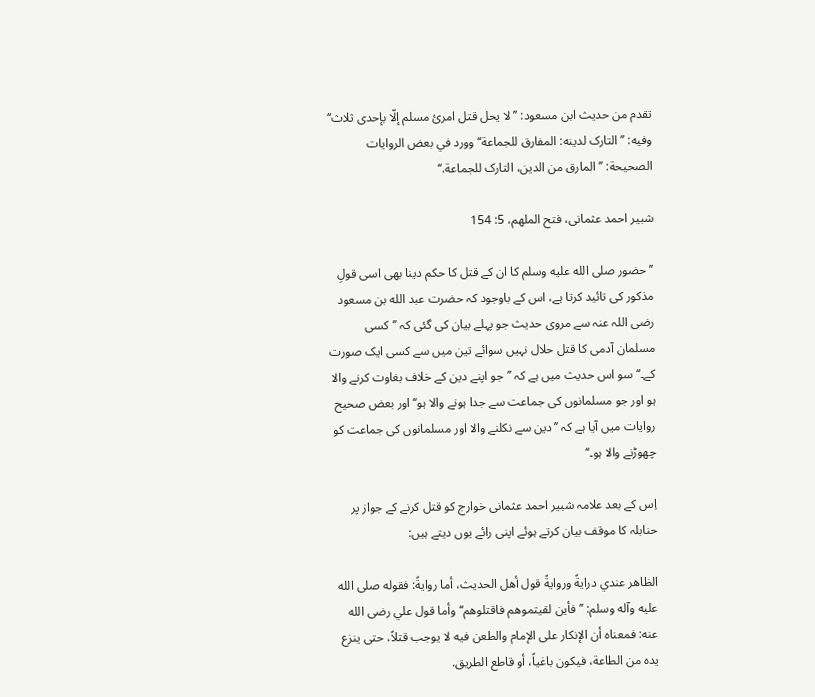تقدم من حديث ابن مسعود: ’’لا يحل قتل امرئ مسلم إلّا بإحدی ثلاث‘‘ وفيه: ’’التارک لدينه: المفارق للجماعة‘‘ وورد في بعض الروايات الصحيحة: ’’المارق من الدين، التارک للجماعة.‘‘

شبير احمد عثمانی، فتح الملهم، 5: 154

’’حضور صلى الله عليه وسلم کا ان کے قتل کا حکم دینا بھی اسی قولِ مذکور کی تائید کرتا ہے، اس کے باوجود کہ حضرت عبد الله بن مسعود رضی اللہ عنہ سے مروی حدیث جو پہلے بیان کی گئی کہ ’’کسی مسلمان آدمی کا قتل حلال نہیں سوائے تین میں سے کسی ایک صورت کے۔‘‘ سو اس حدیث میں ہے کہ ’’جو اپنے دین کے خلاف بغاوت کرنے والا ہو اور جو مسلمانوں کی جماعت سے جدا ہونے والا ہو‘‘ اور بعض صحیح روایات میں آیا ہے کہ ’’دین سے نکلنے والا اور مسلمانوں کی جماعت کو چھوڑنے والا ہو۔‘‘

اِس کے بعد علامہ شبیر احمد عثمانی خوارج کو قتل کرنے کے جواز پر حنابلہ کا موقف بیان کرتے ہوئے اپنی رائے یوں دیتے ہیں:

الظاهر عندي درايةً وروايةً قول أهل الحديث، أما روايةً: فقوله صلی الله عليه وآله وسلم: ’’فأين لقيتموهم فاقتلوهم‘‘ وأما قول علي رضی الله عنه: فمعناه أن الإنکار علی الإمام والطعن فيه لا يوجب قتلاً، حتی ينزع يده من الطاعة، فيکون باغياً، أو قاطع الطريق.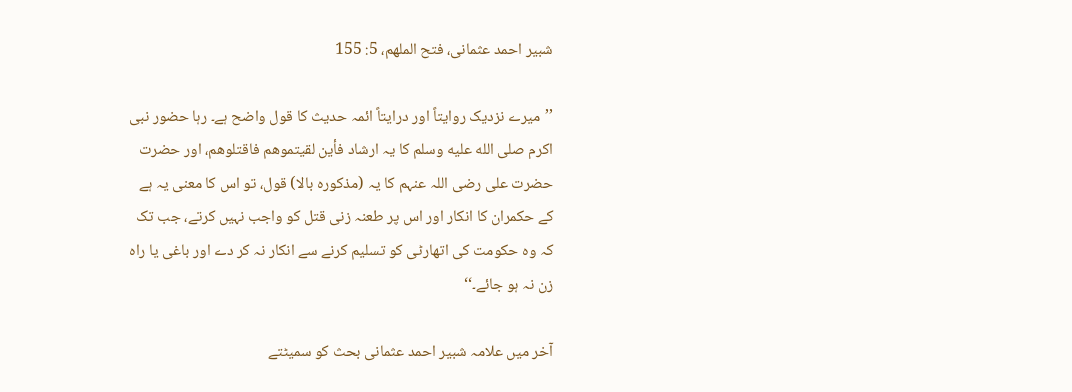شبير احمد عثمانی، فتح الملهم، 5: 155

’’میرے نزدیک روایتاً اور درایتاً ائمہ حدیث کا قول واضح ہے۔ رہا حضور نبی اکرم صلى الله عليه وسلم کا یہ ارشاد فأين لقيتموهم فاقتلوهم، اور حضرت حضرت علی رضی اللہ عنہم کا یہ (مذکورہ بالا) قول، تو اس کا معنی یہ ہے کے حکمران کا انکار اور اس پر طعنہ زنی قتل کو واجب نہیں کرتے، جب تک کہ وہ حکومت کی اتھارٹی کو تسلیم کرنے سے انکار نہ کر دے اور باغی یا راہ زن نہ ہو جائے۔‘‘

آخر میں علامہ شبیر احمد عثمانی بحث کو سمیٹتے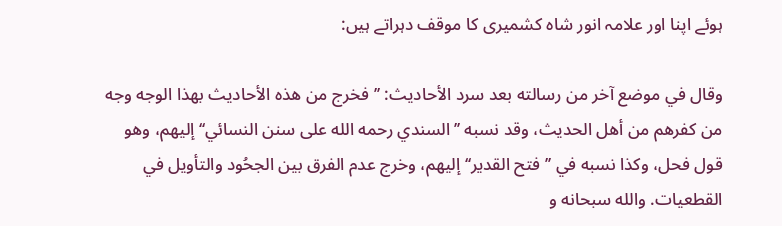ہوئے اپنا اور علامہ انور شاہ کشمیری کا موقف دہراتے ہیں:

وقال في موضع آخر من رسالته بعد سرد الأحاديث: ’’فخرج من هذه الأحاديث بهذا الوجه وجه من کفرهم من أهل الحديث، وقد نسبه ’’السندي رحمه الله علی سنن النسائي‘‘ إليهم، وهو قول فحل، وکذا نسبه في ’’فتح القدير‘‘ إليهم، وخرج عدم الفرق بين الجحُود والتأويل في القطعيات. والله سبحانه و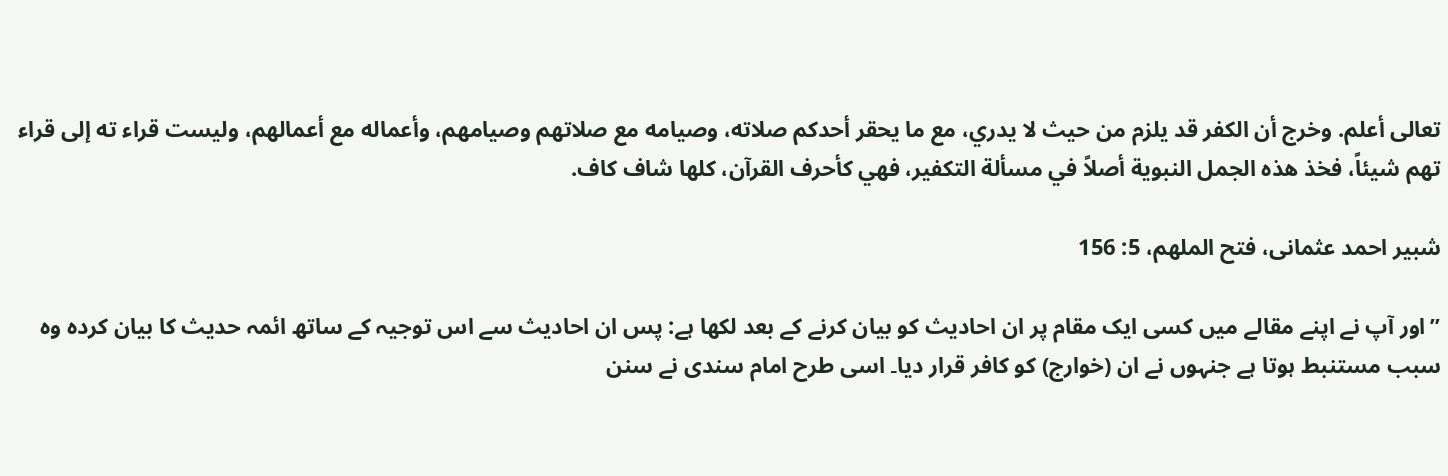تعالی أعلم. وخرج أن الکفر قد يلزم من حيث لا يدري، مع ما يحقر أحدکم صلاته، وصيامه مع صلاتهم وصيامهم، وأعماله مع أعمالهم، وليست قراء ته إلی قراء تهم شيئاً، فخذ هذه الجمل النبوية أصلاً في مسألة التکفير، فهي کأحرف القرآن، کلها شاف کاف.

شبير احمد عثمانی، فتح الملهم، 5: 156

’’اور آپ نے اپنے مقالے میں کسی ایک مقام پر ان احادیث کو بیان کرنے کے بعد لکھا ہے: پس ان احادیث سے اس توجیہ کے ساتھ ائمہ حدیث کا بیان کردہ وہ سبب مستنبط ہوتا ہے جنہوں نے ان (خوارج) کو کافر قرار دیا۔ اسی طرح امام سندی نے سنن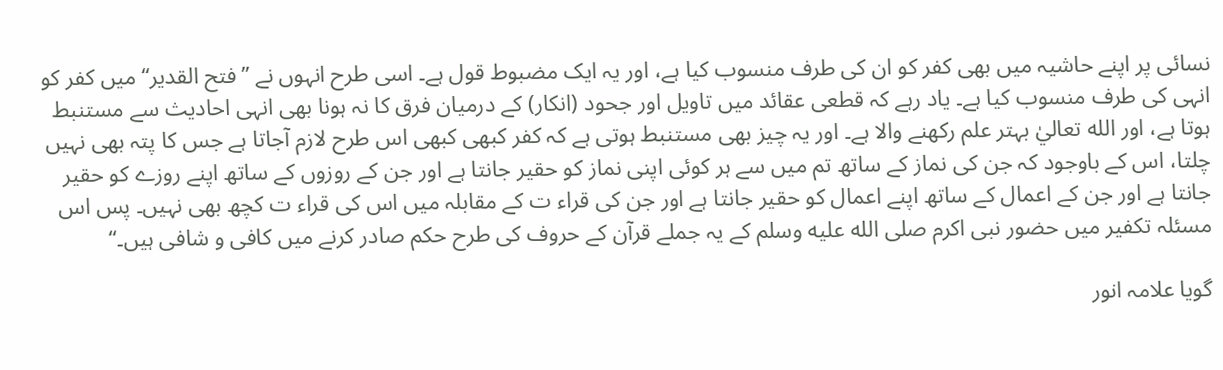نسائی پر اپنے حاشیہ میں بھی کفر کو ان کی طرف منسوب کیا ہے، اور یہ ایک مضبوط قول ہے۔ اسی طرح انہوں نے ’’فتح القدیر‘‘ میں کفر کو انہی کی طرف منسوب کیا ہے۔ یاد رہے کہ قطعی عقائد میں تاویل اور جحود (انکار) کے درمیان فرق کا نہ ہونا بھی انہی احادیث سے مستنبط ہوتا ہے، اور الله تعاليٰ بہتر علم رکھنے والا ہے۔ اور یہ چیز بھی مستنبط ہوتی ہے کہ کفر کبھی کبھی اس طرح لازم آجاتا ہے جس کا پتہ بھی نہیں چلتا، اس کے باوجود کہ جن کی نماز کے ساتھ تم میں سے ہر کوئی اپنی نماز کو حقیر جانتا ہے اور جن کے روزوں کے ساتھ اپنے روزے کو حقیر جانتا ہے اور جن کے اعمال کے ساتھ اپنے اعمال کو حقیر جانتا ہے اور جن کی قراء ت کے مقابلہ میں اس کی قراء ت کچھ بھی نہیں۔ پس اس مسئلہ تکفیر میں حضور نبی اکرم صلى الله عليه وسلم کے یہ جملے قرآن کے حروف کی طرح حکم صادر کرنے میں کافی و شافی ہیں۔‘‘

گویا علامہ انور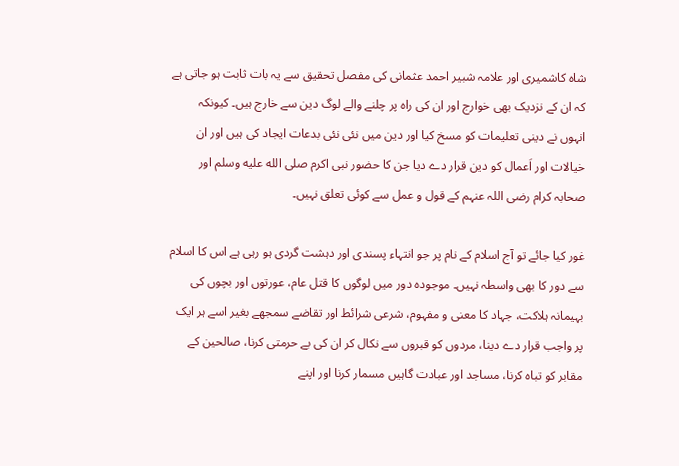شاہ کاشمیری اور علامہ شبیر احمد عثمانی کی مفصل تحقیق سے یہ بات ثابت ہو جاتی ہے کہ ان کے نزدیک بھی خوارج اور ان کی راہ پر چلنے والے لوگ دین سے خارج ہیں۔ کیونکہ انہوں نے دینی تعلیمات کو مسخ کیا اور دین میں نئی نئی بدعات ایجاد کی ہیں اور ان خیالات اور اَعمال کو دین قرار دے دیا جن کا حضور نبی اکرم صلى الله عليه وسلم اور صحابہ کرام رضی اللہ عنہم کے قول و عمل سے کوئی تعلق نہیں۔

غور کیا جائے تو آج اسلام کے نام پر جو انتہاء پسندی اور دہشت گردی ہو رہی ہے اس کا اسلام سے دور کا بھی واسطہ نہیں۔ موجودہ دور میں لوگوں کا قتل عام، عورتوں اور بچوں کی بہیمانہ ہلاکت، جہاد کا معنی و مفہوم، شرعی شرائط اور تقاضے سمجھے بغیر اسے ہر ایک پر واجب قرار دے دینا، مردوں کو قبروں سے نکال کر ان کی بے حرمتی کرنا، صالحین کے مقابر کو تباہ کرنا، مساجد اور عبادت گاہیں مسمار کرنا اور اپنے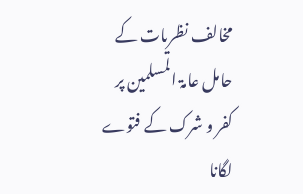مخالف نظریات کے حامل عامۃ المسلمین پر کفر و شرک کے فتوے لگانا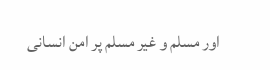اور مسلم و غیر مسلم پر امن انسانی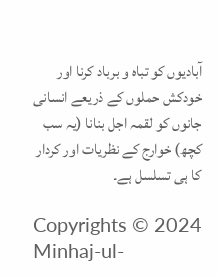آبادیوں کو تباہ و برباد کرنا اور خودکش حملوں کے ذریعے انسانی جانوں کو لقمہ اجل بنانا (یہ سب کچھ) خوارج کے نظریات اور کردار کا ہی تسلسل ہے۔

Copyrights © 2024 Minhaj-ul-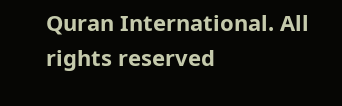Quran International. All rights reserved